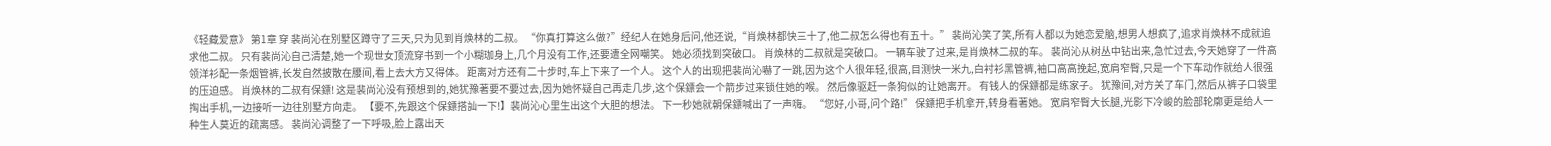《轻藏爱意》 第1章 穿 裴尚沁在別墅区蹲守了三天,只为见到肖焕林的二叔。 “你真打算这么做?”经纪人在她身后问,他还说,“肖焕林都快三十了,他二叔怎么得也有五十。” 裴尚沁笑了笑,所有人都以为她恋爱脑,想男人想疯了,追求肖焕林不成就追求他二叔。 只有裴尚沁自己清楚,她一个现世女顶流穿书到一个小糊珈身上,几个月没有工作,还要遭全网嘲笑。 她必须找到突破口。 肖焕林的二叔就是突破口。 一辆车驶了过来,是肖焕林二叔的车。 裴尚沁从树丛中钻出来,急忙过去,今天她穿了一件高领洋衫配一条烟管裤,长发自然披散在腰间,看上去大方又得体。 距离对方还有二十步时,车上下来了一个人。 这个人的出现把裴尚沁嚇了一跳,因为这个人很年轻,很高,目测快一米九,白衬衫黑管裤,袖口高高挽起,宽肩窄臀,只是一个下车动作就给人很强的压迫感。 肖焕林的二叔有保鏢! 这是裴尚沁没有预想到的,她犹豫著要不要过去,因为她怀疑自己再走几步,这个保鏢会一个箭步过来锁住她的喉。 然后像驱赶一条狗似的让她离开。 有钱人的保鏢都是练家子。 犹豫间,对方关了车门,然后从裤子口袋里掏出手机,一边接听一边往別墅方向走。 【要不,先跟这个保鏢搭訕一下!】裴尚沁心里生出这个大胆的想法。 下一秒她就朝保鏢喊出了一声嗨。 “您好,小哥,问个路!” 保鏢把手机拿开,转身看著她。 宽肩窄臀大长腿,光影下冷峻的脸部轮廓更是给人一种生人莫近的疏离感。 裴尚沁调整了一下呼吸,脸上露出天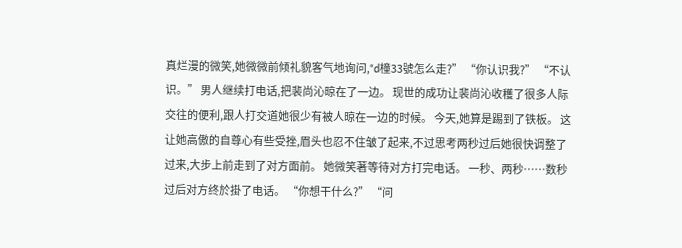真烂漫的微笑,她微微前倾礼貌客气地询问,“d橦33號怎么走?” “你认识我?” “不认识。” 男人继续打电话,把裴尚沁晾在了一边。 现世的成功让裴尚沁收穫了很多人际交往的便利,跟人打交道她很少有被人晾在一边的时候。 今天,她算是踢到了铁板。 这让她高傲的自尊心有些受挫,眉头也忍不住皱了起来,不过思考两秒过后她很快调整了过来,大步上前走到了对方面前。 她微笑著等待对方打完电话。 一秒、两秒……数秒过后对方终於掛了电话。 “你想干什么?” “问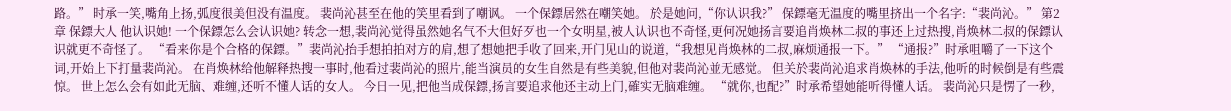路。” 时承一笑,嘴角上扬,弧度很美但没有温度。 裴尚沁甚至在他的笑里看到了嘲讽。 一个保鏢居然在嘲笑她。 於是她问,“你认识我?” 保鏢毫无温度的嘴里挤出一个名字:“裴尚沁。” 第2章 保鏢大人 他认识她! 一个保鏢怎么会认识她? 转念一想,裴尚沁觉得虽然她名气不大但好歹也一个女明星,被人认识也不奇怪,更何况她扬言要追肖焕林二叔的事还上过热搜,肖焕林二叔的保鏢认识就更不奇怪了。 “看来你是个合格的保鏢。”裴尚沁抬手想拍拍对方的肩,想了想她把手收了回来,开门见山的说道,“我想见肖焕林的二叔,麻烦通报一下。” “通报?”时承咀嚼了一下这个词,开始上下打量裴尚沁。 在肖焕林给他解释热搜一事时,他看过裴尚沁的照片,能当演员的女生自然是有些美貌,但他对裴尚沁並无感觉。 但关於裴尚沁追求肖焕林的手法,他听的时候倒是有些震惊。 世上怎么会有如此无脑、难缠,还听不懂人话的女人。 今日一见,把他当成保鏢,扬言要追求他还主动上门,確实无脑难缠。 “就你,也配?”时承希望她能听得懂人话。 裴尚沁只是愣了一秒,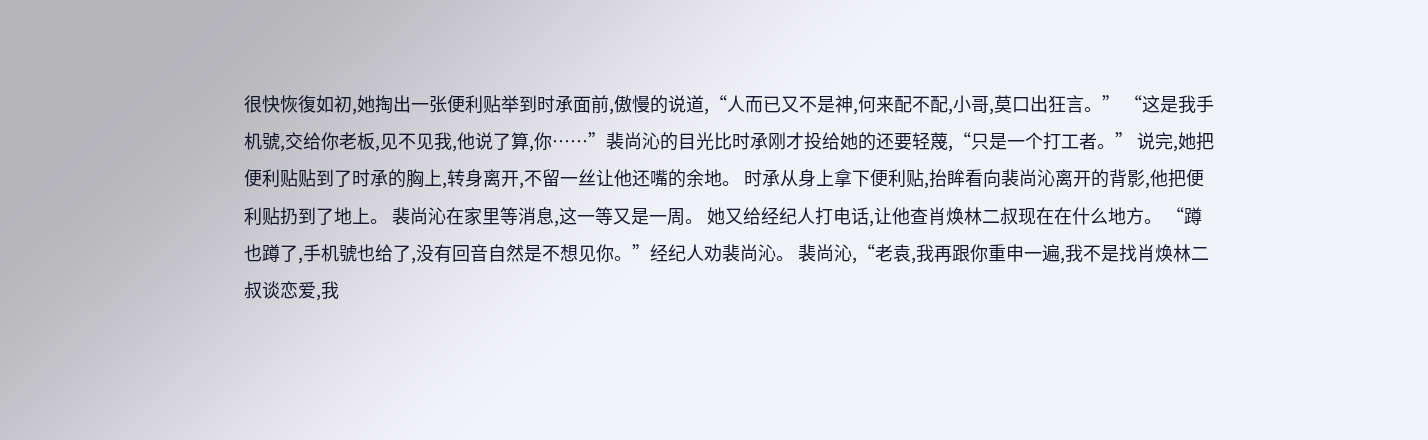很快恢復如初,她掏出一张便利贴举到时承面前,傲慢的说道,“人而已又不是神,何来配不配,小哥,莫口出狂言。” “这是我手机號,交给你老板,见不见我,他说了算,你……”裴尚沁的目光比时承刚才投给她的还要轻蔑,“只是一个打工者。” 说完,她把便利贴贴到了时承的胸上,转身离开,不留一丝让他还嘴的余地。 时承从身上拿下便利贴,抬眸看向裴尚沁离开的背影,他把便利贴扔到了地上。 裴尚沁在家里等消息,这一等又是一周。 她又给经纪人打电话,让他查肖焕林二叔现在在什么地方。 “蹲也蹲了,手机號也给了,没有回音自然是不想见你。”经纪人劝裴尚沁。 裴尚沁,“老袁,我再跟你重申一遍,我不是找肖焕林二叔谈恋爱,我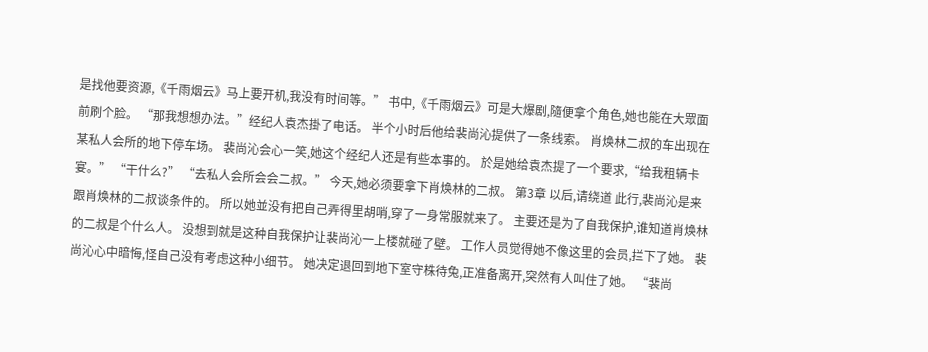是找他要资源,《千雨烟云》马上要开机,我没有时间等。” 书中,《千雨烟云》可是大爆剧,隨便拿个角色,她也能在大眾面前刷个脸。 “那我想想办法。”经纪人袁杰掛了电话。 半个小时后他给裴尚沁提供了一条线索。 肖焕林二叔的车出现在某私人会所的地下停车场。 裴尚沁会心一笑,她这个经纪人还是有些本事的。 於是她给袁杰提了一个要求,“给我租辆卡宴。” “干什么?” “去私人会所会会二叔。” 今天,她必须要拿下肖焕林的二叔。 第3章 以后,请绕道 此行,裴尚沁是来跟肖焕林的二叔谈条件的。 所以她並没有把自己弄得里胡哨,穿了一身常服就来了。 主要还是为了自我保护,谁知道肖焕林的二叔是个什么人。 没想到就是这种自我保护让裴尚沁一上楼就碰了壁。 工作人员觉得她不像这里的会员,拦下了她。 裴尚沁心中暗悔,怪自己没有考虑这种小细节。 她决定退回到地下室守株待兔,正准备离开,突然有人叫住了她。 “裴尚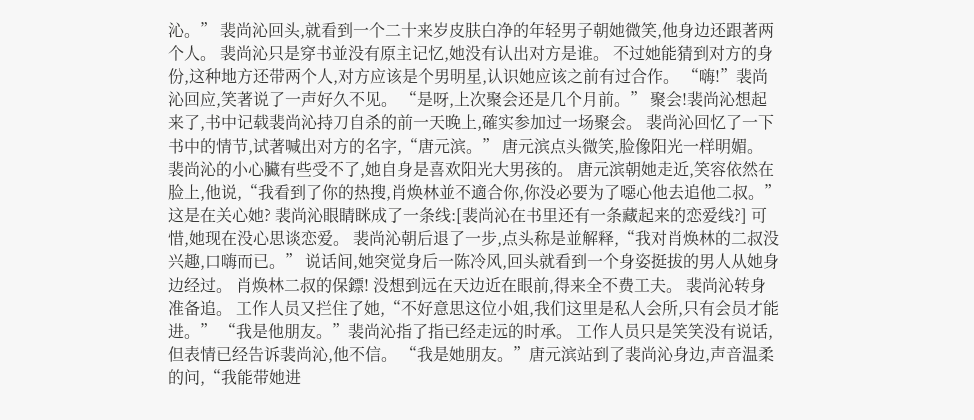沁。” 裴尚沁回头,就看到一个二十来岁皮肤白净的年轻男子朝她微笑,他身边还跟著两个人。 裴尚沁只是穿书並没有原主记忆,她没有认出对方是谁。 不过她能猜到对方的身份,这种地方还带两个人,对方应该是个男明星,认识她应该之前有过合作。 “嗨!”裴尚沁回应,笑著说了一声好久不见。 “是呀,上次聚会还是几个月前。” 聚会!裴尚沁想起来了,书中记载裴尚沁持刀自杀的前一天晚上,確实参加过一场聚会。 裴尚沁回忆了一下书中的情节,试著喊出对方的名字,“唐元滨。” 唐元滨点头微笑,脸像阳光一样明媚。 裴尚沁的小心臟有些受不了,她自身是喜欢阳光大男孩的。 唐元滨朝她走近,笑容依然在脸上,他说,“我看到了你的热搜,肖焕林並不適合你,你没必要为了噁心他去追他二叔。” 这是在关心她? 裴尚沁眼睛眯成了一条线:[裴尚沁在书里还有一条藏起来的恋爱线?] 可惜,她现在没心思谈恋爱。 裴尚沁朝后退了一步,点头称是並解释,“我对肖焕林的二叔没兴趣,口嗨而已。” 说话间,她突觉身后一陈冷风,回头就看到一个身姿挺拔的男人从她身边经过。 肖焕林二叔的保鏢! 没想到远在天边近在眼前,得来全不费工夫。 裴尚沁转身准备追。 工作人员又拦住了她,“不好意思这位小姐,我们这里是私人会所,只有会员才能进。” “我是他朋友。”裴尚沁指了指已经走远的时承。 工作人员只是笑笑没有说话,但表情已经告诉裴尚沁,他不信。 “我是她朋友。”唐元滨站到了裴尚沁身边,声音温柔的问,“我能带她进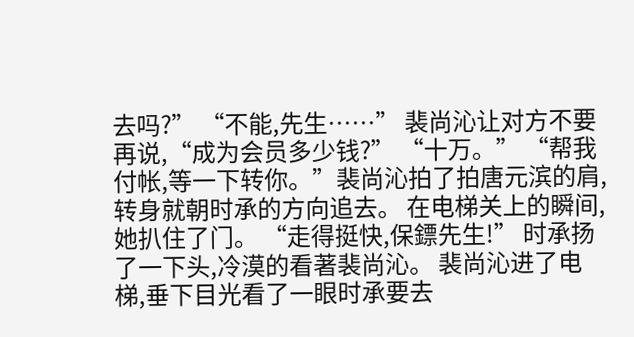去吗?” “不能,先生……” 裴尚沁让对方不要再说,“成为会员多少钱?” “十万。” “帮我付帐,等一下转你。”裴尚沁拍了拍唐元滨的肩,转身就朝时承的方向追去。 在电梯关上的瞬间,她扒住了门。 “走得挺快,保鏢先生!” 时承扬了一下头,冷漠的看著裴尚沁。 裴尚沁进了电梯,垂下目光看了一眼时承要去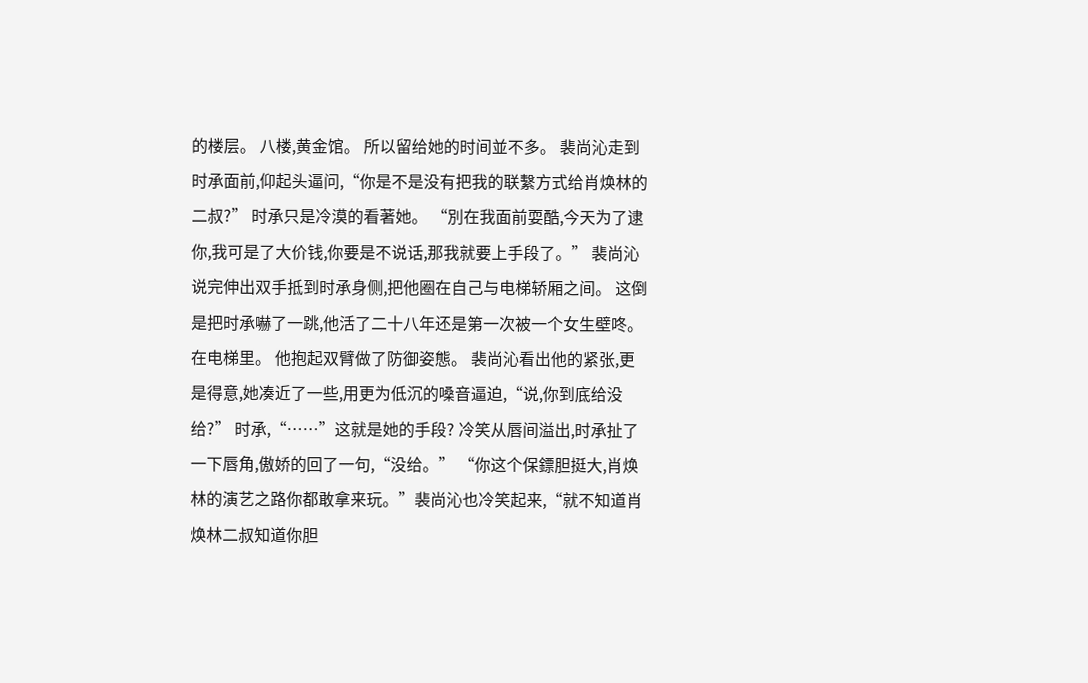的楼层。 八楼,黄金馆。 所以留给她的时间並不多。 裴尚沁走到时承面前,仰起头逼问,“你是不是没有把我的联繫方式给肖焕林的二叔?” 时承只是冷漠的看著她。 “別在我面前耍酷,今天为了逮你,我可是了大价钱,你要是不说话,那我就要上手段了。” 裴尚沁说完伸出双手抵到时承身侧,把他圈在自己与电梯轿厢之间。 这倒是把时承嚇了一跳,他活了二十八年还是第一次被一个女生壁咚。 在电梯里。 他抱起双臂做了防御姿態。 裴尚沁看出他的紧张,更是得意,她凑近了一些,用更为低沉的嗓音逼迫,“说,你到底给没给?” 时承,“……”这就是她的手段? 冷笑从唇间溢出,时承扯了一下唇角,傲娇的回了一句,“没给。” “你这个保鏢胆挺大,肖焕林的演艺之路你都敢拿来玩。”裴尚沁也冷笑起来,“就不知道肖焕林二叔知道你胆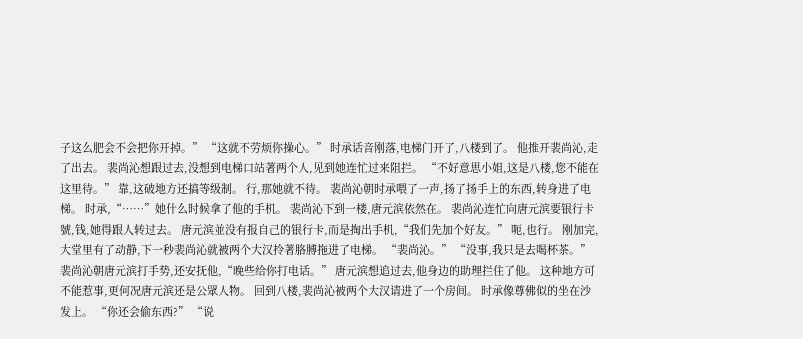子这么肥会不会把你开掉。” “这就不劳烦你操心。” 时承话音刚落,电梯门开了,八楼到了。 他推开裴尚沁,走了出去。 裴尚沁想跟过去,没想到电梯口站著两个人,见到她连忙过来阻拦。 “不好意思小姐,这是八楼,您不能在这里待。” 靠,这破地方还搞等级制。 行,那她就不待。 裴尚沁朝时承喂了一声,扬了扬手上的东西,转身进了电梯。 时承,“……”她什么时候拿了他的手机。 裴尚沁下到一楼,唐元滨依然在。 裴尚沁连忙向唐元滨要银行卡號,钱,她得跟人转过去。 唐元滨並没有报自己的银行卡,而是掏出手机,“我们先加个好友。” 呃,也行。 刚加完,大堂里有了动静,下一秒裴尚沁就被两个大汉拎著胳膊拖进了电梯。 “裴尚沁。” “没事,我只是去喝杯茶。”裴尚沁朝唐元滨打手势,还安抚他,“晚些给你打电话。” 唐元滨想追过去,他身边的助理拦住了他。 这种地方可不能惹事,更何况唐元滨还是公眾人物。 回到八楼,裴尚沁被两个大汉请进了一个房间。 时承像尊佛似的坐在沙发上。 “你还会偷东西?” “说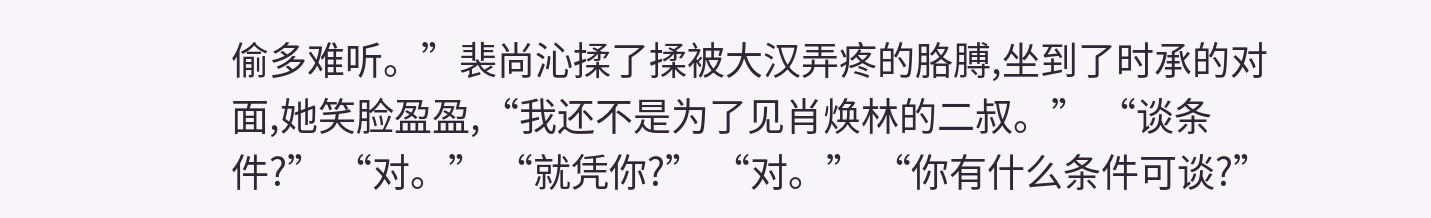偷多难听。”裴尚沁揉了揉被大汉弄疼的胳膊,坐到了时承的对面,她笑脸盈盈,“我还不是为了见肖焕林的二叔。” “谈条件?” “对。” “就凭你?” “对。” “你有什么条件可谈?”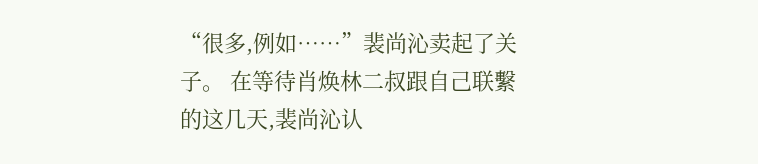“很多,例如……”裴尚沁卖起了关子。 在等待肖焕林二叔跟自己联繫的这几天,裴尚沁认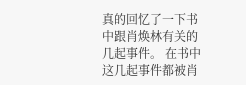真的回忆了一下书中跟肖焕林有关的几起事件。 在书中这几起事件都被肖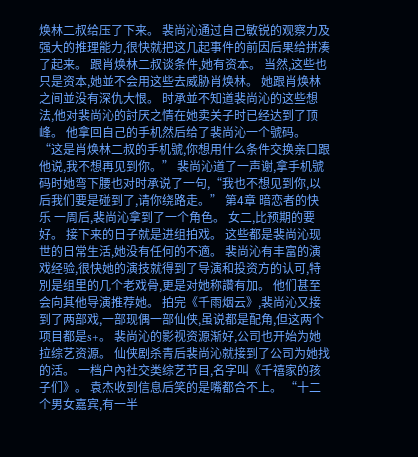焕林二叔给压了下来。 裴尚沁通过自己敏锐的观察力及强大的推理能力,很快就把这几起事件的前因后果给拼凑了起来。 跟肖焕林二叔谈条件,她有资本。 当然,这些也只是资本,她並不会用这些去威胁肖焕林。 她跟肖焕林之间並没有深仇大恨。 时承並不知道裴尚沁的这些想法,他对裴尚沁的討厌之情在她卖关子时已经达到了顶峰。 他拿回自己的手机然后给了裴尚沁一个號码。 “这是肖焕林二叔的手机號,你想用什么条件交换亲口跟他说,我不想再见到你。” 裴尚沁道了一声谢,拿手机號码时她弯下腰也对时承说了一句,“我也不想见到你,以后我们要是碰到了,请你绕路走。” 第4章 暗恋者的快乐 一周后,裴尚沁拿到了一个角色。 女二,比预期的要好。 接下来的日子就是进组拍戏。 这些都是裴尚沁现世的日常生活,她没有任何的不適。 裴尚沁有丰富的演戏经验,很快她的演技就得到了导演和投资方的认可,特別是组里的几个老戏骨,更是对她称讚有加。 他们甚至会向其他导演推荐她。 拍完《千雨烟云》,裴尚沁又接到了两部戏,一部现偶一部仙侠,虽说都是配角,但这两个项目都是s+。 裴尚沁的影视资源渐好,公司也开始为她拉综艺资源。 仙侠剧杀青后裴尚沁就接到了公司为她找的活。 一档户內社交类综艺节目,名字叫《千禧家的孩子们》。 袁杰收到信息后笑的是嘴都合不上。 “十二个男女嘉宾,有一半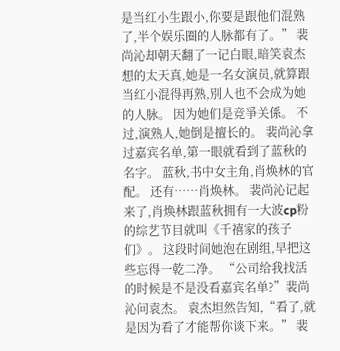是当红小生跟小,你要是跟他们混熟了,半个娱乐圈的人脉都有了。” 裴尚沁却朝天翻了一记白眼,暗笑袁杰想的太天真,她是一名女演员,就算跟当红小混得再熟,別人也不会成为她的人脉。 因为她们是竞爭关係。 不过,演熟人,她倒是擅长的。 裴尚沁拿过嘉宾名单,第一眼就看到了蓝秋的名字。 蓝秋,书中女主角,肖焕林的官配。 还有……肖焕林。 裴尚沁记起来了,肖焕林跟蓝秋拥有一大波cp粉的综艺节目就叫《千禧家的孩子们》。 这段时间她泡在剧组,早把这些忘得一乾二净。 “公司给我找活的时候是不是没看嘉宾名单?”裴尚沁问袁杰。 袁杰坦然告知,“看了,就是因为看了才能帮你谈下来。” 裴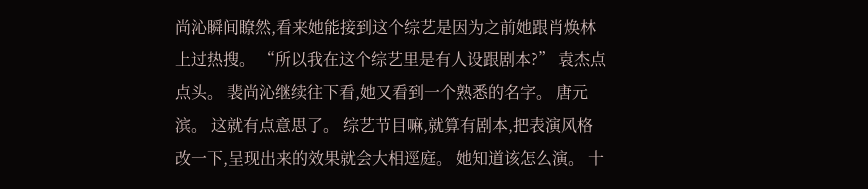尚沁瞬间瞭然,看来她能接到这个综艺是因为之前她跟肖焕林上过热搜。 “所以我在这个综艺里是有人设跟剧本?” 袁杰点点头。 裴尚沁继续往下看,她又看到一个熟悉的名字。 唐元滨。 这就有点意思了。 综艺节目嘛,就算有剧本,把表演风格改一下,呈现出来的效果就会大相逕庭。 她知道该怎么演。 十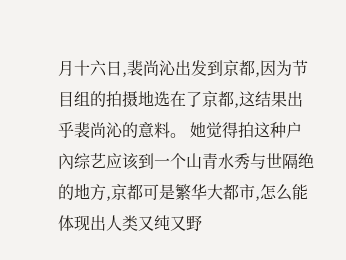月十六日,裴尚沁出发到京都,因为节目组的拍摄地选在了京都,这结果出乎裴尚沁的意料。 她觉得拍这种户內综艺应该到一个山青水秀与世隔绝的地方,京都可是繁华大都市,怎么能体现出人类又纯又野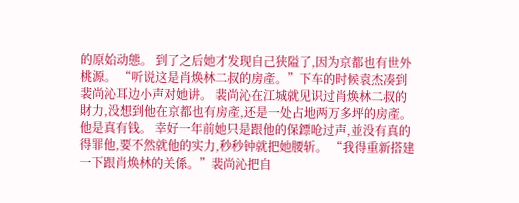的原始动態。 到了之后她才发现自己狭隘了,因为京都也有世外桃源。 “听说这是肖焕林二叔的房產。”下车的时候袁杰凑到裴尚沁耳边小声对她讲。 裴尚沁在江城就见识过肖焕林二叔的財力,没想到他在京都也有房產,还是一处占地两万多坪的房產。 他是真有钱。 幸好一年前她只是跟他的保鏢呛过声,並没有真的得罪他,要不然就他的实力,秒秒钟就把她腰斩。 “我得重新搭建一下跟肖焕林的关係。”裴尚沁把自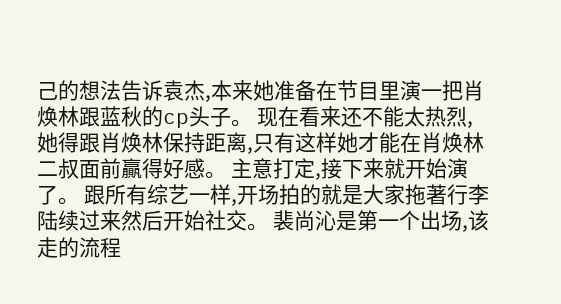己的想法告诉袁杰,本来她准备在节目里演一把肖焕林跟蓝秋的cp头子。 现在看来还不能太热烈,她得跟肖焕林保持距离,只有这样她才能在肖焕林二叔面前贏得好感。 主意打定,接下来就开始演了。 跟所有综艺一样,开场拍的就是大家拖著行李陆续过来然后开始社交。 裴尚沁是第一个出场,该走的流程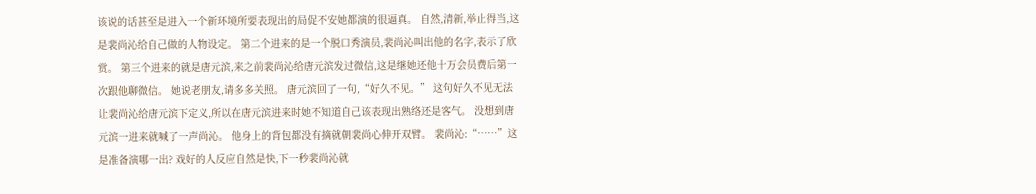该说的话甚至是进入一个新环境所要表现出的局促不安她都演的很逼真。 自然,清新,举止得当,这是裴尚沁给自己做的人物设定。 第二个进来的是一个脱口秀演员,裴尚沁叫出他的名字,表示了欣赏。 第三个进来的就是唐元滨,来之前裴尚沁给唐元滨发过微信,这是继她还他十万会员费后第一次跟他聊微信。 她说老朋友,请多多关照。 唐元滨回了一句,“好久不见。” 这句好久不见无法让裴尚沁给唐元滨下定义,所以在唐元滨进来时她不知道自己该表现出熟络还是客气。 没想到唐元滨一进来就喊了一声尚沁。 他身上的背包都没有摘就朝裴尚心伸开双臂。 裴尚沁:“……”这是准备演哪一出? 戏好的人反应自然是快,下一秒裴尚沁就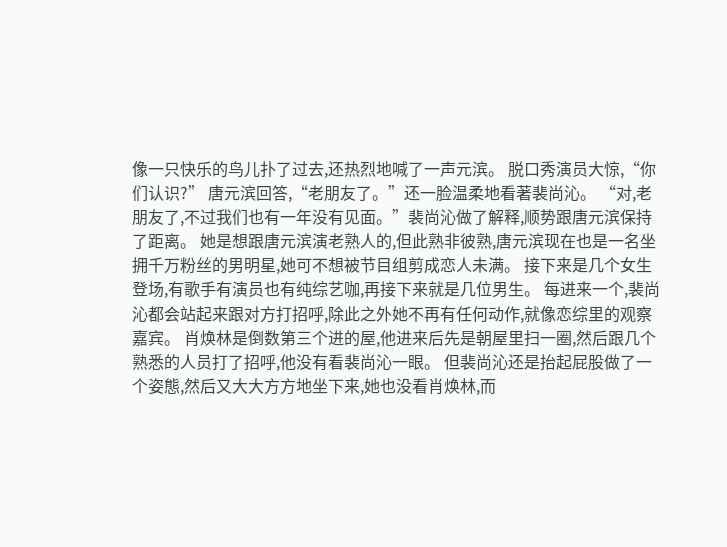像一只快乐的鸟儿扑了过去,还热烈地喊了一声元滨。 脱口秀演员大惊,“你们认识?” 唐元滨回答,“老朋友了。”还一脸温柔地看著裴尚沁。 “对,老朋友了,不过我们也有一年没有见面。”裴尚沁做了解释,顺势跟唐元滨保持了距离。 她是想跟唐元滨演老熟人的,但此熟非彼熟,唐元滨现在也是一名坐拥千万粉丝的男明星,她可不想被节目组剪成恋人未满。 接下来是几个女生登场,有歌手有演员也有纯综艺咖,再接下来就是几位男生。 每进来一个,裴尚沁都会站起来跟对方打招呼,除此之外她不再有任何动作,就像恋综里的观察嘉宾。 肖焕林是倒数第三个进的屋,他进来后先是朝屋里扫一圈,然后跟几个熟悉的人员打了招呼,他没有看裴尚沁一眼。 但裴尚沁还是抬起屁股做了一个姿態,然后又大大方方地坐下来,她也没看肖焕林,而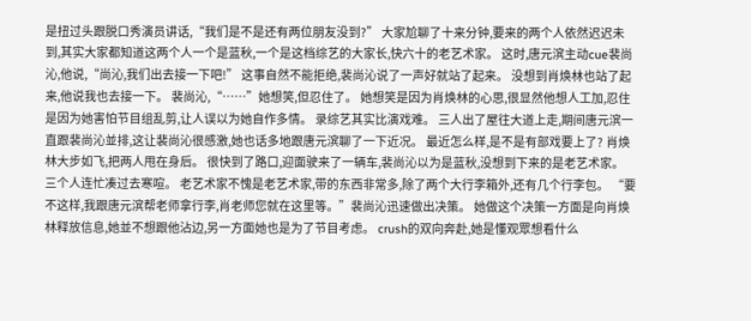是扭过头跟脱口秀演员讲话,“我们是不是还有两位朋友没到?” 大家尬聊了十来分钟,要来的两个人依然迟迟未到,其实大家都知道这两个人一个是蓝秋,一个是这档综艺的大家长,快六十的老艺术家。 这时,唐元滨主动cue裴尚沁,他说,“尚沁,我们出去接一下吧!” 这事自然不能拒绝,裴尚沁说了一声好就站了起来。 没想到肖焕林也站了起来,他说我也去接一下。 裴尚沁,“……”她想笑,但忍住了。 她想笑是因为肖焕林的心思,很显然他想人工加,忍住是因为她害怕节目组乱剪,让人误以为她自作多情。 录综艺其实比演戏难。 三人出了屋往大道上走,期间唐元滨一直跟裴尚沁並排,这让裴尚沁很感激,她也话多地跟唐元滨聊了一下近况。 最近怎么样,是不是有部戏要上了? 肖焕林大步如飞,把两人甩在身后。 很快到了路口,迎面驶来了一辆车,裴尚沁以为是蓝秋,没想到下来的是老艺术家。 三个人连忙凑过去寒喧。 老艺术家不愧是老艺术家,带的东西非常多,除了两个大行李箱外,还有几个行李包。 “要不这样,我跟唐元滨帮老师拿行李,肖老师您就在这里等。”裴尚沁迅速做出决策。 她做这个决策一方面是向肖焕林释放信息,她並不想跟他沾边,另一方面她也是为了节目考虑。 crush的双向奔赴,她是懂观眾想看什么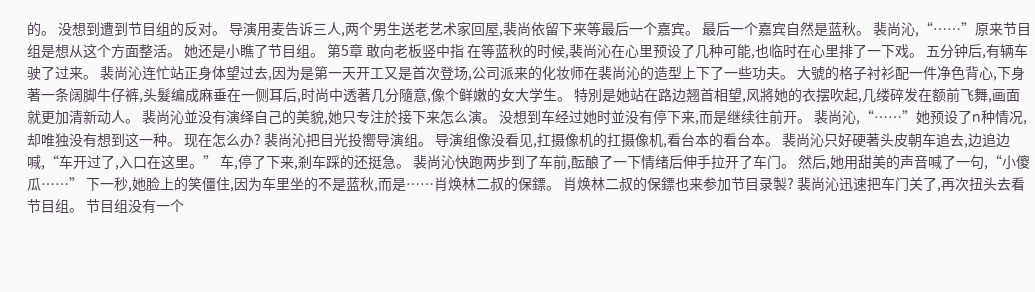的。 没想到遭到节目组的反对。 导演用麦告诉三人,两个男生送老艺术家回屋,裴尚依留下来等最后一个嘉宾。 最后一个嘉宾自然是蓝秋。 裴尚沁,“……”原来节目组是想从这个方面整活。 她还是小瞧了节目组。 第5章 敢向老板竖中指 在等蓝秋的时候,裴尚沁在心里预设了几种可能,也临时在心里排了一下戏。 五分钟后,有辆车驶了过来。 裴尚沁连忙站正身体望过去,因为是第一天开工又是首次登场,公司派来的化妆师在裴尚沁的造型上下了一些功夫。 大號的格子衬衫配一件净色背心,下身著一条阔脚牛仔裤,头髮编成麻垂在一侧耳后,时尚中透著几分隨意,像个鲜嫩的女大学生。 特別是她站在路边翘首相望,风將她的衣摆吹起,几缕碎发在额前飞舞,画面就更加清新动人。 裴尚沁並没有演绎自己的美貌,她只专注於接下来怎么演。 没想到车经过她时並没有停下来,而是继续往前开。 裴尚沁,“……”她预设了n种情况,却唯独没有想到这一种。 现在怎么办? 裴尚沁把目光投嚮导演组。 导演组像没看见,扛摄像机的扛摄像机,看台本的看台本。 裴尚沁只好硬著头皮朝车追去,边追边喊,“车开过了,入口在这里。” 车,停了下来,剎车踩的还挺急。 裴尚沁快跑两步到了车前,酝酿了一下情绪后伸手拉开了车门。 然后,她用甜美的声音喊了一句,“小傻瓜……” 下一秒,她脸上的笑僵住,因为车里坐的不是蓝秋,而是……肖焕林二叔的保鏢。 肖焕林二叔的保鏢也来参加节目录製? 裴尚沁迅速把车门关了,再次扭头去看节目组。 节目组没有一个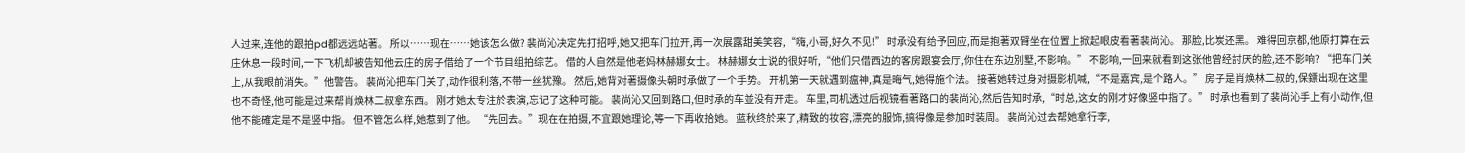人过来,连他的跟拍pd都远远站著。 所以……现在……她该怎么做? 裴尚沁决定先打招呼,她又把车门拉开,再一次展露甜美笑容,“嗨,小哥,好久不见!” 时承没有给予回应,而是抱著双臂坐在位置上掀起眼皮看著裴尚沁。 那脸,比炭还黑。 难得回京都,他原打算在云庄休息一段时间,一下飞机却被告知他云庄的房子借给了一个节目组拍综艺。 借的人自然是他老妈林赫娜女士。 林赫娜女士说的很好听,“他们只借西边的客房跟宴会厅,你住在东边別墅,不影响。” 不影响,一回来就看到这张他曾经討厌的脸,还不影响? “把车门关上,从我眼前消失。”他警告。 裴尚沁把车门关了,动作很利落,不带一丝犹豫。 然后,她背对著摄像头朝时承做了一个手势。 开机第一天就遇到瘟神,真是晦气,她得施个法。 接著她转过身对摄影机喊,“不是嘉宾,是个路人。” 房子是肖焕林二叔的,保鏢出现在这里也不奇怪,他可能是过来帮肖焕林二叔拿东西。 刚才她太专注於表演,忘记了这种可能。 裴尚沁又回到路口,但时承的车並没有开走。 车里,司机透过后视镜看著路口的裴尚沁,然后告知时承,“时总,这女的刚才好像竖中指了。” 时承也看到了裴尚沁手上有小动作,但他不能確定是不是竖中指。 但不管怎么样,她惹到了他。 “先回去。”现在在拍摄,不宜跟她理论,等一下再收拾她。 蓝秋终於来了,精致的妆容,漂亮的服饰,搞得像是参加时装周。 裴尚沁过去帮她拿行李,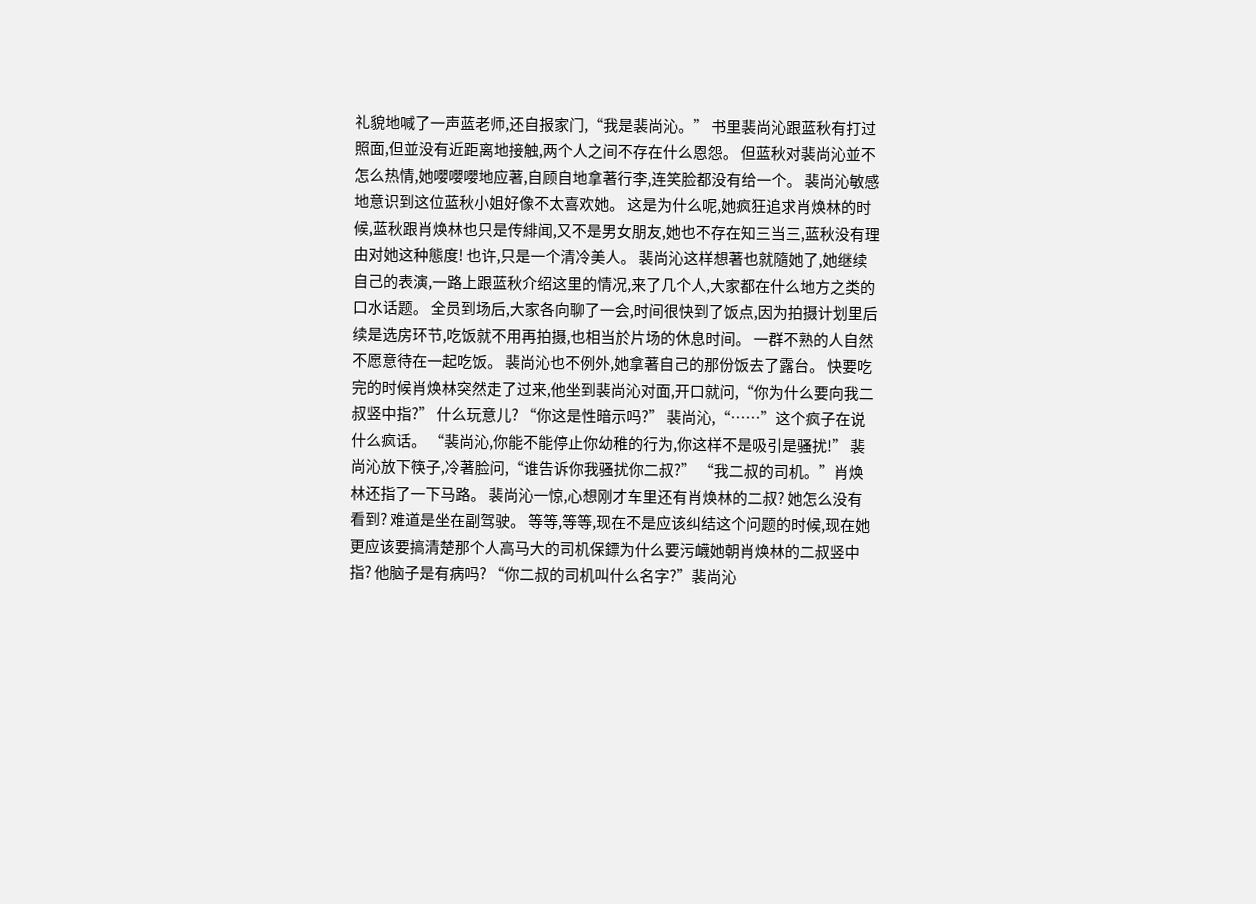礼貌地喊了一声蓝老师,还自报家门,“我是裴尚沁。” 书里裴尚沁跟蓝秋有打过照面,但並没有近距离地接触,两个人之间不存在什么恩怨。 但蓝秋对裴尚沁並不怎么热情,她嚶嚶嚶地应著,自顾自地拿著行李,连笑脸都没有给一个。 裴尚沁敏感地意识到这位蓝秋小姐好像不太喜欢她。 这是为什么呢,她疯狂追求肖焕林的时候,蓝秋跟肖焕林也只是传緋闻,又不是男女朋友,她也不存在知三当三,蓝秋没有理由对她这种態度! 也许,只是一个清冷美人。 裴尚沁这样想著也就隨她了,她继续自己的表演,一路上跟蓝秋介绍这里的情况,来了几个人,大家都在什么地方之类的口水话题。 全员到场后,大家各向聊了一会,时间很快到了饭点,因为拍摄计划里后续是选房环节,吃饭就不用再拍摄,也相当於片场的休息时间。 一群不熟的人自然不愿意待在一起吃饭。 裴尚沁也不例外,她拿著自己的那份饭去了露台。 快要吃完的时候肖焕林突然走了过来,他坐到裴尚沁对面,开口就问,“你为什么要向我二叔竖中指?” 什么玩意儿? “你这是性暗示吗?” 裴尚沁,“……”这个疯子在说什么疯话。 “裴尚沁,你能不能停止你幼稚的行为,你这样不是吸引是骚扰!” 裴尚沁放下筷子,冷著脸问,“谁告诉你我骚扰你二叔?” “我二叔的司机。”肖焕林还指了一下马路。 裴尚沁一惊,心想刚才车里还有肖焕林的二叔? 她怎么没有看到? 难道是坐在副驾驶。 等等,等等,现在不是应该纠结这个问题的时候,现在她更应该要搞清楚那个人高马大的司机保鏢为什么要污衊她朝肖焕林的二叔竖中指? 他脑子是有病吗? “你二叔的司机叫什么名字?”裴尚沁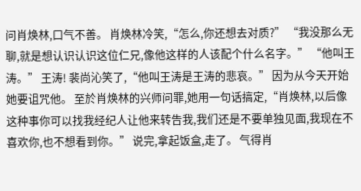问肖焕林,口气不善。 肖焕林冷笑,“怎么,你还想去对质?” “我没那么无聊,就是想认识认识这位仁兄,像他这样的人该配个什么名字。” “他叫王涛。” 王涛! 裴尚沁笑了,“他叫王涛是王涛的悲哀。” 因为从今天开始她要诅咒他。 至於肖焕林的兴师问罪,她用一句话搞定,“肖焕林,以后像这种事你可以找我经纪人让他来转告我,我们还是不要单独见面,我现在不喜欢你,也不想看到你。” 说完,拿起饭盒,走了。 气得肖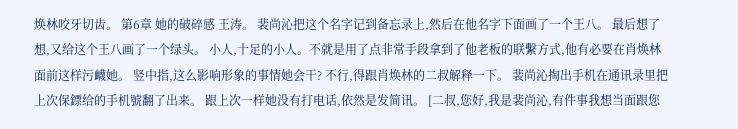焕林咬牙切齿。 第6章 她的破碎感 王涛。 裴尚沁把这个名字记到备忘录上,然后在他名字下面画了一个王八。 最后想了想,又给这个王八画了一个绿头。 小人,十足的小人。不就是用了点非常手段拿到了他老板的联繫方式,他有必要在肖焕林面前这样污衊她。 竖中指,这么影响形象的事情她会干? 不行,得跟肖焕林的二叔解释一下。 裴尚沁掏出手机在通讯录里把上次保鏢给的手机號翻了出来。 跟上次一样她没有打电话,依然是发简讯。 [二叔,您好,我是裴尚沁,有件事我想当面跟您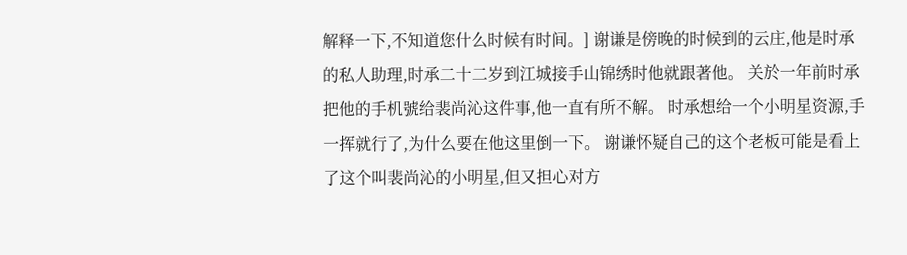解释一下,不知道您什么时候有时间。] 谢谦是傍晚的时候到的云庄,他是时承的私人助理,时承二十二岁到江城接手山锦绣时他就跟著他。 关於一年前时承把他的手机號给裴尚沁这件事,他一直有所不解。 时承想给一个小明星资源,手一挥就行了,为什么要在他这里倒一下。 谢谦怀疑自己的这个老板可能是看上了这个叫裴尚沁的小明星,但又担心对方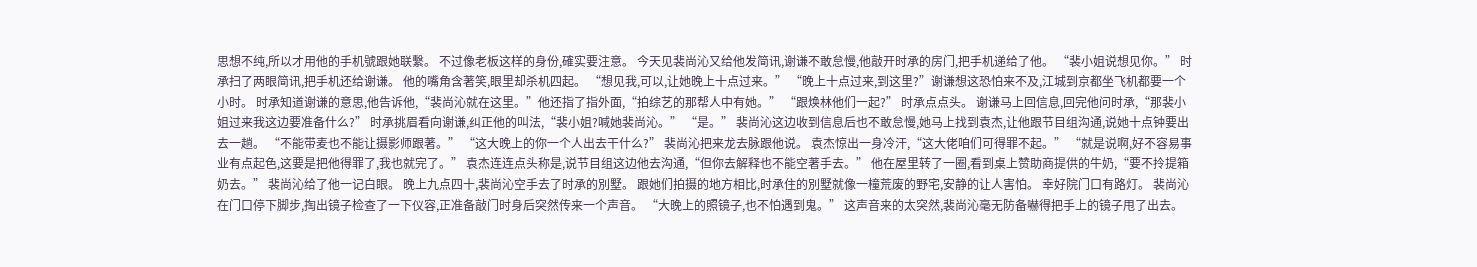思想不纯,所以才用他的手机號跟她联繫。 不过像老板这样的身份,確实要注意。 今天见裴尚沁又给他发简讯,谢谦不敢怠慢,他敲开时承的房门,把手机递给了他。 “裴小姐说想见你。” 时承扫了两眼简讯,把手机还给谢谦。 他的嘴角含著笑,眼里却杀机四起。 “想见我,可以,让她晚上十点过来。” “晚上十点过来,到这里?”谢谦想这恐怕来不及,江城到京都坐飞机都要一个小时。 时承知道谢谦的意思,他告诉他,“裴尚沁就在这里。”他还指了指外面,“拍综艺的那帮人中有她。” “跟焕林他们一起?” 时承点点头。 谢谦马上回信息,回完他问时承,“那裴小姐过来我这边要准备什么?” 时承挑眉看向谢谦,纠正他的叫法,“裴小姐?喊她裴尚沁。” “是。” 裴尚沁这边收到信息后也不敢怠慢,她马上找到袁杰,让他跟节目组沟通,说她十点钟要出去一趟。 “不能带麦也不能让摄影师跟著。” “这大晚上的你一个人出去干什么?” 裴尚沁把来龙去脉跟他说。 袁杰惊出一身冷汗,“这大佬咱们可得罪不起。” “就是说啊,好不容易事业有点起色,这要是把他得罪了,我也就完了。” 袁杰连连点头称是,说节目组这边他去沟通,“但你去解释也不能空著手去。” 他在屋里转了一圈,看到桌上赞助商提供的牛奶,“要不拎提箱奶去。” 裴尚沁给了他一记白眼。 晚上九点四十,裴尚沁空手去了时承的別墅。 跟她们拍摄的地方相比,时承住的別墅就像一橦荒废的野宅,安静的让人害怕。 幸好院门口有路灯。 裴尚沁在门口停下脚步,掏出镜子检查了一下仪容,正准备敲门时身后突然传来一个声音。 “大晚上的照镜子,也不怕遇到鬼。” 这声音来的太突然,裴尚沁毫无防备嚇得把手上的镜子甩了出去。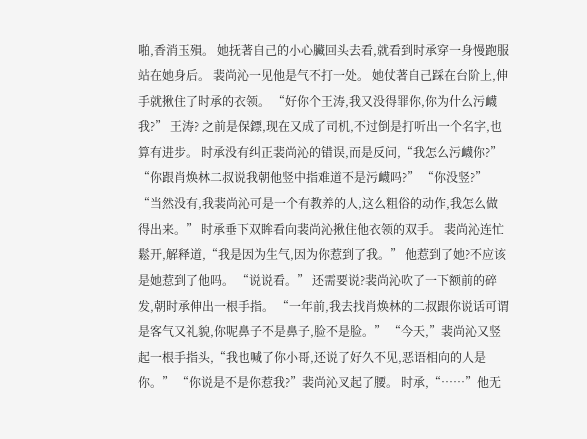啪,香消玉殞。 她抚著自己的小心臟回头去看,就看到时承穿一身慢跑服站在她身后。 裴尚沁一见他是气不打一处。 她仗著自己踩在台阶上,伸手就揪住了时承的衣领。 “好你个王涛,我又没得罪你,你为什么污衊我?” 王涛? 之前是保鏢,现在又成了司机,不过倒是打听出一个名字,也算有进步。 时承没有纠正裴尚沁的错误,而是反问,“我怎么污衊你?” “你跟肖焕林二叔说我朝他竖中指难道不是污衊吗?” “你没竖?” “当然没有,我裴尚沁可是一个有教养的人,这么粗俗的动作,我怎么做得出来。” 时承垂下双眸看向裴尚沁揪住他衣领的双手。 裴尚沁连忙鬆开,解释道,“我是因为生气,因为你惹到了我。” 他惹到了她?不应该是她惹到了他吗。 “说说看。” 还需要说?裴尚沁吹了一下额前的碎发,朝时承伸出一根手指。 “一年前,我去找肖焕林的二叔跟你说话可谓是客气又礼貌,你呢鼻子不是鼻子,脸不是脸。” “今天,”裴尚沁又竖起一根手指头,“我也喊了你小哥,还说了好久不见,恶语相向的人是你。” “你说是不是你惹我?”裴尚沁叉起了腰。 时承,“……”他无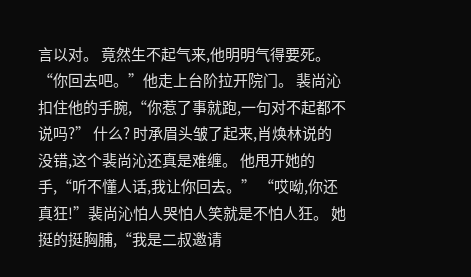言以对。 竟然生不起气来,他明明气得要死。 “你回去吧。”他走上台阶拉开院门。 裴尚沁扣住他的手腕,“你惹了事就跑,一句对不起都不说吗?” 什么? 时承眉头皱了起来,肖焕林说的没错,这个裴尚沁还真是难缠。 他甩开她的手,“听不懂人话,我让你回去。” “哎呦,你还真狂!”裴尚沁怕人哭怕人笑就是不怕人狂。 她挺的挺胸脯,“我是二叔邀请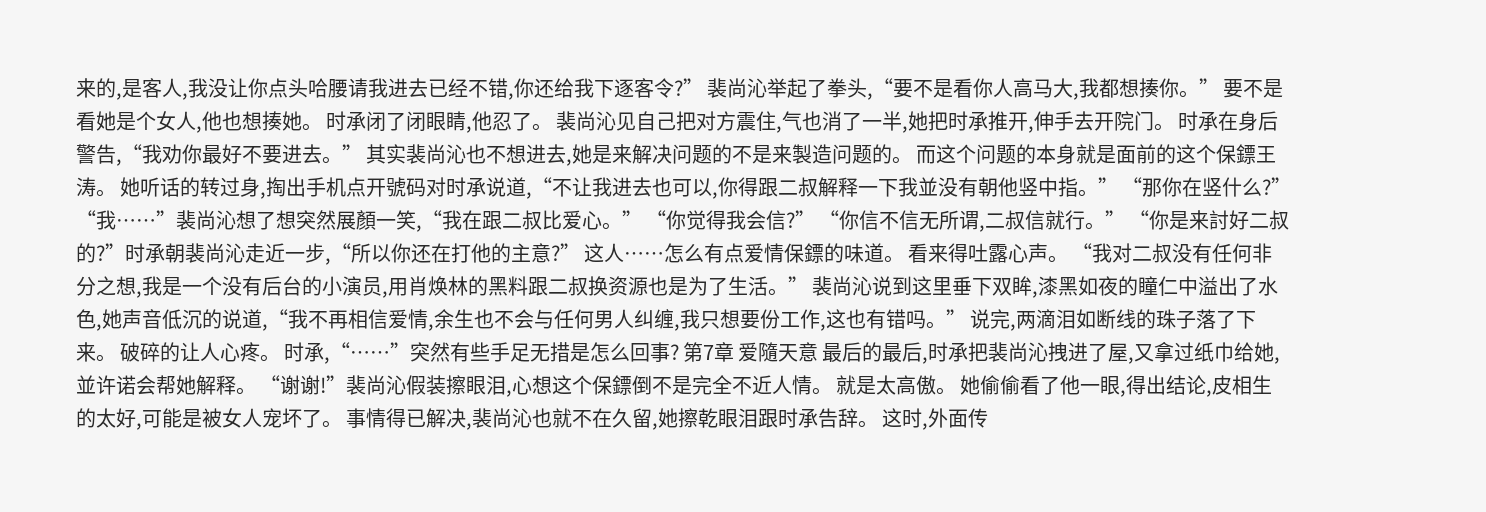来的,是客人,我没让你点头哈腰请我进去已经不错,你还给我下逐客令?” 裴尚沁举起了拳头,“要不是看你人高马大,我都想揍你。” 要不是看她是个女人,他也想揍她。 时承闭了闭眼睛,他忍了。 裴尚沁见自己把对方震住,气也消了一半,她把时承推开,伸手去开院门。 时承在身后警告,“我劝你最好不要进去。” 其实裴尚沁也不想进去,她是来解决问题的不是来製造问题的。 而这个问题的本身就是面前的这个保鏢王涛。 她听话的转过身,掏出手机点开號码对时承说道,“不让我进去也可以,你得跟二叔解释一下我並没有朝他竖中指。” “那你在竖什么?” “我……”裴尚沁想了想突然展顏一笑,“我在跟二叔比爱心。” “你觉得我会信?” “你信不信无所谓,二叔信就行。” “你是来討好二叔的?”时承朝裴尚沁走近一步,“所以你还在打他的主意?” 这人……怎么有点爱情保鏢的味道。 看来得吐露心声。 “我对二叔没有任何非分之想,我是一个没有后台的小演员,用肖焕林的黑料跟二叔换资源也是为了生活。” 裴尚沁说到这里垂下双眸,漆黑如夜的瞳仁中溢出了水色,她声音低沉的说道,“我不再相信爱情,余生也不会与任何男人纠缠,我只想要份工作,这也有错吗。” 说完,两滴泪如断线的珠子落了下来。 破碎的让人心疼。 时承,“……”突然有些手足无措是怎么回事? 第7章 爱隨天意 最后的最后,时承把裴尚沁拽进了屋,又拿过纸巾给她,並许诺会帮她解释。 “谢谢!”裴尚沁假装擦眼泪,心想这个保鏢倒不是完全不近人情。 就是太高傲。 她偷偷看了他一眼,得出结论,皮相生的太好,可能是被女人宠坏了。 事情得已解决,裴尚沁也就不在久留,她擦乾眼泪跟时承告辞。 这时,外面传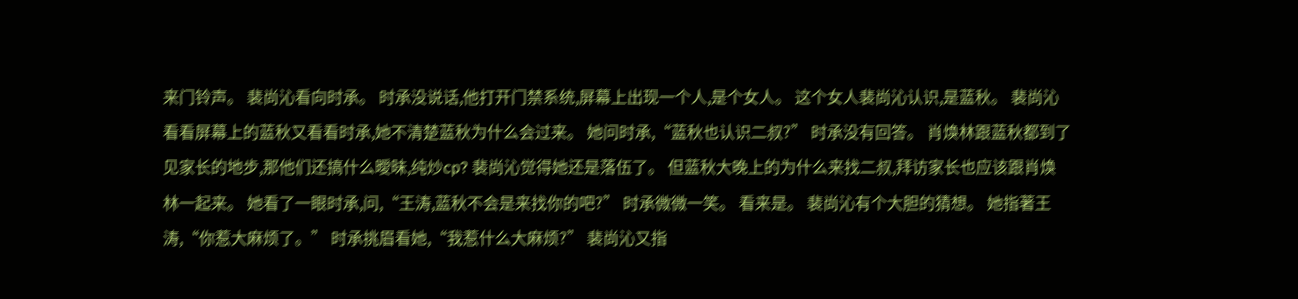来门铃声。 裴尚沁看向时承。 时承没说话,他打开门禁系统,屏幕上出现一个人,是个女人。 这个女人裴尚沁认识,是蓝秋。 裴尚沁看看屏幕上的蓝秋又看看时承,她不清楚蓝秋为什么会过来。 她问时承,“蓝秋也认识二叔?” 时承没有回答。 肖焕林跟蓝秋都到了见家长的地步,那他们还搞什么曖昧,纯炒cp? 裴尚沁觉得她还是落伍了。 但蓝秋大晚上的为什么来找二叔,拜访家长也应该跟肖焕林一起来。 她看了一眼时承,问,“王涛,蓝秋不会是来找你的吧?” 时承微微一笑。 看来是。 裴尚沁有个大胆的猜想。 她指著王涛,“你惹大麻烦了。” 时承挑眉看她,“我惹什么大麻烦?” 裴尚沁又指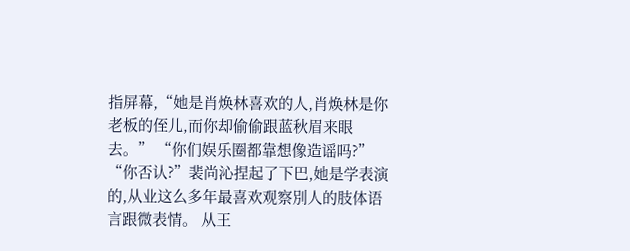指屏幕,“她是肖焕林喜欢的人,肖焕林是你老板的侄儿,而你却偷偷跟蓝秋眉来眼去。” “你们娱乐圈都靠想像造谣吗?” “你否认?”裴尚沁捏起了下巴,她是学表演的,从业这么多年最喜欢观察別人的肢体语言跟微表情。 从王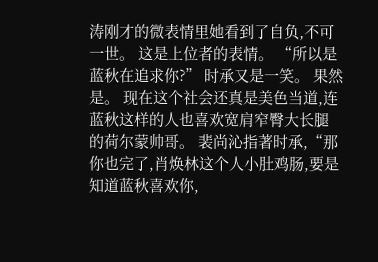涛刚才的微表情里她看到了自负,不可一世。 这是上位者的表情。 “所以是蓝秋在追求你?” 时承又是一笑。 果然是。 现在这个社会还真是美色当道,连蓝秋这样的人也喜欢宽肩窄臀大长腿的荷尔蒙帅哥。 裴尚沁指著时承,“那你也完了,肖焕林这个人小肚鸡肠,要是知道蓝秋喜欢你,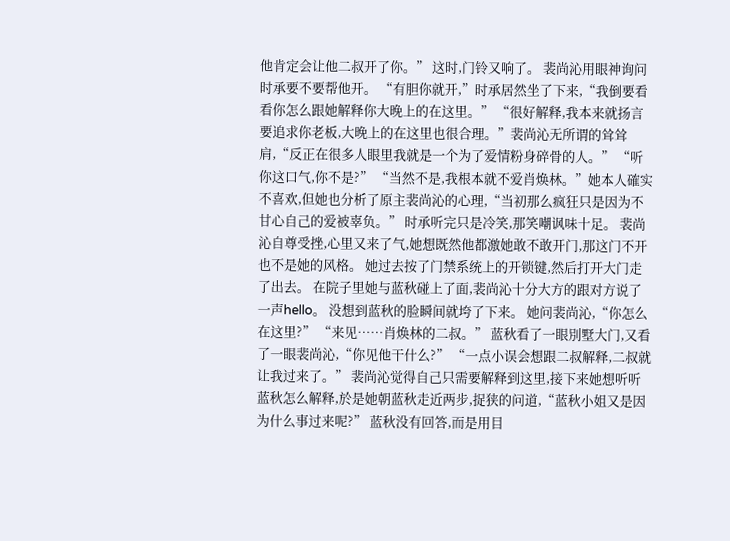他肯定会让他二叔开了你。” 这时,门铃又响了。 裴尚沁用眼神询问时承要不要帮他开。 “有胆你就开,”时承居然坐了下来,“我倒要看看你怎么跟她解释你大晚上的在这里。” “很好解释,我本来就扬言要追求你老板,大晚上的在这里也很合理。”裴尚沁无所谓的耸耸肩,“反正在很多人眼里我就是一个为了爱情粉身碎骨的人。” “听你这口气,你不是?” “当然不是,我根本就不爱肖焕林。”她本人確实不喜欢,但她也分析了原主裴尚沁的心理,“当初那么疯狂只是因为不甘心自己的爱被辜负。” 时承听完只是冷笑,那笑嘲讽味十足。 裴尚沁自尊受挫,心里又来了气,她想既然他都激她敢不敢开门,那这门不开也不是她的风格。 她过去按了门禁系统上的开锁键,然后打开大门走了出去。 在院子里她与蓝秋碰上了面,裴尚沁十分大方的跟对方说了一声hello。 没想到蓝秋的脸瞬间就垮了下来。 她问裴尚沁,“你怎么在这里?” “来见……肖焕林的二叔。” 蓝秋看了一眼別墅大门,又看了一眼裴尚沁,“你见他干什么?” “一点小误会想跟二叔解释,二叔就让我过来了。” 裴尚沁觉得自己只需要解释到这里,接下来她想听听蓝秋怎么解释,於是她朝蓝秋走近两步,捉狭的问道,“蓝秋小姐又是因为什么事过来呢?” 蓝秋没有回答,而是用目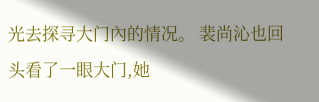光去探寻大门內的情况。 裴尚沁也回头看了一眼大门,她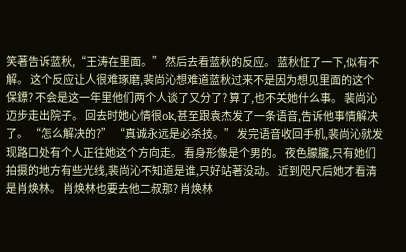笑著告诉蓝秋,“王涛在里面。” 然后去看蓝秋的反应。 蓝秋怔了一下,似有不解。 这个反应让人很难琢磨,裴尚沁想难道蓝秋过来不是因为想见里面的这个保鏢? 不会是这一年里他们两个人谈了又分了? 算了,也不关她什么事。 裴尚沁迈步走出院子。 回去时她心情很ok,甚至跟袁杰发了一条语音,告诉他事情解决了。 “怎么解决的?” “真诚永远是必杀技。” 发完语音收回手机,裴尚沁就发现路口处有个人正往她这个方向走。 看身形像是个男的。 夜色朦朧,只有她们拍摄的地方有些光线,裴尚沁不知道是谁,只好站著没动。 近到咫尺后她才看清是肖焕林。 肖焕林也要去他二叔那? 肖焕林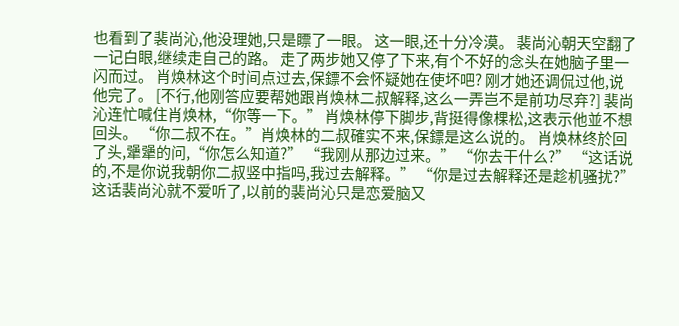也看到了裴尚沁,他没理她,只是瞟了一眼。 这一眼,还十分冷漠。 裴尚沁朝天空翻了一记白眼,继续走自己的路。 走了两步她又停了下来,有个不好的念头在她脑子里一闪而过。 肖焕林这个时间点过去,保鏢不会怀疑她在使坏吧? 刚才她还调侃过他,说他完了。 [不行,他刚答应要帮她跟肖焕林二叔解释,这么一弄岂不是前功尽弃?] 裴尚沁连忙喊住肖焕林,“你等一下。” 肖焕林停下脚步,背挺得像棵松,这表示他並不想回头。 “你二叔不在。”肖焕林的二叔確实不来,保鏢是这么说的。 肖焕林终於回了头,犟犟的问,“你怎么知道?” “我刚从那边过来。” “你去干什么?” “这话说的,不是你说我朝你二叔竖中指吗,我过去解释。” “你是过去解释还是趁机骚扰?” 这话裴尚沁就不爱听了,以前的裴尚沁只是恋爱脑又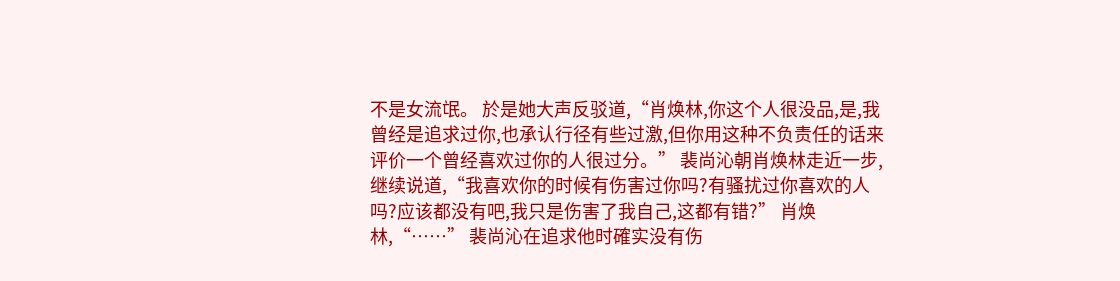不是女流氓。 於是她大声反驳道,“肖焕林,你这个人很没品,是,我曾经是追求过你,也承认行径有些过激,但你用这种不负责任的话来评价一个曾经喜欢过你的人很过分。” 裴尚沁朝肖焕林走近一步,继续说道,“我喜欢你的时候有伤害过你吗?有骚扰过你喜欢的人吗?应该都没有吧,我只是伤害了我自己,这都有错?” 肖焕林,“……” 裴尚沁在追求他时確实没有伤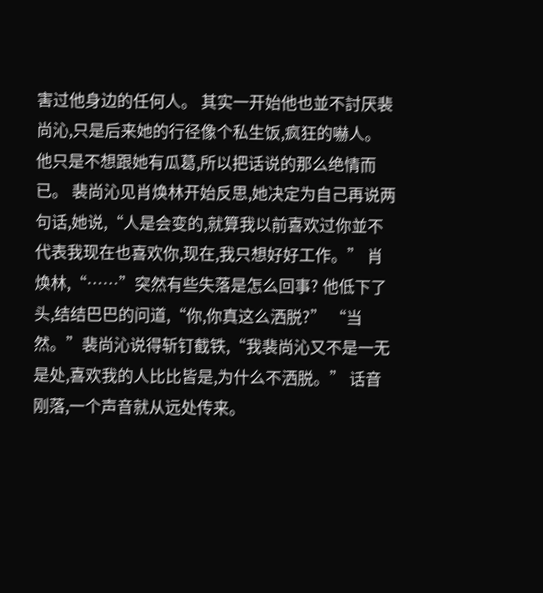害过他身边的任何人。 其实一开始他也並不討厌裴尚沁,只是后来她的行径像个私生饭,疯狂的嚇人。 他只是不想跟她有瓜葛,所以把话说的那么绝情而已。 裴尚沁见肖焕林开始反思,她决定为自己再说两句话,她说,“人是会变的,就算我以前喜欢过你並不代表我现在也喜欢你,现在,我只想好好工作。” 肖焕林,“……”突然有些失落是怎么回事? 他低下了头,结结巴巴的问道,“你,你真这么洒脱?” “当然。”裴尚沁说得斩钉截铁,“我裴尚沁又不是一无是处,喜欢我的人比比皆是,为什么不洒脱。” 话音刚落,一个声音就从远处传来。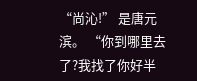“尚沁!” 是唐元滨。 “你到哪里去了?我找了你好半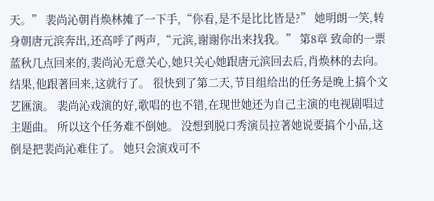天。” 裴尚沁朝肖焕林摊了一下手,“你看,是不是比比皆是?” 她明朗一笑,转身朝唐元滨奔出,还高呼了两声,“元滨,谢谢你出来找我。” 第8章 致命的一票 蓝秋几点回来的,裴尚沁无意关心,她只关心她跟唐元滨回去后,肖焕林的去向。 结果,他跟著回来,这就行了。 很快到了第二天,节目组给出的任务是晚上搞个文艺匯演。 裴尚沁戏演的好,歌唱的也不错,在现世她还为自己主演的电视剧唱过主题曲。 所以这个任务难不倒她。 没想到脱口秀演员拉著她说要搞个小品,这倒是把裴尚沁难住了。 她只会演戏可不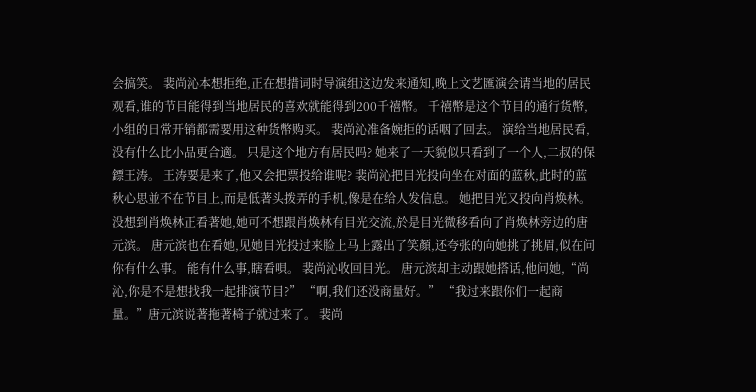会搞笑。 裴尚沁本想拒绝,正在想措词时导演组这边发来通知,晚上文艺匯演会请当地的居民观看,谁的节目能得到当地居民的喜欢就能得到200千禧幣。 千禧幣是这个节目的通行货幣,小组的日常开销都需要用这种货幣购买。 裴尚沁准备婉拒的话咽了回去。 演给当地居民看,没有什么比小品更合適。 只是这个地方有居民吗? 她来了一天貌似只看到了一个人,二叔的保鏢王涛。 王涛要是来了,他又会把票投给谁呢? 裴尚沁把目光投向坐在对面的蓝秋,此时的蓝秋心思並不在节目上,而是低著头拨弄的手机,像是在给人发信息。 她把目光又投向肖焕林。 没想到肖焕林正看著她,她可不想跟肖焕林有目光交流,於是目光微移看向了肖焕林旁边的唐元滨。 唐元滨也在看她,见她目光投过来脸上马上露出了笑顏,还夸张的向她挑了挑眉,似在问你有什么事。 能有什么事,瞎看唄。 裴尚沁收回目光。 唐元滨却主动跟她搭话,他问她,“尚沁,你是不是想找我一起排演节目?” “啊,我们还没商量好。” “我过来跟你们一起商量。”唐元滨说著拖著椅子就过来了。 裴尚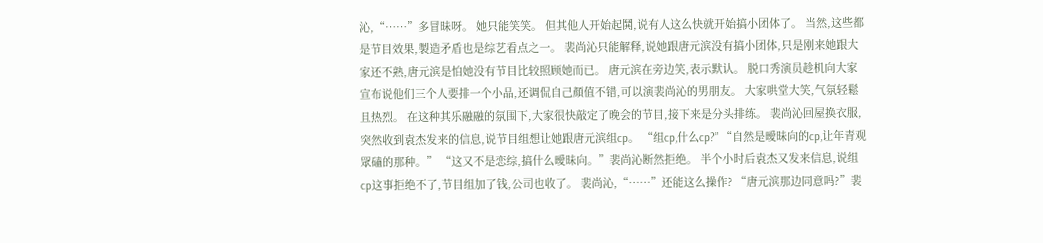沁,“……”多冒昧呀。 她只能笑笑。 但其他人开始起鬨,说有人这么快就开始搞小团体了。 当然,这些都是节目效果,製造矛盾也是综艺看点之一。 裴尚沁只能解释,说她跟唐元滨没有搞小团体,只是刚来她跟大家还不熟,唐元滨是怕她没有节目比较照顾她而已。 唐元滨在旁边笑,表示默认。 脱口秀演员趁机向大家宣布说他们三个人要排一个小品,还调侃自己顏值不错,可以演裴尚沁的男朋友。 大家哄堂大笑,气氛轻鬆且热烈。 在这种其乐融融的氛围下,大家很快敲定了晚会的节目,接下来是分头排练。 裴尚沁回屋换衣服,突然收到袁杰发来的信息,说节目组想让她跟唐元滨组cp。 “组cp,什么cp?” “自然是曖昧向的cp,让年青观眾磕的那种。” “这又不是恋综,搞什么曖昧向。”裴尚沁断然拒绝。 半个小时后袁杰又发来信息,说组cp这事拒绝不了,节目组加了钱,公司也收了。 裴尚沁,“……”还能这么操作? “唐元滨那边同意吗?”裴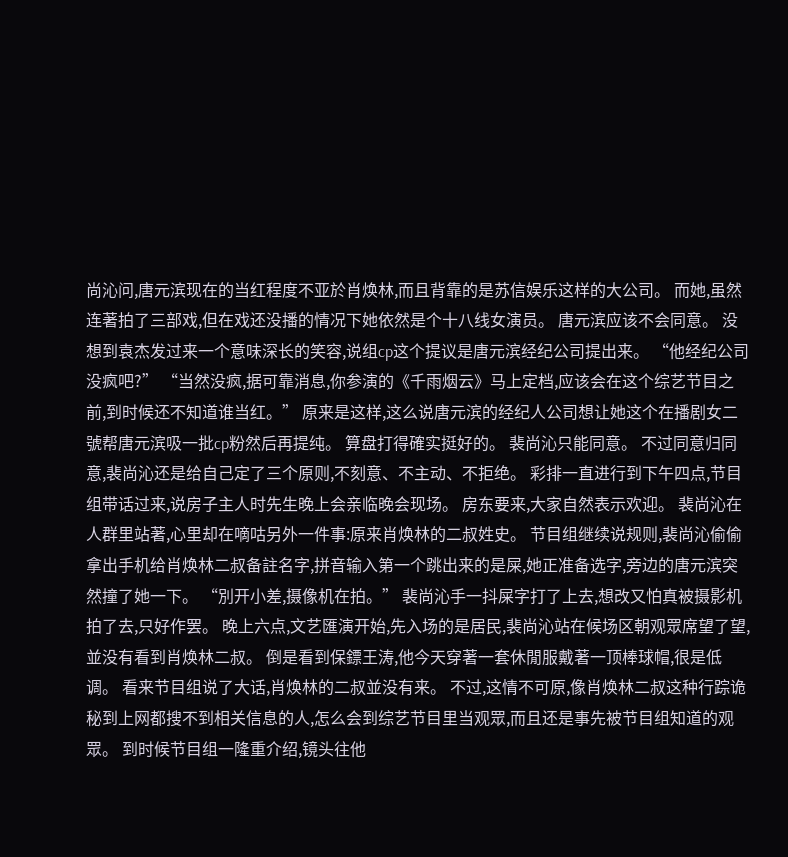尚沁问,唐元滨现在的当红程度不亚於肖焕林,而且背靠的是苏信娱乐这样的大公司。 而她,虽然连著拍了三部戏,但在戏还没播的情况下她依然是个十八线女演员。 唐元滨应该不会同意。 没想到袁杰发过来一个意味深长的笑容,说组cp这个提议是唐元滨经纪公司提出来。 “他经纪公司没疯吧?” “当然没疯,据可靠消息,你参演的《千雨烟云》马上定档,应该会在这个综艺节目之前,到时候还不知道谁当红。” 原来是这样,这么说唐元滨的经纪人公司想让她这个在播剧女二號帮唐元滨吸一批cp粉然后再提纯。 算盘打得確实挺好的。 裴尚沁只能同意。 不过同意归同意,裴尚沁还是给自己定了三个原则,不刻意、不主动、不拒绝。 彩排一直进行到下午四点,节目组带话过来,说房子主人时先生晚上会亲临晚会现场。 房东要来,大家自然表示欢迎。 裴尚沁在人群里站著,心里却在嘀咕另外一件事:原来肖焕林的二叔姓史。 节目组继续说规则,裴尚沁偷偷拿出手机给肖焕林二叔备註名字,拼音输入第一个跳出来的是屎,她正准备选字,旁边的唐元滨突然撞了她一下。 “別开小差,摄像机在拍。” 裴尚沁手一抖屎字打了上去,想改又怕真被摄影机拍了去,只好作罢。 晚上六点,文艺匯演开始,先入场的是居民,裴尚沁站在候场区朝观眾席望了望,並没有看到肖焕林二叔。 倒是看到保鏢王涛,他今天穿著一套休閒服戴著一顶棒球帽,很是低调。 看来节目组说了大话,肖焕林的二叔並没有来。 不过,这情不可原,像肖焕林二叔这种行踪诡秘到上网都搜不到相关信息的人,怎么会到综艺节目里当观眾,而且还是事先被节目组知道的观眾。 到时候节目组一隆重介绍,镜头往他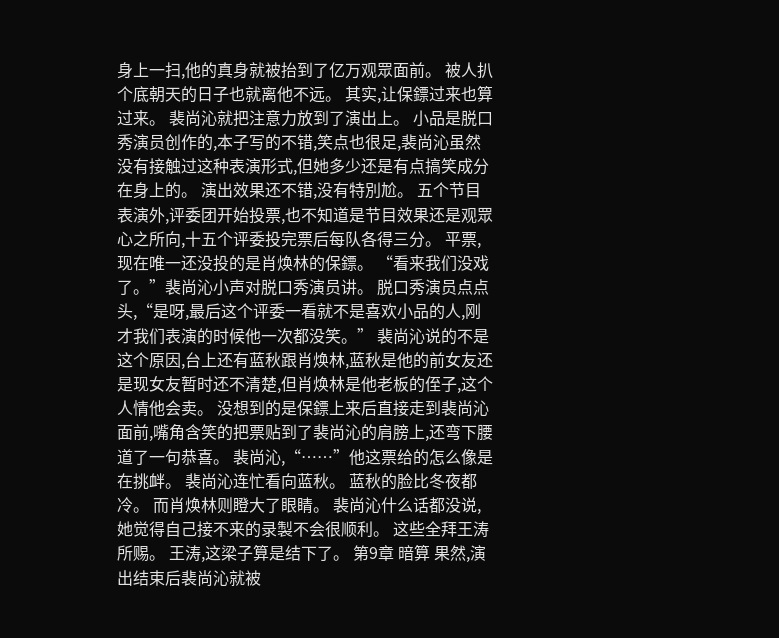身上一扫,他的真身就被抬到了亿万观眾面前。 被人扒个底朝天的日子也就离他不远。 其实,让保鏢过来也算过来。 裴尚沁就把注意力放到了演出上。 小品是脱口秀演员创作的,本子写的不错,笑点也很足,裴尚沁虽然没有接触过这种表演形式,但她多少还是有点搞笑成分在身上的。 演出效果还不错,没有特別尬。 五个节目表演外,评委团开始投票,也不知道是节目效果还是观眾心之所向,十五个评委投完票后每队各得三分。 平票,现在唯一还没投的是肖焕林的保鏢。 “看来我们没戏了。”裴尚沁小声对脱口秀演员讲。 脱口秀演员点点头,“是呀,最后这个评委一看就不是喜欢小品的人,刚才我们表演的时候他一次都没笑。” 裴尚沁说的不是这个原因,台上还有蓝秋跟肖焕林,蓝秋是他的前女友还是现女友暂时还不清楚,但肖焕林是他老板的侄子,这个人情他会卖。 没想到的是保鏢上来后直接走到裴尚沁面前,嘴角含笑的把票贴到了裴尚沁的肩膀上,还弯下腰道了一句恭喜。 裴尚沁,“……”他这票给的怎么像是在挑衅。 裴尚沁连忙看向蓝秋。 蓝秋的脸比冬夜都冷。 而肖焕林则瞪大了眼睛。 裴尚沁什么话都没说,她觉得自己接不来的录製不会很顺利。 这些全拜王涛所赐。 王涛,这梁子算是结下了。 第9章 暗算 果然,演出结束后裴尚沁就被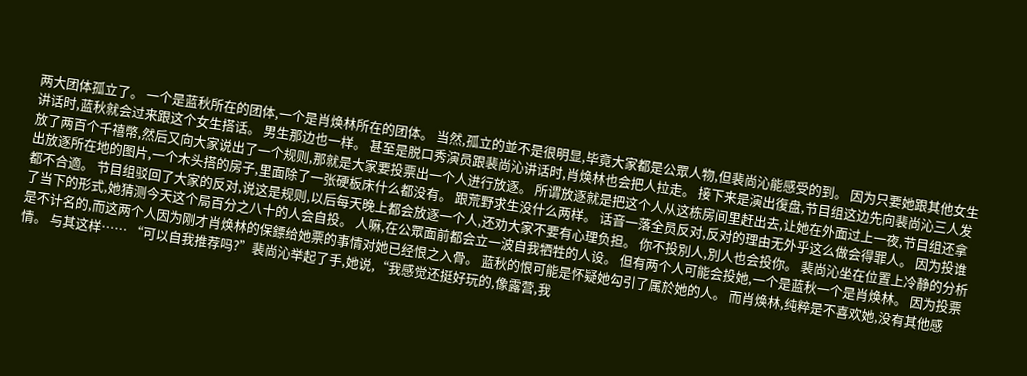两大团体孤立了。 一个是蓝秋所在的团体,一个是肖焕林所在的团体。 当然,孤立的並不是很明显,毕竟大家都是公眾人物,但裴尚沁能感受的到。 因为只要她跟其他女生讲话时,蓝秋就会过来跟这个女生搭话。 男生那边也一样。 甚至是脱口秀演员跟裴尚沁讲话时,肖焕林也会把人拉走。 接下来是演出復盘,节目组这边先向裴尚沁三人发放了两百个千禧幣,然后又向大家说出了一个规则,那就是大家要投票出一个人进行放逐。 所谓放逐就是把这个人从这栋房间里赶出去,让她在外面过上一夜,节目组还拿出放逐所在地的图片,一个木头搭的房子,里面除了一张硬板床什么都没有。 跟荒野求生没什么两样。 话音一落全员反对,反对的理由无外乎这么做会得罪人。 因为投谁都不合適。 节目组驳回了大家的反对,说这是规则,以后每天晚上都会放逐一个人,还劝大家不要有心理负担。 你不投別人,別人也会投你。 裴尚沁坐在位置上冷静的分析了当下的形式,她猜测今天这个局百分之八十的人会自投。 人嘛,在公眾面前都会立一波自我牺牲的人设。 但有两个人可能会投她,一个是蓝秋一个是肖焕林。 因为投票是不计名的,而这两个人因为刚才肖焕林的保鏢给她票的事情对她已经恨之入骨。 蓝秋的恨可能是怀疑她勾引了属於她的人。 而肖焕林,纯粹是不喜欢她,没有其他感情。 与其这样…… “可以自我推荐吗?”裴尚沁举起了手,她说,“我感觉还挺好玩的,像露营,我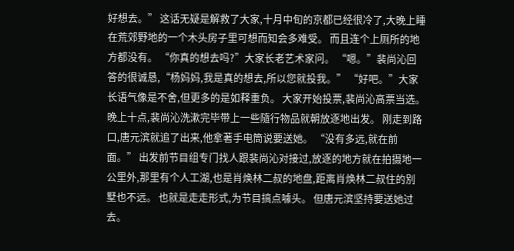好想去。” 这话无疑是解救了大家,十月中旬的京都已经很冷了,大晚上睡在荒郊野地的一个木头房子里可想而知会多难受。 而且连个上厕所的地方都没有。 “你真的想去吗?”大家长老艺术家问。 “嗯。”裴尚沁回答的很诚恳,“杨妈妈,我是真的想去,所以您就投我。” “好吧。”大家长语气像是不舍,但更多的是如释重负。 大家开始投票,裴尚沁高票当选。 晚上十点,裴尚沁洗漱完毕带上一些隨行物品就朝放逐地出发。 刚走到路口,唐元滨就追了出来,他拿著手电筒说要送她。 “没有多远,就在前面。” 出发前节目组专门找人跟裴尚沁对接过,放逐的地方就在拍摄地一公里外,那里有个人工湖,也是肖焕林二叔的地盘,距离肖焕林二叔住的別墅也不远。 也就是走走形式,为节目搞点噱头。 但唐元滨坚持要送她过去。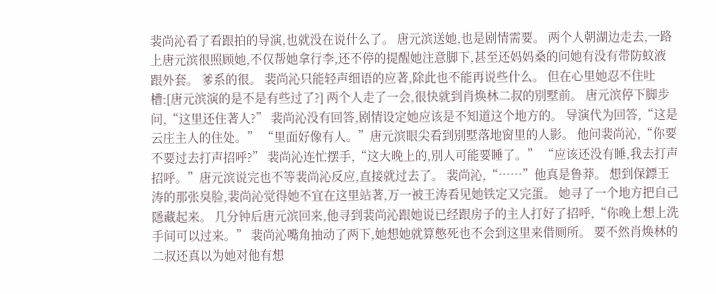裴尚沁看了看跟拍的导演,也就没在说什么了。 唐元滨送她,也是剧情需要。 两个人朝湖边走去,一路上唐元滨很照顾她,不仅帮她拿行李,还不停的提醒她注意脚下,甚至还妈妈桑的问她有没有带防蚊液跟外套。 爹系的很。 裴尚沁只能轻声细语的应著,除此也不能再说些什么。 但在心里她忍不住吐槽:[唐元滨演的是不是有些过了?] 两个人走了一会,很快就到肖焕林二叔的別墅前。 唐元滨停下脚步问,“这里还住著人?” 裴尚沁没有回答,剧情设定她应该是不知道这个地方的。 导演代为回答,“这是云庄主人的住处。” “里面好像有人。”唐元滨眼尖看到別墅落地窗里的人影。 他问裴尚沁,“你要不要过去打声招呼?” 裴尚沁连忙摆手,“这大晚上的,別人可能要睡了。” “应该还没有睡,我去打声招呼。”唐元滨说完也不等裴尚沁反应,直接就过去了。 裴尚沁,“……”他真是鲁莽。 想到保鏢王涛的那张臭脸,裴尚沁觉得她不宜在这里站著,万一被王涛看见她铁定又完蛋。 她寻了一个地方把自己隱藏起来。 几分钟后唐元滨回来,他寻到裴尚沁跟她说已经跟房子的主人打好了招呼,“你晚上想上洗手间可以过来。” 裴尚沁嘴角抽动了两下,她想她就算憋死也不会到这里来借厕所。 要不然肖焕林的二叔还真以为她对他有想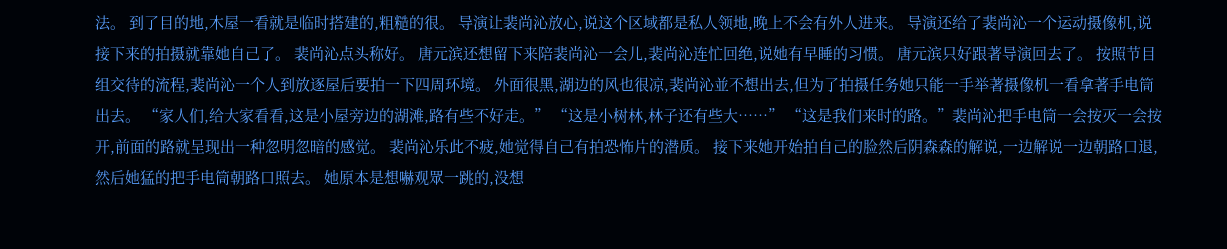法。 到了目的地,木屋一看就是临时搭建的,粗糙的很。 导演让裴尚沁放心,说这个区域都是私人领地,晚上不会有外人进来。 导演还给了裴尚沁一个运动摄像机,说接下来的拍摄就靠她自己了。 裴尚沁点头称好。 唐元滨还想留下来陪裴尚沁一会儿,裴尚沁连忙回绝,说她有早睡的习惯。 唐元滨只好跟著导演回去了。 按照节目组交待的流程,裴尚沁一个人到放逐屋后要拍一下四周环境。 外面很黑,湖边的风也很凉,裴尚沁並不想出去,但为了拍摄任务她只能一手举著摄像机一看拿著手电筒出去。 “家人们,给大家看看,这是小屋旁边的湖滩,路有些不好走。” “这是小树林,林子还有些大……” “这是我们来时的路。”裴尚沁把手电筒一会按灭一会按开,前面的路就呈现出一种忽明忽暗的感觉。 裴尚沁乐此不疲,她觉得自己有拍恐怖片的潜质。 接下来她开始拍自己的脸然后阴森森的解说,一边解说一边朝路口退,然后她猛的把手电筒朝路口照去。 她原本是想嚇观眾一跳的,没想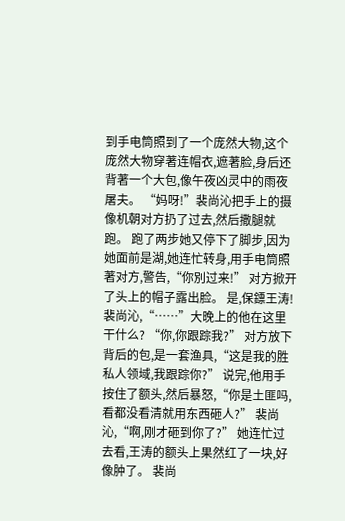到手电筒照到了一个庞然大物,这个庞然大物穿著连帽衣,遮著脸,身后还背著一个大包,像午夜凶灵中的雨夜屠夫。 “妈呀!”裴尚沁把手上的摄像机朝对方扔了过去,然后撒腿就跑。 跑了两步她又停下了脚步,因为她面前是湖,她连忙转身,用手电筒照著对方,警告,“你別过来!” 对方掀开了头上的帽子露出脸。 是,保鏢王涛! 裴尚沁,“……”大晚上的他在这里干什么? “你,你跟踪我?” 对方放下背后的包,是一套渔具,“这是我的胜私人领域,我跟踪你?” 说完,他用手按住了额头,然后暴怒,“你是土匪吗,看都没看清就用东西砸人?” 裴尚沁,“啊,刚才砸到你了?” 她连忙过去看,王涛的额头上果然红了一块,好像肿了。 裴尚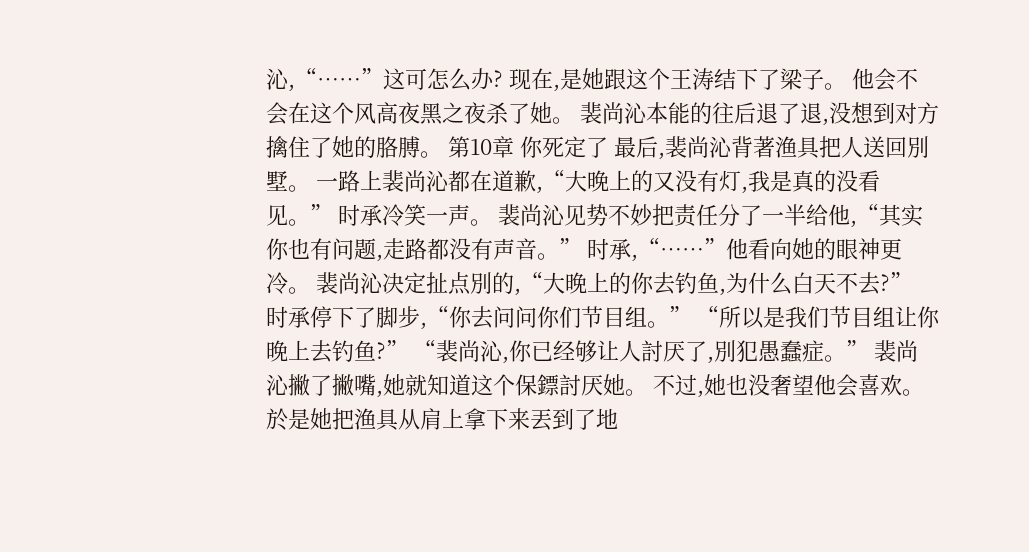沁,“……”这可怎么办? 现在,是她跟这个王涛结下了梁子。 他会不会在这个风高夜黑之夜杀了她。 裴尚沁本能的往后退了退,没想到对方擒住了她的胳膊。 第10章 你死定了 最后,裴尚沁背著渔具把人送回別墅。 一路上裴尚沁都在道歉,“大晚上的又没有灯,我是真的没看见。” 时承冷笑一声。 裴尚沁见势不妙把责任分了一半给他,“其实你也有问题,走路都没有声音。” 时承,“……”他看向她的眼神更冷。 裴尚沁决定扯点別的,“大晚上的你去钓鱼,为什么白天不去?” 时承停下了脚步,“你去问问你们节目组。” “所以是我们节目组让你晚上去钓鱼?” “裴尚沁,你已经够让人討厌了,別犯愚蠢症。” 裴尚沁撇了撇嘴,她就知道这个保鏢討厌她。 不过,她也没奢望他会喜欢。 於是她把渔具从肩上拿下来丟到了地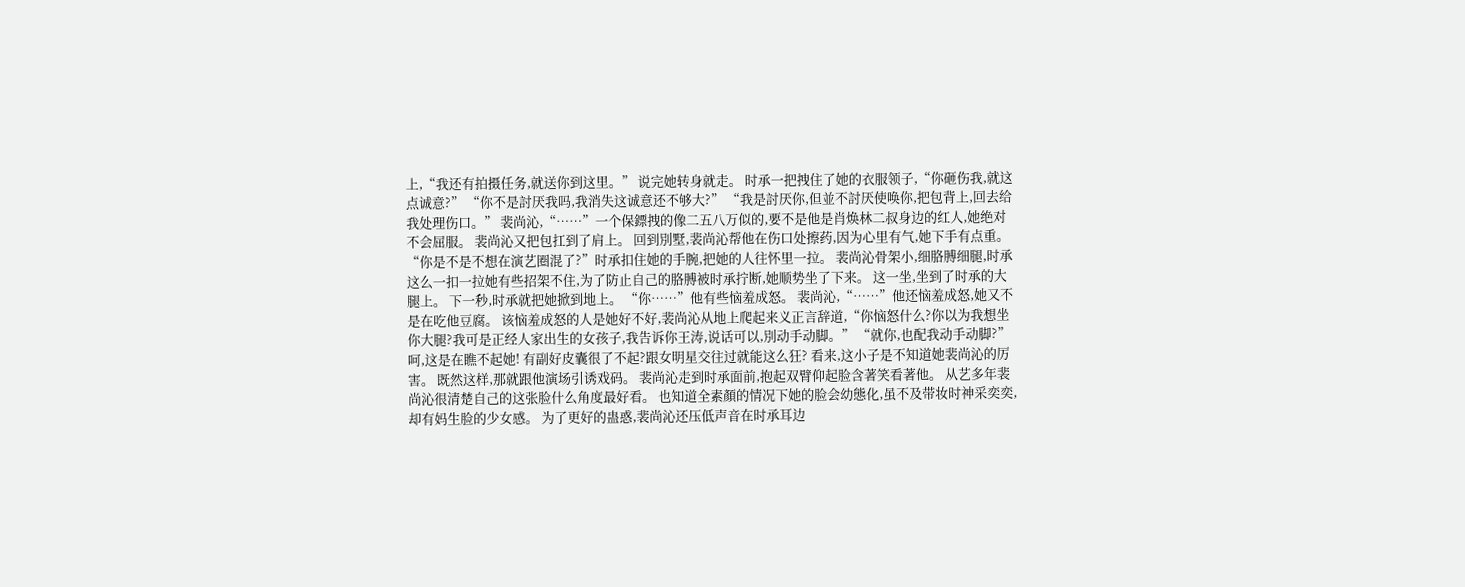上,“我还有拍摄任务,就送你到这里。” 说完她转身就走。 时承一把拽住了她的衣服领子,“你砸伤我,就这点诚意?” “你不是討厌我吗,我消失这诚意还不够大?” “我是討厌你,但並不討厌使唤你,把包背上,回去给我处理伤口。” 裴尚沁,“……”一个保鏢拽的像二五八万似的,要不是他是肖焕林二叔身边的红人,她绝对不会屈服。 裴尚沁又把包扛到了肩上。 回到別墅,裴尚沁帮他在伤口处擦药,因为心里有气,她下手有点重。 “你是不是不想在演艺圈混了?”时承扣住她的手腕,把她的人往怀里一拉。 裴尚沁骨架小,细胳膊细腿,时承这么一扣一拉她有些招架不住,为了防止自己的胳膊被时承拧断,她顺势坐了下来。 这一坐,坐到了时承的大腿上。 下一秒,时承就把她掀到地上。 “你……”他有些恼羞成怒。 裴尚沁,“……”他还恼羞成怒,她又不是在吃他豆腐。 该恼羞成怒的人是她好不好,裴尚沁从地上爬起来义正言辞道,“你恼怒什么?你以为我想坐你大腿?我可是正经人家出生的女孩子,我告诉你王涛,说话可以,別动手动脚。” “就你,也配我动手动脚?” 呵,这是在瞧不起她! 有副好皮囊很了不起?跟女明星交往过就能这么狂? 看来,这小子是不知道她裴尚沁的厉害。 既然这样,那就跟他演场引诱戏码。 裴尚沁走到时承面前,抱起双臂仰起脸含著笑看著他。 从艺多年裴尚沁很清楚自己的这张脸什么角度最好看。 也知道全素顏的情况下她的脸会幼態化,虽不及带妆时神采奕奕,却有妈生脸的少女感。 为了更好的蛊惑,裴尚沁还压低声音在时承耳边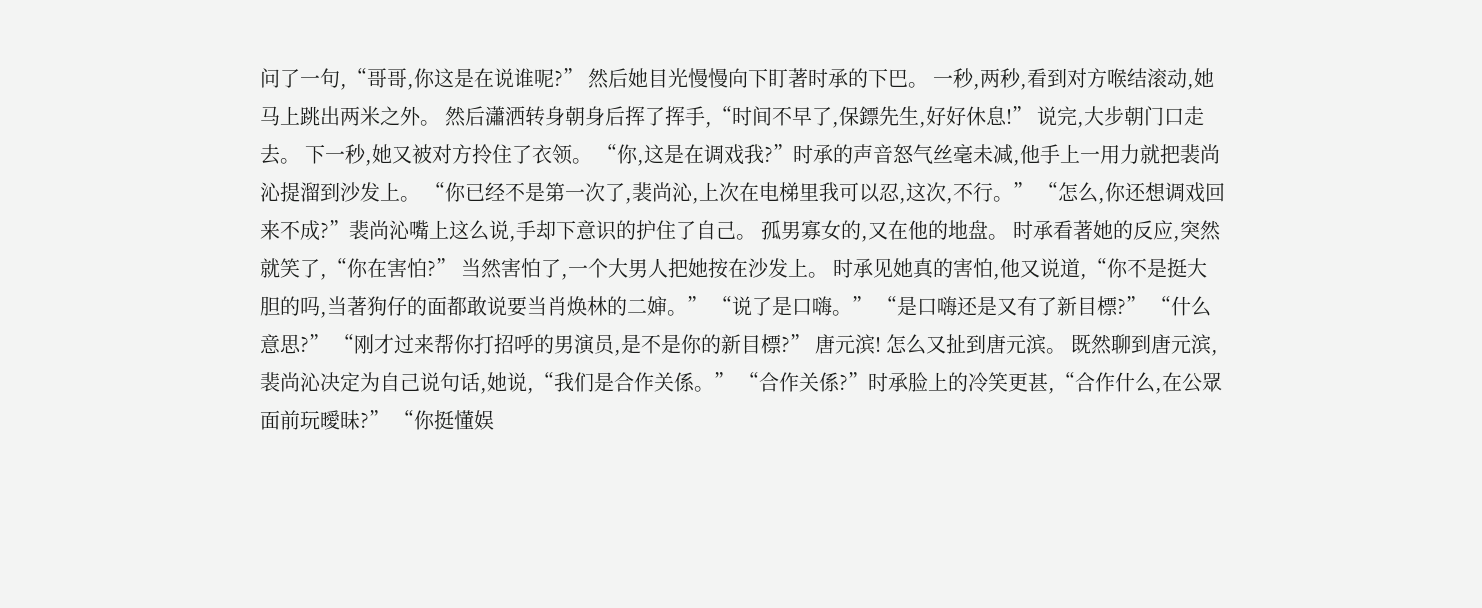问了一句,“哥哥,你这是在说谁呢?” 然后她目光慢慢向下盯著时承的下巴。 一秒,两秒,看到对方喉结滚动,她马上跳出两米之外。 然后瀟洒转身朝身后挥了挥手,“时间不早了,保鏢先生,好好休息!” 说完,大步朝门口走去。 下一秒,她又被对方拎住了衣领。 “你,这是在调戏我?”时承的声音怒气丝毫未减,他手上一用力就把裴尚沁提溜到沙发上。 “你已经不是第一次了,裴尚沁,上次在电梯里我可以忍,这次,不行。” “怎么,你还想调戏回来不成?”裴尚沁嘴上这么说,手却下意识的护住了自己。 孤男寡女的,又在他的地盘。 时承看著她的反应,突然就笑了,“你在害怕?” 当然害怕了,一个大男人把她按在沙发上。 时承见她真的害怕,他又说道,“你不是挺大胆的吗,当著狗仔的面都敢说要当肖焕林的二婶。” “说了是口嗨。” “是口嗨还是又有了新目標?” “什么意思?” “刚才过来帮你打招呼的男演员,是不是你的新目標?” 唐元滨! 怎么又扯到唐元滨。 既然聊到唐元滨,裴尚沁决定为自己说句话,她说,“我们是合作关係。” “合作关係?”时承脸上的冷笑更甚,“合作什么,在公眾面前玩曖昧?” “你挺懂娱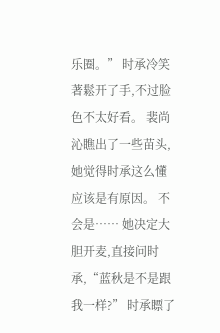乐圈。” 时承冷笑著鬆开了手,不过脸色不太好看。 裴尚沁瞧出了一些苗头,她觉得时承这么懂应该是有原因。 不会是…… 她决定大胆开麦,直接问时承,“蓝秋是不是跟我一样?” 时承瞟了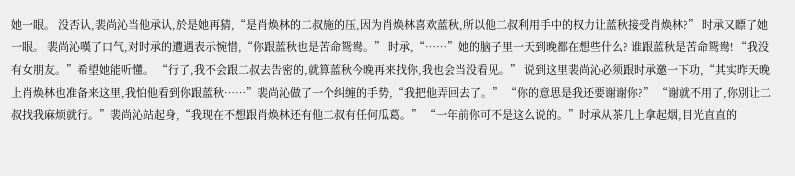她一眼。 没否认,裴尚沁当他承认,於是她再猜,“是肖焕林的二叔施的压,因为肖焕林喜欢蓝秋,所以他二叔利用手中的权力让蓝秋接受肖焕林?” 时承又瞟了她一眼。 裴尚沁嘆了口气,对时承的遭遇表示惋惜,“你跟蓝秋也是苦命鸳鸯。” 时承,“……”她的脑子里一天到晚都在想些什么? 谁跟蓝秋是苦命鸳鸯! “我没有女朋友。”希望她能听懂。 “行了,我不会跟二叔去告密的,就算蓝秋今晚再来找你,我也会当没看见。” 说到这里裴尚沁必须跟时承邀一下功,“其实昨天晚上肖焕林也准备来这里,我怕他看到你跟蓝秋……”裴尚沁做了一个纠缠的手势,“我把他弄回去了。” “你的意思是我还要谢谢你?” “谢就不用了,你別让二叔找我麻烦就行。”裴尚沁站起身,“我现在不想跟肖焕林还有他二叔有任何瓜葛。” “一年前你可不是这么说的。”时承从茶几上拿起烟,目光直直的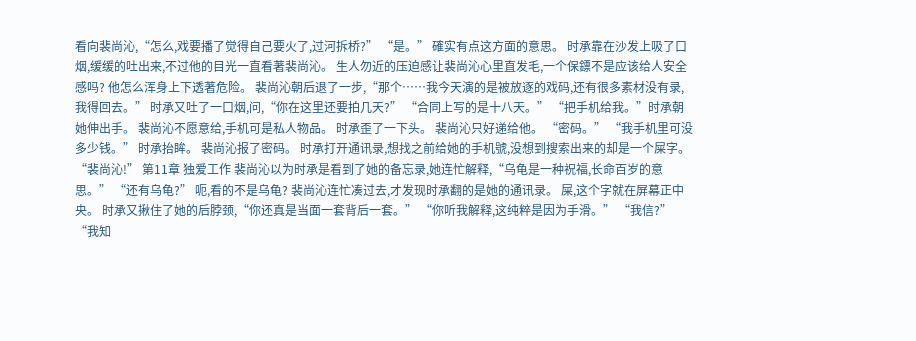看向裴尚沁,“怎么,戏要播了觉得自己要火了,过河拆桥?” “是。” 確实有点这方面的意思。 时承靠在沙发上吸了口烟,缓缓的吐出来,不过他的目光一直看著裴尚沁。 生人勿近的压迫感让裴尚沁心里直发毛,一个保鏢不是应该给人安全感吗? 他怎么浑身上下透著危险。 裴尚沁朝后退了一步,“那个……我今天演的是被放逐的戏码,还有很多素材没有录,我得回去。” 时承又吐了一口烟,问,“你在这里还要拍几天?” “合同上写的是十八天。” “把手机给我。”时承朝她伸出手。 裴尚沁不愿意给,手机可是私人物品。 时承歪了一下头。 裴尚沁只好递给他。 “密码。” “我手机里可没多少钱。” 时承抬眸。 裴尚沁报了密码。 时承打开通讯录,想找之前给她的手机號,没想到搜索出来的却是一个屎字。 “裴尚沁!” 第11章 独爱工作 裴尚沁以为时承是看到了她的备忘录,她连忙解释,“乌龟是一种祝福,长命百岁的意思。” “还有乌龟?” 呃,看的不是乌龟? 裴尚沁连忙凑过去,才发现时承翻的是她的通讯录。 屎,这个字就在屏幕正中央。 时承又揪住了她的后脖颈,“你还真是当面一套背后一套。” “你听我解释,这纯粹是因为手滑。” “我信?” “我知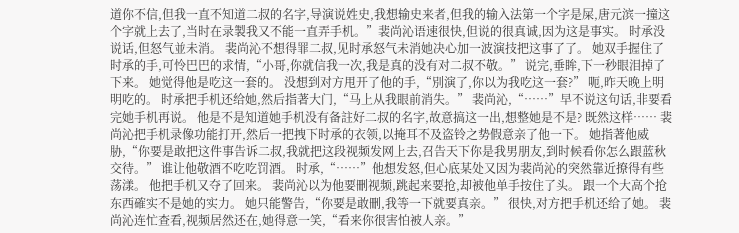道你不信,但我一直不知道二叔的名字,导演说姓史,我想输史来者,但我的输入法第一个字是屎,唐元滨一撞这个字就上去了,当时在录製我又不能一直弄手机。”裴尚沁语速很快,但说的很真诚,因为这是事实。 时承没说话,但怒气並未消。 裴尚沁不想得罪二叔,见时承怒气未消她决心加一波演技把这事了了。 她双手握住了时承的手,可怜巴巴的求情,“小哥,你就信我一次,我是真的没有对二叔不敬。” 说完,垂眸,下一秒眼泪掉了下来。 她觉得他是吃这一套的。 没想到对方甩开了他的手,“別演了,你以为我吃这一套?” 呃,昨天晚上明明吃的。 时承把手机还给她,然后指著大门,“马上从我眼前消失。” 裴尚沁,“……”早不说这句话,非要看完她手机再说。 他是不是知道她手机没有备註好二叔的名字,故意搞这一出,想整她是不是? 既然这样…… 裴尚沁把手机录像功能打开,然后一把拽下时承的衣领,以掩耳不及盗铃之势假意亲了他一下。 她指著他威胁,“你要是敢把这件事告诉二叔,我就把这段视频发网上去,召告天下你是我男朋友,到时候看你怎么跟蓝秋交待。” 谁让他敬酒不吃吃罚酒。 时承,“……”他想发怒,但心底某处又因为裴尚沁的突然靠近撩得有些荡漾。 他把手机又夺了回来。 裴尚沁以为他要刪视频,跳起来要抢,却被他单手按住了头。 跟一个大高个抢东西確实不是她的实力。 她只能警告,“你要是敢刪,我等一下就要真亲。” 很快,对方把手机还给了她。 裴尚沁连忙查看,视频居然还在,她得意一笑,“看来你很害怕被人亲。”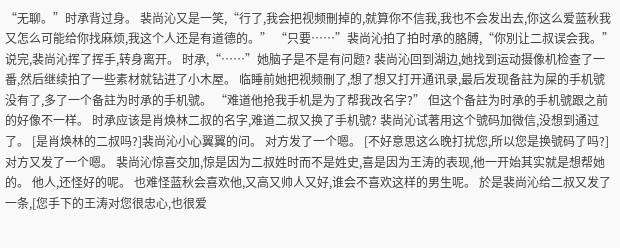“无聊。”时承背过身。 裴尚沁又是一笑,“行了,我会把视频刪掉的,就算你不信我,我也不会发出去,你这么爱蓝秋我又怎么可能给你找麻烦,我这个人还是有道德的。” “只要……”裴尚沁拍了拍时承的胳膊,“你別让二叔误会我。” 说完,裴尚沁挥了挥手,转身离开。 时承,“……”她脑子是不是有问题? 裴尚沁回到湖边,她找到运动摄像机检查了一番,然后继续拍了一些素材就钻进了小木屋。 临睡前她把视频刪了,想了想又打开通讯录,最后发现备註为屎的手机號没有了,多了一个备註为时承的手机號。 “难道他抢我手机是为了帮我改名字?” 但这个备註为时承的手机號跟之前的好像不一样。 时承应该是肖焕林二叔的名字,难道二叔又换了手机號? 裴尚沁试著用这个號码加微信,没想到通过了。 [是肖焕林的二叔吗?]裴尚沁小心翼翼的问。 对方发了一个嗯。 [不好意思这么晚打扰您,所以您是换號码了吗?] 对方又发了一个嗯。 裴尚沁惊喜交加,惊是因为二叔姓时而不是姓史,喜是因为王涛的表现,他一开始其实就是想帮她的。 他人,还怪好的呢。 也难怪蓝秋会喜欢他,又高又帅人又好,谁会不喜欢这样的男生呢。 於是裴尚沁给二叔又发了一条,[您手下的王涛对您很忠心,也很爱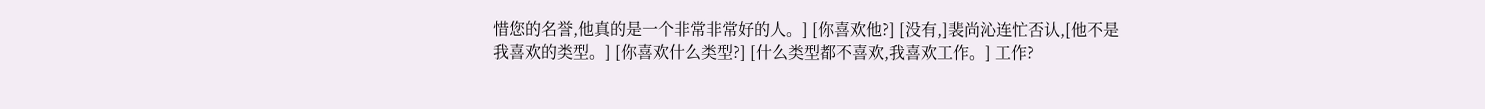惜您的名誉,他真的是一个非常非常好的人。] [你喜欢他?] [没有,]裴尚沁连忙否认,[他不是我喜欢的类型。] [你喜欢什么类型?] [什么类型都不喜欢,我喜欢工作。] 工作?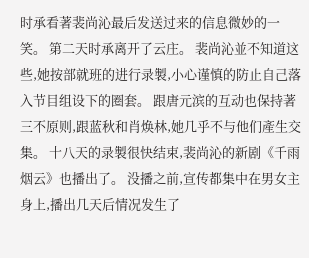时承看著裴尚沁最后发送过来的信息微妙的一笑。 第二天时承离开了云庄。 裴尚沁並不知道这些,她按部就班的进行录製,小心谨慎的防止自己落入节目组设下的圈套。 跟唐元滨的互动也保持著三不原则,跟蓝秋和肖焕林,她几乎不与他们產生交集。 十八天的录製很快结束,裴尚沁的新剧《千雨烟云》也播出了。 没播之前,宣传都集中在男女主身上,播出几天后情况发生了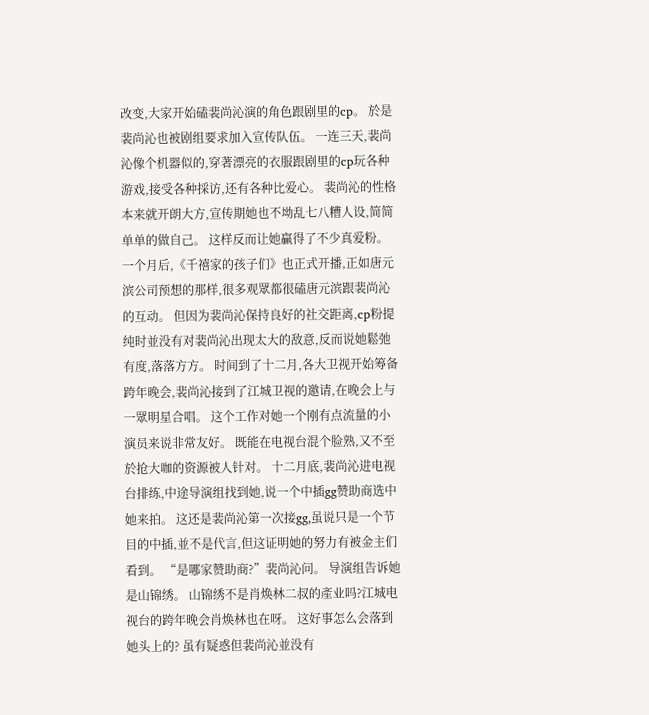改变,大家开始磕裴尚沁演的角色跟剧里的cp。 於是裴尚沁也被剧组要求加入宣传队伍。 一连三天,裴尚沁像个机器似的,穿著漂亮的衣服跟剧里的cp玩各种游戏,接受各种採访,还有各种比爱心。 裴尚沁的性格本来就开朗大方,宣传期她也不坳乱七八糟人设,简简单单的做自己。 这样反而让她贏得了不少真爱粉。 一个月后,《千禧家的孩子们》也正式开播,正如唐元滨公司预想的那样,很多观眾都很磕唐元滨跟裴尚沁的互动。 但因为裴尚沁保持良好的社交距离,cp粉提纯时並没有对裴尚沁出现太大的敌意,反而说她鬆弛有度,落落方方。 时间到了十二月,各大卫视开始筹备跨年晚会,裴尚沁接到了江城卫视的邀请,在晚会上与一眾明星合唱。 这个工作对她一个刚有点流量的小演员来说非常友好。 既能在电视台混个脸熟,又不至於抢大咖的资源被人针对。 十二月底,裴尚沁进电视台排练,中途导演组找到她,说一个中插gg赞助商选中她来拍。 这还是裴尚沁第一次接gg,虽说只是一个节目的中插,並不是代言,但这证明她的努力有被金主们看到。 “是哪家赞助商?”裴尚沁问。 导演组告诉她是山锦绣。 山锦绣不是肖焕林二叔的產业吗?江城电视台的跨年晚会肖焕林也在呀。 这好事怎么会落到她头上的? 虽有疑惑但裴尚沁並没有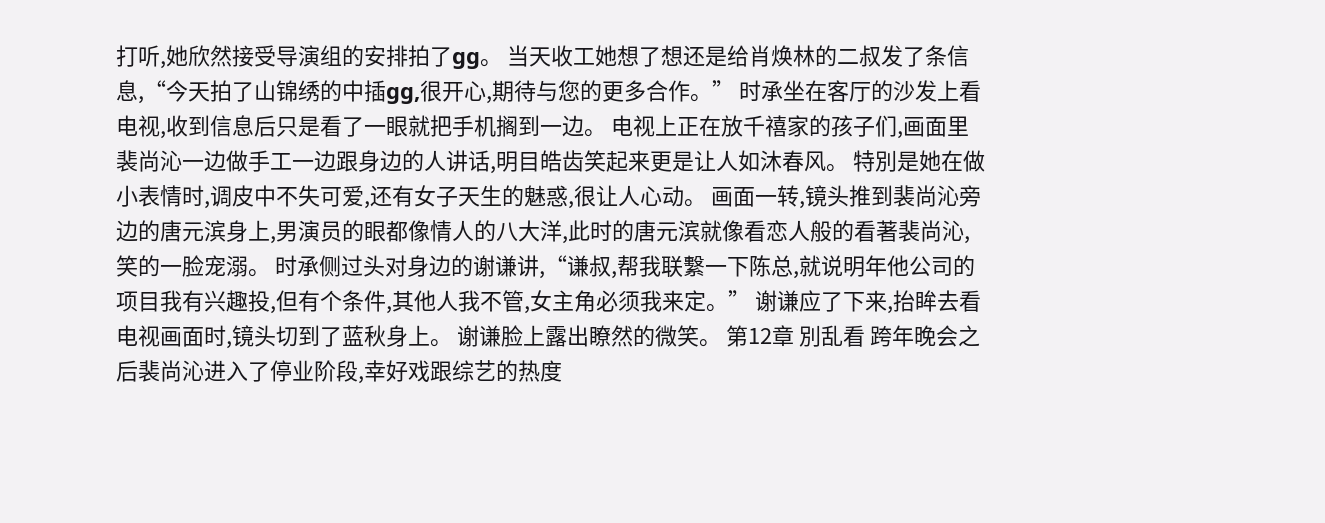打听,她欣然接受导演组的安排拍了gg。 当天收工她想了想还是给肖焕林的二叔发了条信息,“今天拍了山锦绣的中插gg,很开心,期待与您的更多合作。” 时承坐在客厅的沙发上看电视,收到信息后只是看了一眼就把手机搁到一边。 电视上正在放千禧家的孩子们,画面里裴尚沁一边做手工一边跟身边的人讲话,明目皓齿笑起来更是让人如沐春风。 特別是她在做小表情时,调皮中不失可爱,还有女子天生的魅惑,很让人心动。 画面一转,镜头推到裴尚沁旁边的唐元滨身上,男演员的眼都像情人的八大洋,此时的唐元滨就像看恋人般的看著裴尚沁,笑的一脸宠溺。 时承侧过头对身边的谢谦讲,“谦叔,帮我联繫一下陈总,就说明年他公司的项目我有兴趣投,但有个条件,其他人我不管,女主角必须我来定。” 谢谦应了下来,抬眸去看电视画面时,镜头切到了蓝秋身上。 谢谦脸上露出瞭然的微笑。 第12章 別乱看 跨年晚会之后裴尚沁进入了停业阶段,幸好戏跟综艺的热度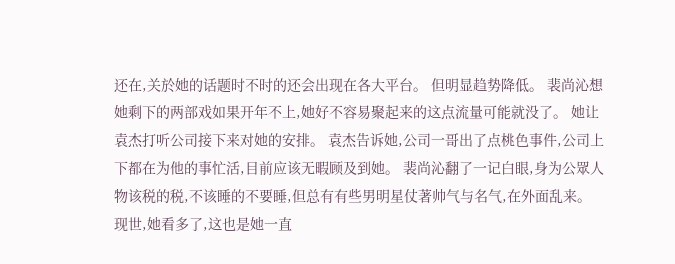还在,关於她的话题时不时的还会出现在各大平台。 但明显趋势降低。 裴尚沁想她剩下的两部戏如果开年不上,她好不容易聚起来的这点流量可能就没了。 她让袁杰打听公司接下来对她的安排。 袁杰告诉她,公司一哥出了点桃色事件,公司上下都在为他的事忙活,目前应该无暇顾及到她。 裴尚沁翻了一记白眼,身为公眾人物该税的税,不该睡的不要睡,但总有有些男明星仗著帅气与名气,在外面乱来。 现世,她看多了,这也是她一直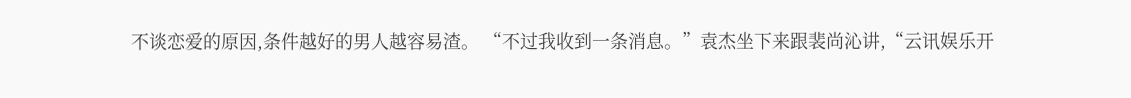不谈恋爱的原因,条件越好的男人越容易渣。 “不过我收到一条消息。”袁杰坐下来跟裴尚沁讲,“云讯娱乐开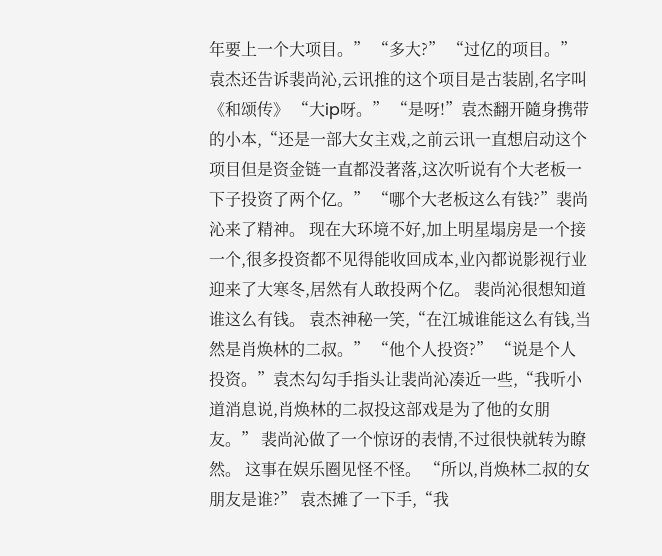年要上一个大项目。” “多大?” “过亿的项目。” 袁杰还告诉裴尚沁,云讯推的这个项目是古装剧,名字叫《和颂传》 “大ip呀。” “是呀!”袁杰翻开隨身携带的小本,“还是一部大女主戏,之前云讯一直想启动这个项目但是资金链一直都没著落,这次听说有个大老板一下子投资了两个亿。” “哪个大老板这么有钱?”裴尚沁来了精神。 现在大环境不好,加上明星塌房是一个接一个,很多投资都不见得能收回成本,业內都说影视行业迎来了大寒冬,居然有人敢投两个亿。 裴尚沁很想知道谁这么有钱。 袁杰神秘一笑,“在江城谁能这么有钱,当然是肖焕林的二叔。” “他个人投资?” “说是个人投资。”袁杰勾勾手指头让裴尚沁凑近一些,“我听小道消息说,肖焕林的二叔投这部戏是为了他的女朋友。” 裴尚沁做了一个惊讶的表情,不过很快就转为瞭然。 这事在娱乐圈见怪不怪。 “所以,肖焕林二叔的女朋友是谁?” 袁杰摊了一下手,“我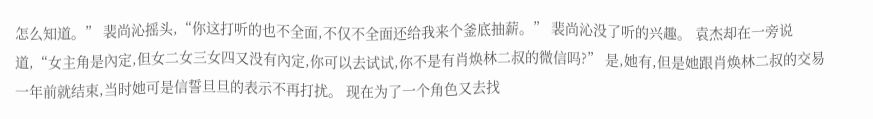怎么知道。” 裴尚沁摇头,“你这打听的也不全面,不仅不全面还给我来个釜底抽薪。” 裴尚沁没了听的兴趣。 袁杰却在一旁说道,“女主角是內定,但女二女三女四又没有內定,你可以去试试,你不是有肖焕林二叔的微信吗?” 是,她有,但是她跟肖焕林二叔的交易一年前就结束,当时她可是信誓旦旦的表示不再打扰。 现在为了一个角色又去找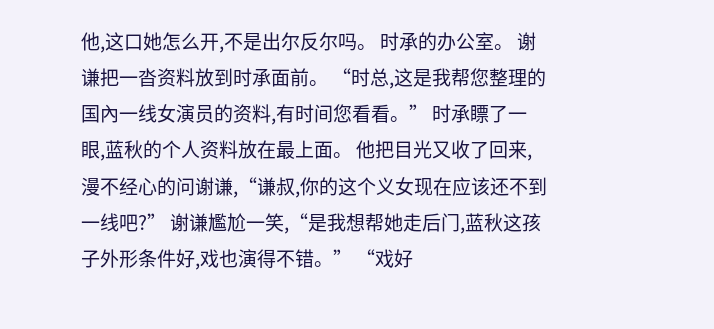他,这口她怎么开,不是出尔反尔吗。 时承的办公室。 谢谦把一沓资料放到时承面前。 “时总,这是我帮您整理的国內一线女演员的资料,有时间您看看。” 时承瞟了一眼,蓝秋的个人资料放在最上面。 他把目光又收了回来,漫不经心的问谢谦,“谦叔,你的这个义女现在应该还不到一线吧?” 谢谦尷尬一笑,“是我想帮她走后门,蓝秋这孩子外形条件好,戏也演得不错。” “戏好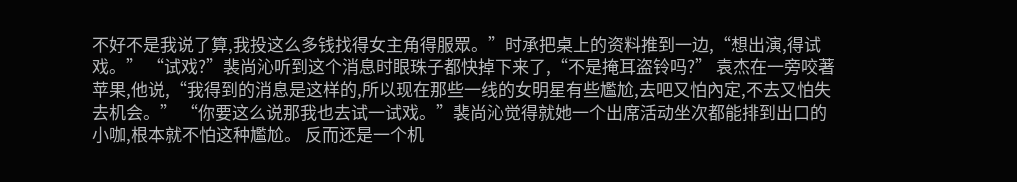不好不是我说了算,我投这么多钱找得女主角得服眾。”时承把桌上的资料推到一边,“想出演,得试戏。” “试戏?”裴尚沁听到这个消息时眼珠子都快掉下来了,“不是掩耳盗铃吗?” 袁杰在一旁咬著苹果,他说,“我得到的消息是这样的,所以现在那些一线的女明星有些尷尬,去吧又怕內定,不去又怕失去机会。” “你要这么说那我也去试一试戏。”裴尚沁觉得就她一个出席活动坐次都能排到出口的小咖,根本就不怕这种尷尬。 反而还是一个机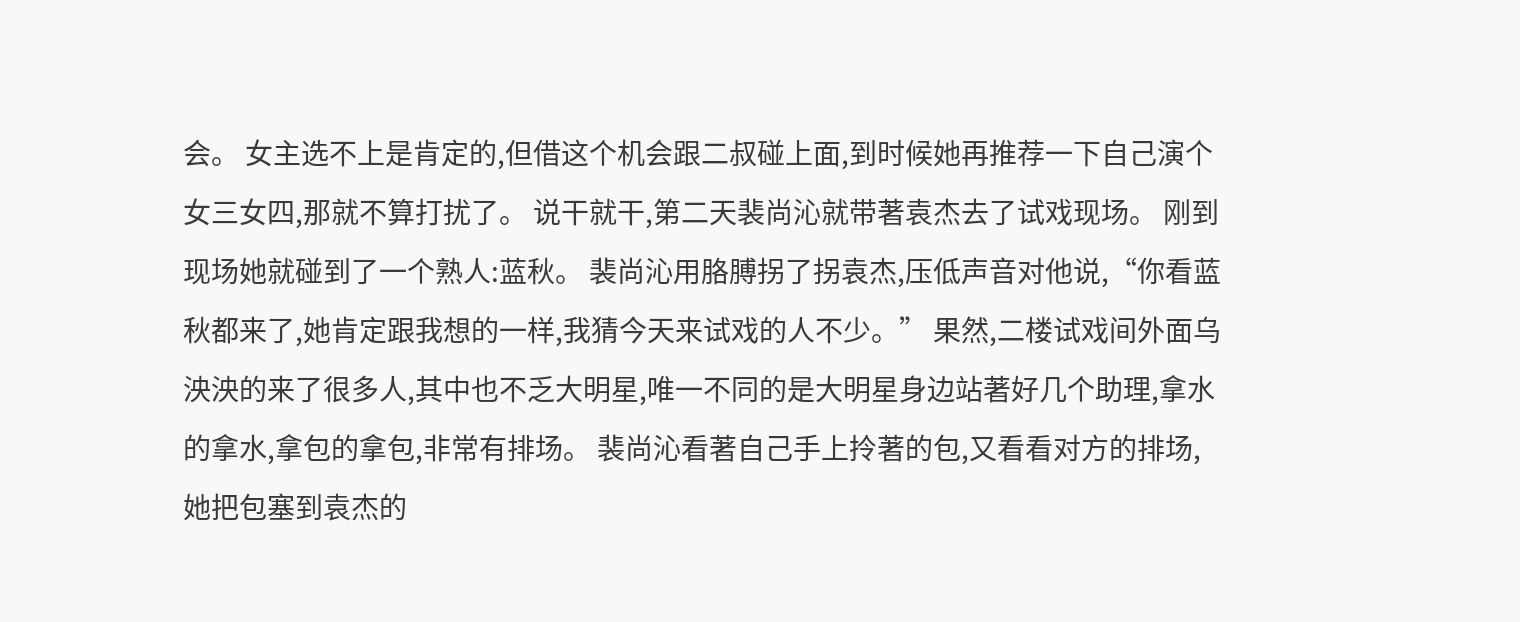会。 女主选不上是肯定的,但借这个机会跟二叔碰上面,到时候她再推荐一下自己演个女三女四,那就不算打扰了。 说干就干,第二天裴尚沁就带著袁杰去了试戏现场。 刚到现场她就碰到了一个熟人:蓝秋。 裴尚沁用胳膊拐了拐袁杰,压低声音对他说,“你看蓝秋都来了,她肯定跟我想的一样,我猜今天来试戏的人不少。” 果然,二楼试戏间外面乌泱泱的来了很多人,其中也不乏大明星,唯一不同的是大明星身边站著好几个助理,拿水的拿水,拿包的拿包,非常有排场。 裴尚沁看著自己手上拎著的包,又看看对方的排场,她把包塞到袁杰的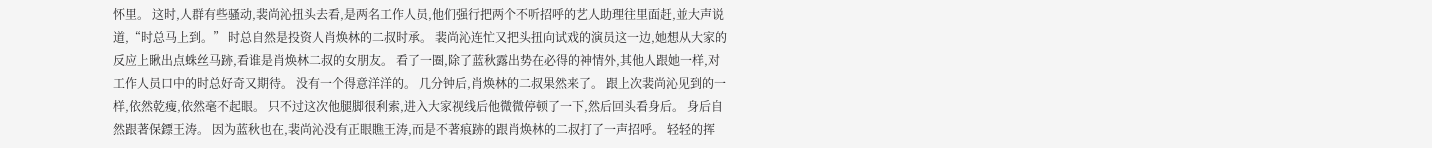怀里。 这时,人群有些骚动,裴尚沁扭头去看,是两名工作人员,他们强行把两个不听招呼的艺人助理往里面赶,並大声说道,“时总马上到。” 时总自然是投资人肖焕林的二叔时承。 裴尚沁连忙又把头扭向试戏的演员这一边,她想从大家的反应上瞅出点蛛丝马跡,看谁是肖焕林二叔的女朋友。 看了一圈,除了蓝秋露出势在必得的神情外,其他人跟她一样,对工作人员口中的时总好奇又期待。 没有一个得意洋洋的。 几分钟后,肖焕林的二叔果然来了。 跟上次裴尚沁见到的一样,依然乾瘦,依然毫不起眼。 只不过这次他腿脚很利索,进入大家视线后他微微停顿了一下,然后回头看身后。 身后自然跟著保鏢王涛。 因为蓝秋也在,裴尚沁没有正眼瞧王涛,而是不著痕跡的跟肖焕林的二叔打了一声招呼。 轻轻的挥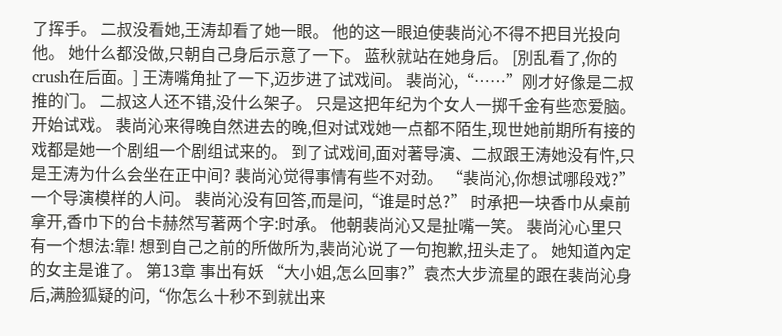了挥手。 二叔没看她,王涛却看了她一眼。 他的这一眼迫使裴尚沁不得不把目光投向他。 她什么都没做,只朝自己身后示意了一下。 蓝秋就站在她身后。 [別乱看了,你的crush在后面。] 王涛嘴角扯了一下,迈步进了试戏间。 裴尚沁,“……”刚才好像是二叔推的门。 二叔这人还不错,没什么架子。 只是这把年纪为个女人一掷千金有些恋爱脑。 开始试戏。 裴尚沁来得晚自然进去的晚,但对试戏她一点都不陌生,现世她前期所有接的戏都是她一个剧组一个剧组试来的。 到了试戏间,面对著导演、二叔跟王涛她没有忤,只是王涛为什么会坐在正中间? 裴尚沁觉得事情有些不对劲。 “裴尚沁,你想试哪段戏?”一个导演模样的人问。 裴尚沁没有回答,而是问,“谁是时总?” 时承把一块香巾从桌前拿开,香巾下的台卡赫然写著两个字:时承。 他朝裴尚沁又是扯嘴一笑。 裴尚沁心里只有一个想法:靠! 想到自己之前的所做所为,裴尚沁说了一句抱歉,扭头走了。 她知道內定的女主是谁了。 第13章 事出有妖 “大小姐,怎么回事?”袁杰大步流星的跟在裴尚沁身后,满脸狐疑的问,“你怎么十秒不到就出来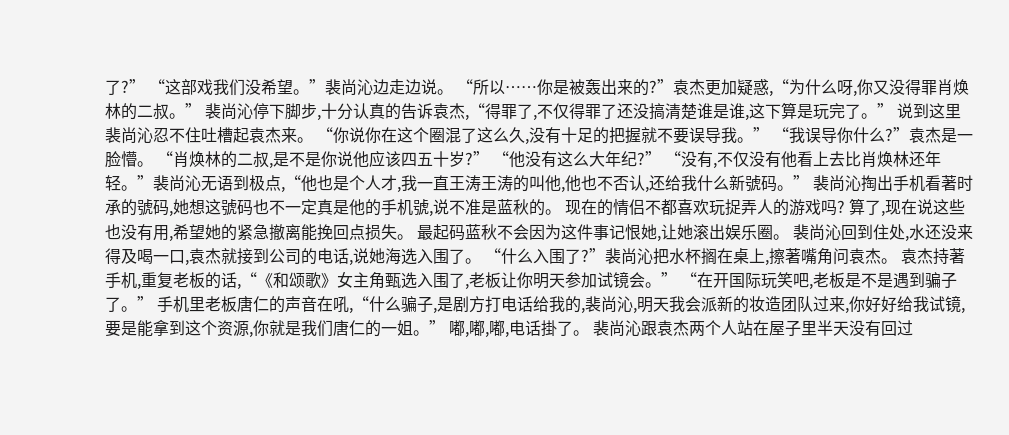了?” “这部戏我们没希望。”裴尚沁边走边说。 “所以……你是被轰出来的?”袁杰更加疑惑,“为什么呀,你又没得罪肖焕林的二叔。” 裴尚沁停下脚步,十分认真的告诉袁杰,“得罪了,不仅得罪了还没搞清楚谁是谁,这下算是玩完了。” 说到这里裴尚沁忍不住吐槽起袁杰来。 “你说你在这个圈混了这么久,没有十足的把握就不要误导我。” “我误导你什么?”袁杰是一脸懵。 “肖焕林的二叔,是不是你说他应该四五十岁?” “他没有这么大年纪?” “没有,不仅没有他看上去比肖焕林还年轻。”裴尚沁无语到极点,“他也是个人才,我一直王涛王涛的叫他,他也不否认,还给我什么新號码。” 裴尚沁掏出手机看著时承的號码,她想这號码也不一定真是他的手机號,说不准是蓝秋的。 现在的情侣不都喜欢玩捉弄人的游戏吗? 算了,现在说这些也没有用,希望她的紧急撤离能挽回点损失。 最起码蓝秋不会因为这件事记恨她,让她滚出娱乐圈。 裴尚沁回到住处,水还没来得及喝一口,袁杰就接到公司的电话,说她海选入围了。 “什么入围了?”裴尚沁把水杯搁在桌上,擦著嘴角问袁杰。 袁杰持著手机,重复老板的话,“《和颂歌》女主角甄选入围了,老板让你明天参加试镜会。” “在开国际玩笑吧,老板是不是遇到骗子了。” 手机里老板唐仁的声音在吼,“什么骗子,是剧方打电话给我的,裴尚沁,明天我会派新的妆造团队过来,你好好给我试镜,要是能拿到这个资源,你就是我们唐仁的一姐。” 嘟,嘟,嘟,电话掛了。 裴尚沁跟袁杰两个人站在屋子里半天没有回过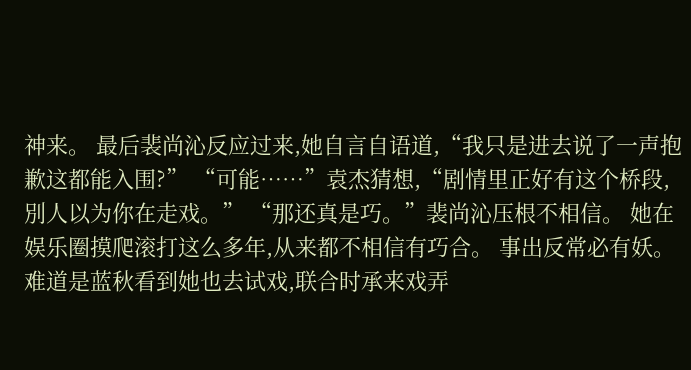神来。 最后裴尚沁反应过来,她自言自语道,“我只是进去说了一声抱歉这都能入围?” “可能……”袁杰猜想,“剧情里正好有这个桥段,別人以为你在走戏。” “那还真是巧。”裴尚沁压根不相信。 她在娱乐圈摸爬滚打这么多年,从来都不相信有巧合。 事出反常必有妖。 难道是蓝秋看到她也去试戏,联合时承来戏弄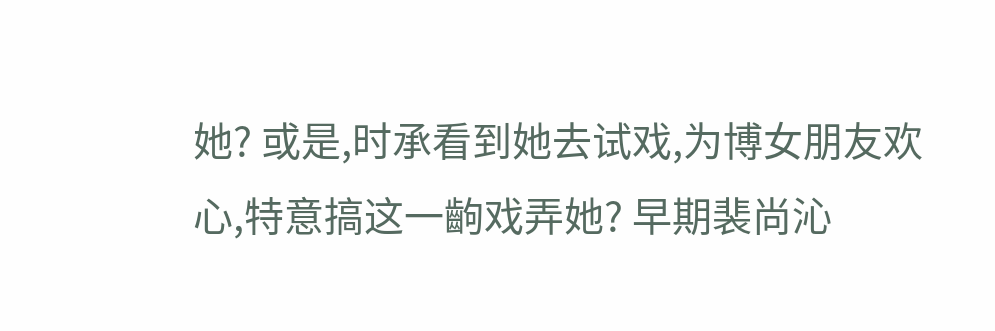她? 或是,时承看到她去试戏,为博女朋友欢心,特意搞这一齣戏弄她? 早期裴尚沁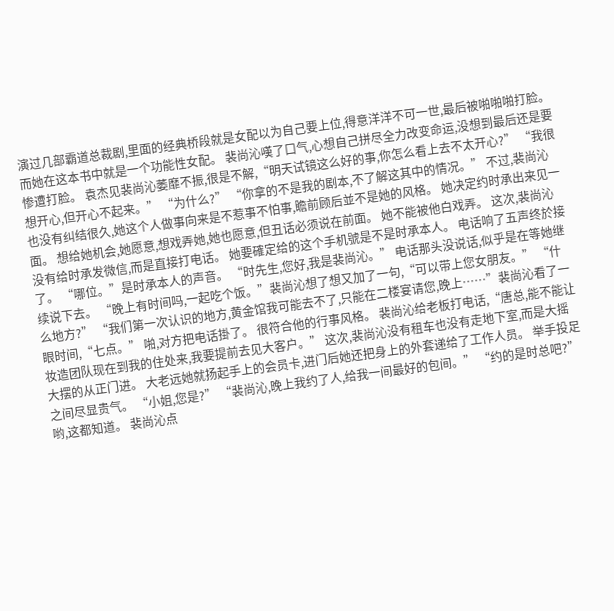演过几部霸道总裁剧,里面的经典桥段就是女配以为自己要上位,得意洋洋不可一世,最后被啪啪啪打脸。 而她在这本书中就是一个功能性女配。 裴尚沁嘆了口气,心想自己拼尽全力改变命运,没想到最后还是要惨遭打脸。 袁杰见裴尚沁萎靡不振,很是不解,“明天试镜这么好的事,你怎么看上去不太开心?” “我很想开心,但开心不起来。” “为什么?” “你拿的不是我的剧本,不了解这其中的情况。” 不过,裴尚沁也没有纠结很久,她这个人做事向来是不惹事不怕事,瞻前顾后並不是她的风格。 她决定约时承出来见一面。 想给她机会,她愿意,想戏弄她,她也愿意,但丑话必须说在前面。 她不能被他白戏弄。 这次,裴尚沁没有给时承发微信,而是直接打电话。 她要確定给的这个手机號是不是时承本人。 电话响了五声终於接了。 “哪位。”是时承本人的声音。 “时先生,您好,我是裴尚沁。” 电话那头没说话,似乎是在等她继续说下去。 “晚上有时间吗,一起吃个饭。”裴尚沁想了想又加了一句,“可以带上您女朋友。” “什么地方?” “我们第一次认识的地方,黄金馆我可能去不了,只能在二楼宴请您,晚上……”裴尚沁看了一眼时间,“七点。” 啪,对方把电话掛了。 很符合他的行事风格。 裴尚沁给老板打电话,“唐总,能不能让妆造团队现在到我的住处来,我要提前去见大客户。” 这次,裴尚沁没有租车也没有走地下室,而是大摇大摆的从正门进。 大老远她就扬起手上的会员卡,进门后她还把身上的外套递给了工作人员。 举手投足之间尽显贵气。 “小姐,您是?” “裴尚沁,晚上我约了人,给我一间最好的包间。” “约的是时总吧?” 哟,这都知道。 裴尚沁点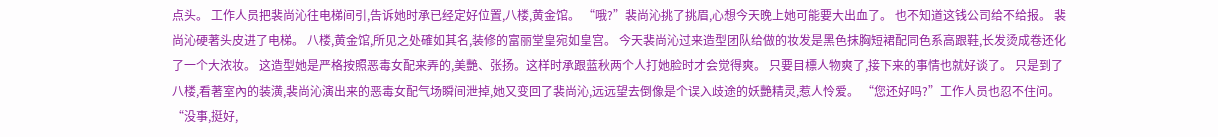点头。 工作人员把裴尚沁往电梯间引,告诉她时承已经定好位置,八楼,黄金馆。 “哦?”裴尚沁挑了挑眉,心想今天晚上她可能要大出血了。 也不知道这钱公司给不给报。 裴尚沁硬著头皮进了电梯。 八楼,黄金馆,所见之处確如其名,装修的富丽堂皇宛如皇宫。 今天裴尚沁过来造型团队给做的妆发是黑色抹胸短裙配同色系高跟鞋,长发烫成卷还化了一个大浓妆。 这造型她是严格按照恶毒女配来弄的,美艷、张扬。这样时承跟蓝秋两个人打她脸时才会觉得爽。 只要目標人物爽了,接下来的事情也就好谈了。 只是到了八楼,看著室內的装潢,裴尚沁演出来的恶毒女配气场瞬间泄掉,她又变回了裴尚沁,远远望去倒像是个误入歧途的妖艷精灵,惹人怜爱。 “您还好吗?”工作人员也忍不住问。 “没事,挺好,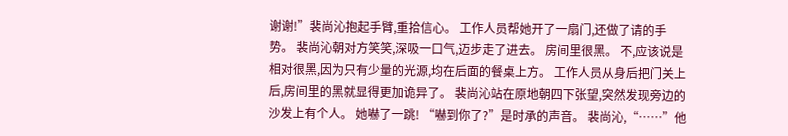谢谢!”裴尚沁抱起手臂,重拾信心。 工作人员帮她开了一扇门,还做了请的手势。 裴尚沁朝对方笑笑,深吸一口气,迈步走了进去。 房间里很黑。 不,应该说是相对很黑,因为只有少量的光源,均在后面的餐桌上方。 工作人员从身后把门关上后,房间里的黑就显得更加诡异了。 裴尚沁站在原地朝四下张望,突然发现旁边的沙发上有个人。 她嚇了一跳! “嚇到你了?”是时承的声音。 裴尚沁,“……”他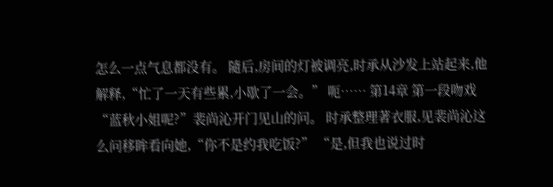怎么一点气息都没有。 隨后,房间的灯被调亮,时承从沙发上站起来,他解释,“忙了一天有些累,小歇了一会。” 呃…… 第14章 第一段吻戏 “蓝秋小姐呢?”裴尚沁开门见山的问。 时承整理著衣服,见裴尚沁这么问移眸看向她,“你不是约我吃饭?” “是,但我也说过时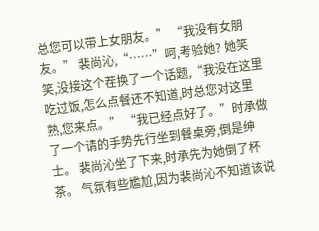总您可以带上女朋友。” “我没有女朋友。” 裴尚沁,“……”呵,考验她? 她笑笑,没接这个茬换了一个话题,“我没在这里吃过饭,怎么点餐还不知道,时总您对这里熟,您来点。” “我已经点好了。”时承做了一个请的手势先行坐到餐桌旁,倒是绅士。 裴尚沁坐了下来,时承先为她倒了杯茶。 气氛有些尷尬,因为裴尚沁不知道该说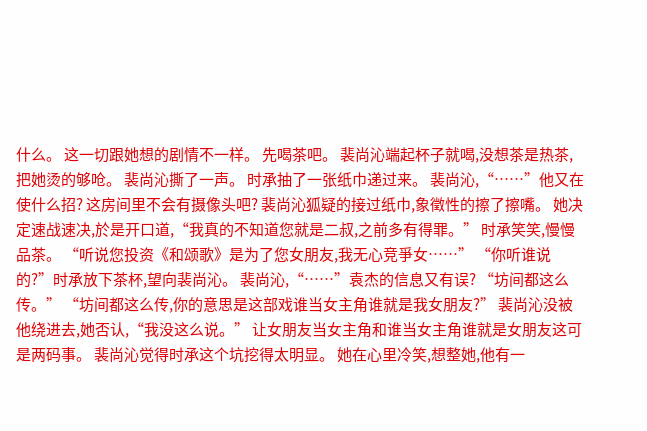什么。 这一切跟她想的剧情不一样。 先喝茶吧。 裴尚沁端起杯子就喝,没想茶是热茶,把她烫的够呛。 裴尚沁撕了一声。 时承抽了一张纸巾递过来。 裴尚沁,“……”他又在使什么招? 这房间里不会有摄像头吧? 裴尚沁狐疑的接过纸巾,象徵性的擦了擦嘴。 她决定速战速决,於是开口道,“我真的不知道您就是二叔,之前多有得罪。” 时承笑笑,慢慢品茶。 “听说您投资《和颂歌》是为了您女朋友,我无心竞爭女……” “你听谁说的?”时承放下茶杯,望向裴尚沁。 裴尚沁,“……”袁杰的信息又有误? “坊间都这么传。” “坊间都这么传,你的意思是这部戏谁当女主角谁就是我女朋友?” 裴尚沁没被他绕进去,她否认,“我没这么说。” 让女朋友当女主角和谁当女主角谁就是女朋友这可是两码事。 裴尚沁觉得时承这个坑挖得太明显。 她在心里冷笑,想整她,他有一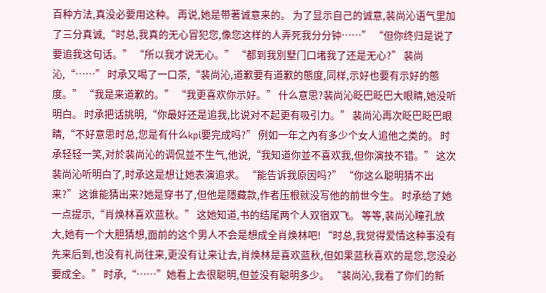百种方法,真没必要用这种。 再说,她是带著诚意来的。 为了显示自己的诚意,裴尚沁语气里加了三分真诚,“时总,我真的无心冒犯您,像您这样的人弄死我分分钟……” “但你终归是说了要追我这句话。” “所以我才说无心。” “都到我別墅门口堵我了还是无心?” 裴尚沁,“……” 时承又喝了一口茶,“裴尚沁,道歉要有道歉的態度,同样,示好也要有示好的態度。” “我是来道歉的。” “我更喜欢你示好。” 什么意思?裴尚沁眨巴眨巴大眼睛,她没听明白。 时承把话挑明,“你最好还是追我,比说对不起更有吸引力。” 裴尚沁再次眨巴眨巴眼睛,“不好意思时总,您是有什么kpi要完成吗?” 例如一年之內有多少个女人追他之类的。 时承轻轻一笑,对於裴尚沁的调侃並不生气,他说,“我知道你並不喜欢我,但你演技不错。” 这次裴尚沁听明白了,时承这是想让她表演追求。 “能告诉我原因吗?” “你这么聪明猜不出来?” 这谁能猜出来?她是穿书了,但他是隱藏款,作者压根就没写他的前世今生。 时承给了她一点提示,“肖焕林喜欢蓝秋。” 这她知道,书的结尾两个人双宿双飞。 等等,裴尚沁瞳孔放大,她有一个大胆猜想,面前的这个男人不会是想成全肖焕林吧! “时总,我觉得爱情这种事没有先来后到,也没有礼尚往来,更没有让来让去,肖焕林是喜欢蓝秋,但如果蓝秋喜欢的是您,您没必要成全。” 时承,“……”她看上去很聪明,但並没有聪明多少。 “裴尚沁,我看了你们的新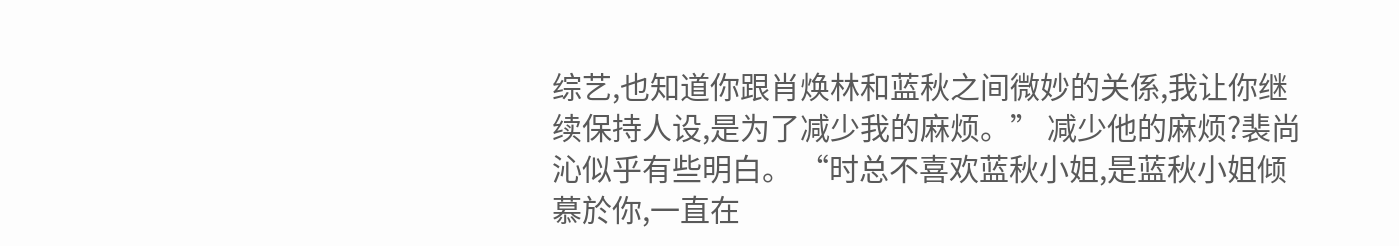综艺,也知道你跟肖焕林和蓝秋之间微妙的关係,我让你继续保持人设,是为了减少我的麻烦。” 减少他的麻烦?裴尚沁似乎有些明白。 “时总不喜欢蓝秋小姐,是蓝秋小姐倾慕於你,一直在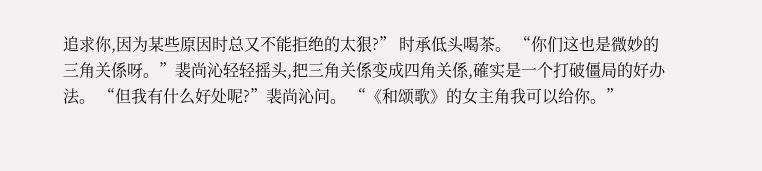追求你,因为某些原因时总又不能拒绝的太狠?” 时承低头喝茶。 “你们这也是微妙的三角关係呀。”裴尚沁轻轻摇头,把三角关係变成四角关係,確实是一个打破僵局的好办法。 “但我有什么好处呢?”裴尚沁问。 “《和颂歌》的女主角我可以给你。”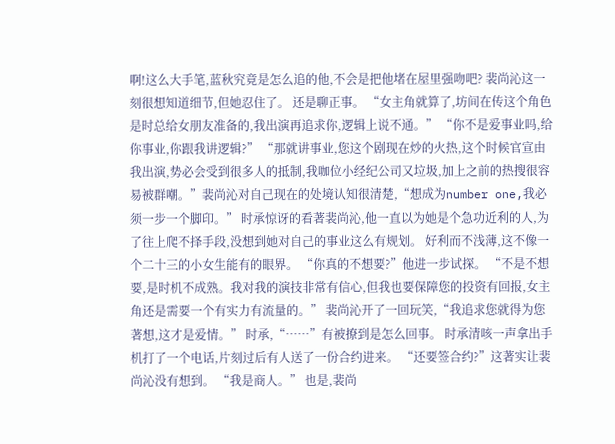啊!这么大手笔,蓝秋究竟是怎么追的他,不会是把他堵在屋里强吻吧? 裴尚沁这一刻很想知道细节,但她忍住了。 还是聊正事。 “女主角就算了,坊间在传这个角色是时总给女朋友准备的,我出演再追求你,逻辑上说不通。” “你不是爱事业吗,给你事业,你跟我讲逻辑?” “那就讲事业,您这个剧现在炒的火热,这个时候官宣由我出演,势必会受到很多人的抵制,我咖位小经纪公司又垃圾,加上之前的热搜很容易被群嘲。”裴尚沁对自己现在的处境认知很清楚,“想成为number one,我必须一步一个脚印。” 时承惊讶的看著裴尚沁,他一直以为她是个急功近利的人,为了往上爬不择手段,没想到她对自己的事业这么有规划。 好利而不浅薄,这不像一个二十三的小女生能有的眼界。 “你真的不想要?”他进一步试探。 “不是不想要,是时机不成熟。我对我的演技非常有信心,但我也要保障您的投资有回报,女主角还是需要一个有实力有流量的。” 裴尚沁开了一回玩笑,“我追求您就得为您著想,这才是爱情。” 时承,“……”有被撩到是怎么回事。 时承清咳一声拿出手机打了一个电话,片刻过后有人送了一份合约进来。 “还要签合约?”这著实让裴尚沁没有想到。 “我是商人。” 也是,裴尚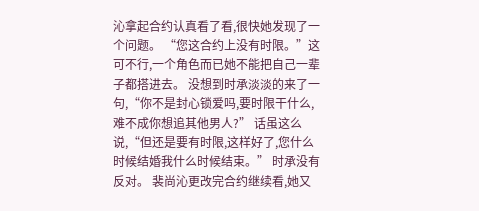沁拿起合约认真看了看,很快她发现了一个问题。 “您这合约上没有时限。”这可不行,一个角色而已她不能把自己一辈子都搭进去。 没想到时承淡淡的来了一句,“你不是封心锁爱吗,要时限干什么,难不成你想追其他男人?” 话虽这么说,“但还是要有时限,这样好了,您什么时候结婚我什么时候结束。” 时承没有反对。 裴尚沁更改完合约继续看,她又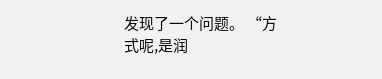发现了一个问题。 “方式呢,是润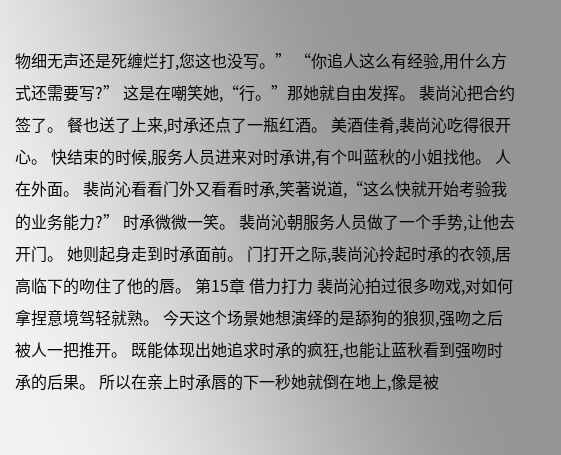物细无声还是死缠烂打,您这也没写。” “你追人这么有经验,用什么方式还需要写?” 这是在嘲笑她,“行。”那她就自由发挥。 裴尚沁把合约签了。 餐也送了上来,时承还点了一瓶红酒。 美酒佳肴,裴尚沁吃得很开心。 快结束的时候,服务人员进来对时承讲,有个叫蓝秋的小姐找他。 人在外面。 裴尚沁看看门外又看看时承,笑著说道,“这么快就开始考验我的业务能力?” 时承微微一笑。 裴尚沁朝服务人员做了一个手势,让他去开门。 她则起身走到时承面前。 门打开之际,裴尚沁拎起时承的衣领,居高临下的吻住了他的唇。 第15章 借力打力 裴尚沁拍过很多吻戏,对如何拿捏意境驾轻就熟。 今天这个场景她想演绎的是舔狗的狼狈,强吻之后被人一把推开。 既能体现出她追求时承的疯狂,也能让蓝秋看到强吻时承的后果。 所以在亲上时承唇的下一秒她就倒在地上,像是被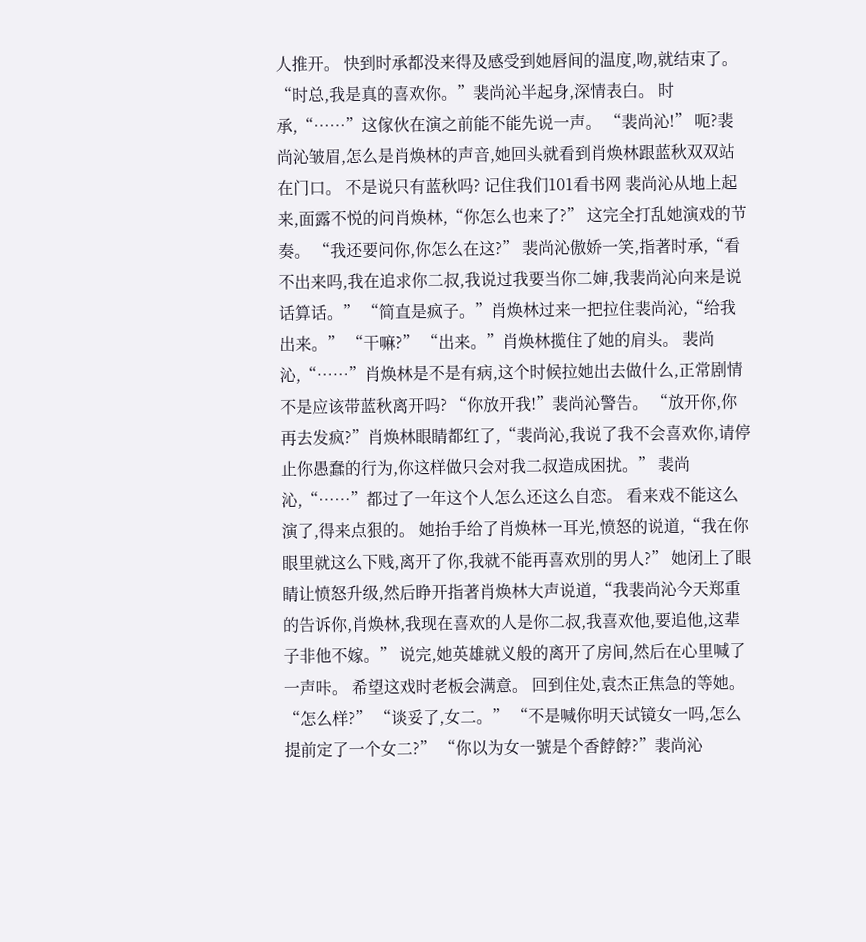人推开。 快到时承都没来得及感受到她唇间的温度,吻,就结束了。 “时总,我是真的喜欢你。”裴尚沁半起身,深情表白。 时承,“……”这傢伙在演之前能不能先说一声。 “裴尚沁!” 呃?裴尚沁皱眉,怎么是肖焕林的声音,她回头就看到肖焕林跟蓝秋双双站在门口。 不是说只有蓝秋吗? 记住我们101看书网 裴尚沁从地上起来,面露不悦的问肖焕林,“你怎么也来了?” 这完全打乱她演戏的节奏。 “我还要问你,你怎么在这?” 裴尚沁傲娇一笑,指著时承,“看不出来吗,我在追求你二叔,我说过我要当你二婶,我裴尚沁向来是说话算话。” “简直是疯子。”肖焕林过来一把拉住裴尚沁,“给我出来。” “干嘛?” “出来。”肖焕林揽住了她的肩头。 裴尚沁,“……”肖焕林是不是有病,这个时候拉她出去做什么,正常剧情不是应该带蓝秋离开吗? “你放开我!”裴尚沁警告。 “放开你,你再去发疯?”肖焕林眼睛都红了,“裴尚沁,我说了我不会喜欢你,请停止你愚蠢的行为,你这样做只会对我二叔造成困扰。” 裴尚沁,“……”都过了一年这个人怎么还这么自恋。 看来戏不能这么演了,得来点狠的。 她抬手给了肖焕林一耳光,愤怒的说道,“我在你眼里就这么下贱,离开了你,我就不能再喜欢別的男人?” 她闭上了眼睛让愤怒升级,然后睁开指著肖焕林大声说道,“我裴尚沁今天郑重的告诉你,肖焕林,我现在喜欢的人是你二叔,我喜欢他,要追他,这辈子非他不嫁。” 说完,她英雄就义般的离开了房间,然后在心里喊了一声咔。 希望这戏时老板会满意。 回到住处,袁杰正焦急的等她。 “怎么样?” “谈妥了,女二。” “不是喊你明天试镜女一吗,怎么提前定了一个女二?” “你以为女一號是个香餑餑?”裴尚沁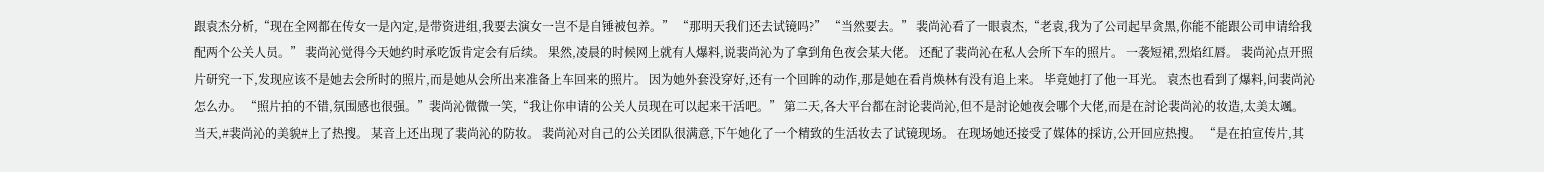跟袁杰分析,“现在全网都在传女一是內定,是带资进组,我要去演女一岂不是自锤被包养。” “那明天我们还去试镜吗?” “当然要去。” 裴尚沁看了一眼袁杰,“老袁,我为了公司起早贪黑,你能不能跟公司申请给我配两个公关人员。” 裴尚沁觉得今天她约时承吃饭肯定会有后续。 果然,凌晨的时候网上就有人爆料,说裴尚沁为了拿到角色夜会某大佬。 还配了裴尚沁在私人会所下车的照片。 一袭短裙,烈焰红唇。 裴尚沁点开照片研究一下,发现应该不是她去会所时的照片,而是她从会所出来准备上车回来的照片。 因为她外套没穿好,还有一个回眸的动作,那是她在看肖焕林有没有追上来。 毕竟她打了他一耳光。 袁杰也看到了爆料,问裴尚沁怎么办。 “照片拍的不错,氛围感也很强。”裴尚沁微微一笑,“我让你申请的公关人员现在可以起来干活吧。” 第二天,各大平台都在討论裴尚沁,但不是討论她夜会哪个大佬,而是在討论裴尚沁的妆造,太美太颯。 当天,#裴尚沁的美貌#上了热搜。 某音上还出现了裴尚沁的防妆。 裴尚沁对自己的公关团队很满意,下午她化了一个精致的生活妆去了试镜现场。 在现场她还接受了媒体的採访,公开回应热搜。 “是在拍宣传片,其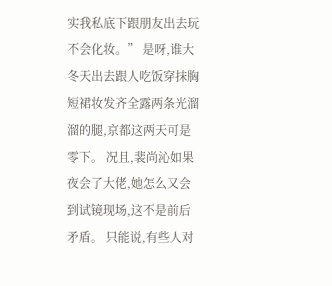实我私底下跟朋友出去玩不会化妆。” 是呀,谁大冬天出去跟人吃饭穿抹胸短裙妆发齐全露两条光溜溜的腿,京都这两天可是零下。 况且,裴尚沁如果夜会了大佬,她怎么又会到试镜现场,这不是前后矛盾。 只能说,有些人对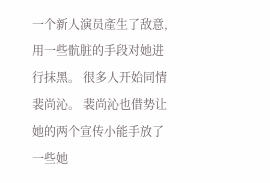一个新人演员產生了敌意,用一些骯脏的手段对她进行抹黑。 很多人开始同情裴尚沁。 裴尚沁也借势让她的两个宣传小能手放了一些她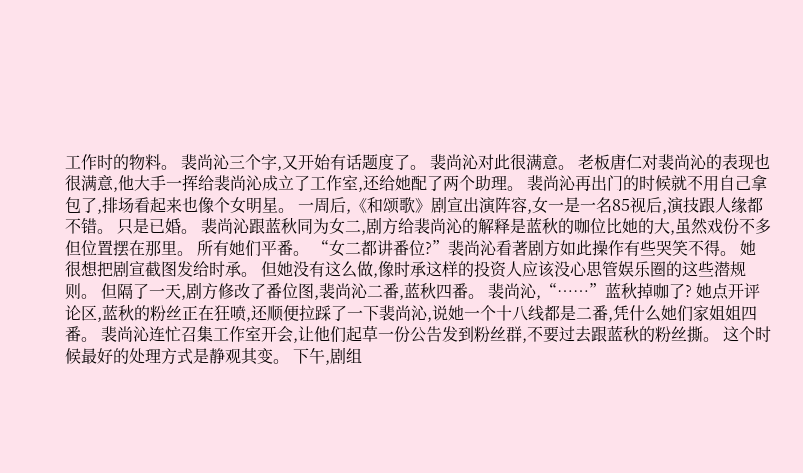工作时的物料。 裴尚沁三个字,又开始有话题度了。 裴尚沁对此很满意。 老板唐仁对裴尚沁的表现也很满意,他大手一挥给裴尚沁成立了工作室,还给她配了两个助理。 裴尚沁再出门的时候就不用自己拿包了,排场看起来也像个女明星。 一周后,《和颂歌》剧宣出演阵容,女一是一名85视后,演技跟人缘都不错。 只是已婚。 裴尚沁跟蓝秋同为女二,剧方给裴尚沁的解释是蓝秋的咖位比她的大,虽然戏份不多但位置摆在那里。 所有她们平番。 “女二都讲番位?”裴尚沁看著剧方如此操作有些哭笑不得。 她很想把剧宣截图发给时承。 但她没有这么做,像时承这样的投资人应该没心思管娱乐圈的这些潜规则。 但隔了一天,剧方修改了番位图,裴尚沁二番,蓝秋四番。 裴尚沁,“……”蓝秋掉咖了? 她点开评论区,蓝秋的粉丝正在狂喷,还顺便拉踩了一下裴尚沁,说她一个十八线都是二番,凭什么她们家姐姐四番。 裴尚沁连忙召集工作室开会,让他们起草一份公告发到粉丝群,不要过去跟蓝秋的粉丝撕。 这个时候最好的处理方式是静观其变。 下午,剧组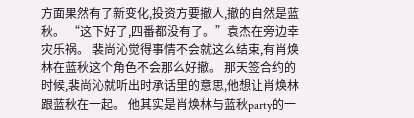方面果然有了新变化,投资方要撤人,撤的自然是蓝秋。 “这下好了,四番都没有了。”袁杰在旁边幸灾乐祸。 裴尚沁觉得事情不会就这么结束,有肖焕林在蓝秋这个角色不会那么好撤。 那天签合约的时候,裴尚沁就听出时承话里的意思,他想让肖焕林跟蓝秋在一起。 他其实是肖焕林与蓝秋party的一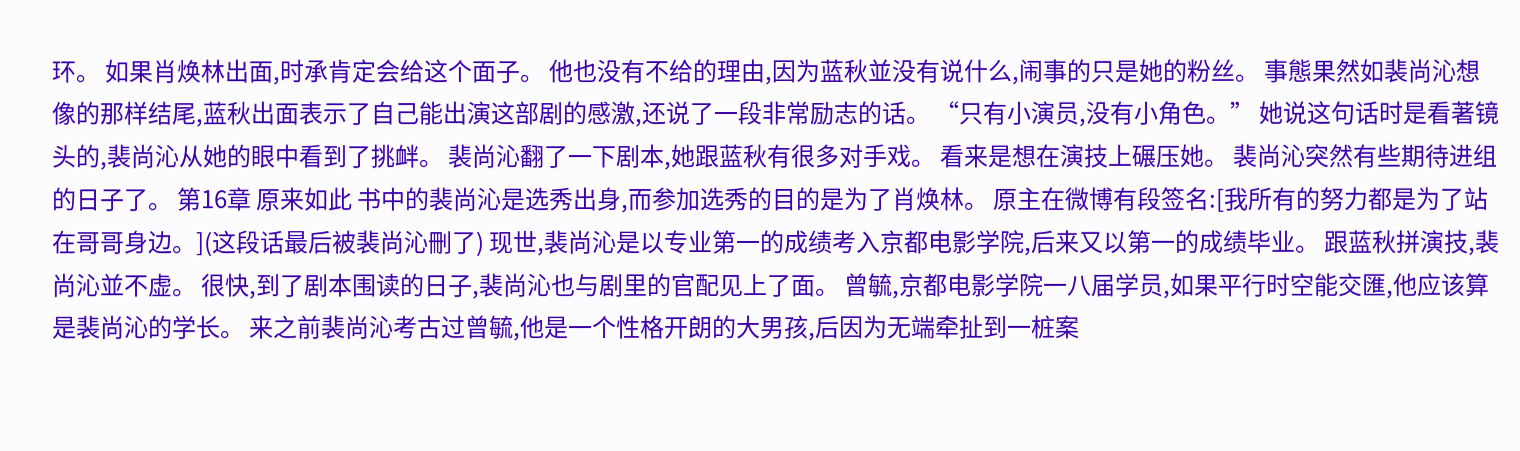环。 如果肖焕林出面,时承肯定会给这个面子。 他也没有不给的理由,因为蓝秋並没有说什么,闹事的只是她的粉丝。 事態果然如裴尚沁想像的那样结尾,蓝秋出面表示了自己能出演这部剧的感激,还说了一段非常励志的话。 “只有小演员,没有小角色。” 她说这句话时是看著镜头的,裴尚沁从她的眼中看到了挑衅。 裴尚沁翻了一下剧本,她跟蓝秋有很多对手戏。 看来是想在演技上碾压她。 裴尚沁突然有些期待进组的日子了。 第16章 原来如此 书中的裴尚沁是选秀出身,而参加选秀的目的是为了肖焕林。 原主在微博有段签名:[我所有的努力都是为了站在哥哥身边。](这段话最后被裴尚沁刪了) 现世,裴尚沁是以专业第一的成绩考入京都电影学院,后来又以第一的成绩毕业。 跟蓝秋拼演技,裴尚沁並不虚。 很快,到了剧本围读的日子,裴尚沁也与剧里的官配见上了面。 曾毓,京都电影学院一八届学员,如果平行时空能交匯,他应该算是裴尚沁的学长。 来之前裴尚沁考古过曾毓,他是一个性格开朗的大男孩,后因为无端牵扯到一桩案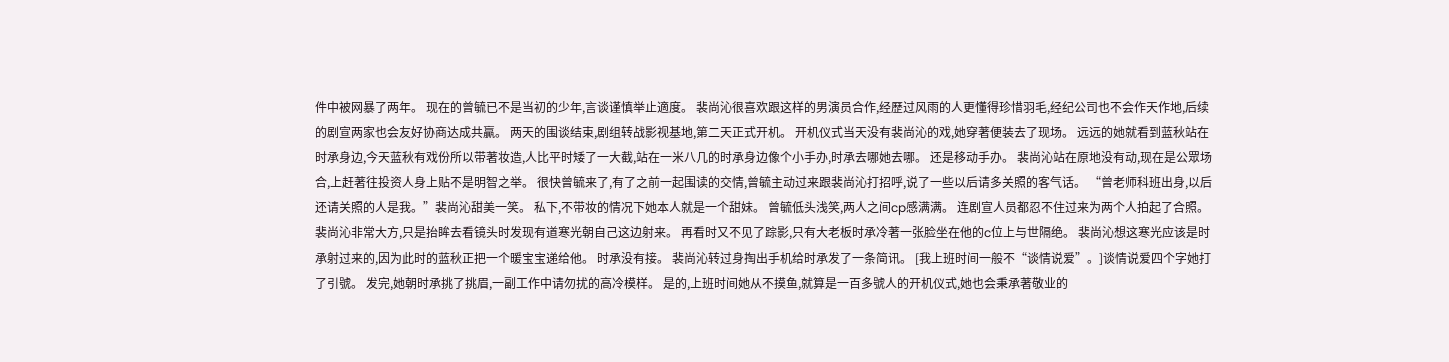件中被网暴了两年。 现在的曾毓已不是当初的少年,言谈谨慎举止適度。 裴尚沁很喜欢跟这样的男演员合作,经歷过风雨的人更懂得珍惜羽毛,经纪公司也不会作天作地,后续的剧宣两家也会友好协商达成共贏。 两天的围谈结束,剧组转战影视基地,第二天正式开机。 开机仪式当天没有裴尚沁的戏,她穿著便装去了现场。 远远的她就看到蓝秋站在时承身边,今天蓝秋有戏份所以带著妆造,人比平时矮了一大截,站在一米八几的时承身边像个小手办,时承去哪她去哪。 还是移动手办。 裴尚沁站在原地没有动,现在是公眾场合,上赶著往投资人身上贴不是明智之举。 很快曾毓来了,有了之前一起围读的交情,曾毓主动过来跟裴尚沁打招呼,说了一些以后请多关照的客气话。 “曾老师科班出身,以后还请关照的人是我。”裴尚沁甜美一笑。 私下,不带妆的情况下她本人就是一个甜妹。 曾毓低头浅笑,两人之间cp感满满。 连剧宣人员都忍不住过来为两个人拍起了合照。 裴尚沁非常大方,只是抬眸去看镜头时发现有道寒光朝自己这边射来。 再看时又不见了踪影,只有大老板时承冷著一张脸坐在他的c位上与世隔绝。 裴尚沁想这寒光应该是时承射过来的,因为此时的蓝秋正把一个暖宝宝递给他。 时承没有接。 裴尚沁转过身掏出手机给时承发了一条简讯。 [我上班时间一般不“谈情说爱”。]谈情说爱四个字她打了引號。 发完,她朝时承挑了挑眉,一副工作中请勿扰的高冷模样。 是的,上班时间她从不摸鱼,就算是一百多號人的开机仪式,她也会秉承著敬业的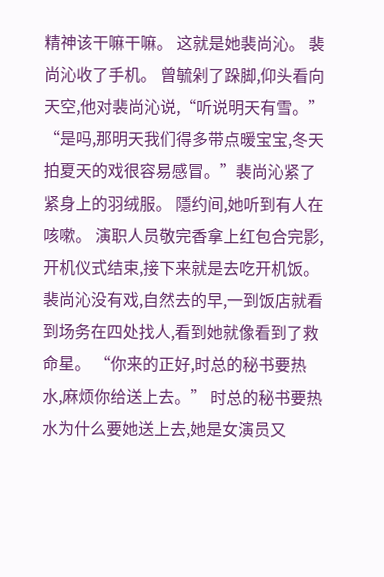精神该干嘛干嘛。 这就是她裴尚沁。 裴尚沁收了手机。 曾毓剁了跺脚,仰头看向天空,他对裴尚沁说,“听说明天有雪。” “是吗,那明天我们得多带点暖宝宝,冬天拍夏天的戏很容易感冒。”裴尚沁紧了紧身上的羽绒服。 隱约间,她听到有人在咳嗽。 演职人员敬完香拿上红包合完影,开机仪式结束,接下来就是去吃开机饭。 裴尚沁没有戏,自然去的早,一到饭店就看到场务在四处找人,看到她就像看到了救命星。 “你来的正好,时总的秘书要热水,麻烦你给送上去。” 时总的秘书要热水为什么要她送上去,她是女演员又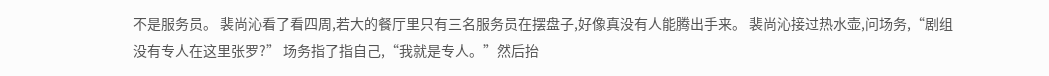不是服务员。 裴尚沁看了看四周,若大的餐厅里只有三名服务员在摆盘子,好像真没有人能腾出手来。 裴尚沁接过热水壶,问场务,“剧组没有专人在这里张罗?” 场务指了指自己,“我就是专人。”然后抬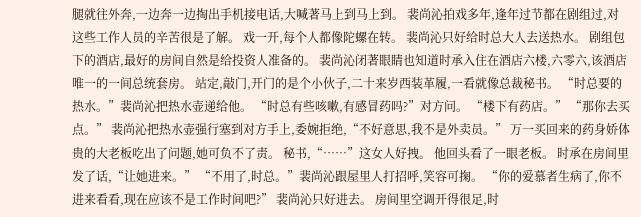腿就往外奔,一边奔一边掏出手机接电话,大喊著马上到马上到。 裴尚沁拍戏多年,逢年过节都在剧组过,对这些工作人员的辛苦很是了解。 戏一开,每个人都像陀螺在转。 裴尚沁只好给时总大人去送热水。 剧组包下的酒店,最好的房间自然是给投资人准备的。 裴尚沁闭著眼睛也知道时承入住在酒店六楼,六零六,该酒店唯一的一间总统套房。 站定,敲门,开门的是个小伙子,二十来岁西装革履,一看就像总裁秘书。 “时总要的热水。”裴尚沁把热水壶递给他。 “时总有些咳嗽,有感冒药吗?”对方问。 “楼下有药店。” “那你去买点。” 裴尚沁把热水壶强行塞到对方手上,委婉拒绝,“不好意思,我不是外卖员。” 万一买回来的药身娇体贵的大老板吃出了问题,她可负不了责。 秘书,“……”这女人好拽。 他回头看了一眼老板。 时承在房间里发了话,“让她进来。” “不用了,时总。”裴尚沁跟屋里人打招呼,笑容可掬。 “你的爱慕者生病了,你不进来看看,现在应该不是工作时间吧?” 裴尚沁只好进去。 房间里空调开得很足,时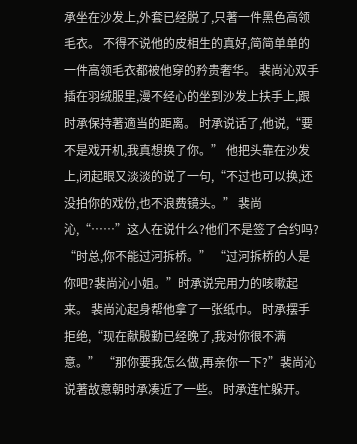承坐在沙发上,外套已经脱了,只著一件黑色高领毛衣。 不得不说他的皮相生的真好,简简单单的一件高领毛衣都被他穿的矜贵奢华。 裴尚沁双手插在羽绒服里,漫不经心的坐到沙发上扶手上,跟时承保持著適当的距离。 时承说话了,他说,“要不是戏开机,我真想换了你。” 他把头靠在沙发上,闭起眼又淡淡的说了一句,“不过也可以换,还没拍你的戏份,也不浪费镜头。” 裴尚沁,“……”这人在说什么?他们不是签了合约吗? “时总,你不能过河拆桥。” “过河拆桥的人是你吧?裴尚沁小姐。”时承说完用力的咳嗽起来。 裴尚沁起身帮他拿了一张纸巾。 时承摆手拒绝,“现在献殷勤已经晚了,我对你很不满意。” “那你要我怎么做,再亲你一下?”裴尚沁说著故意朝时承凑近了一些。 时承连忙躲开。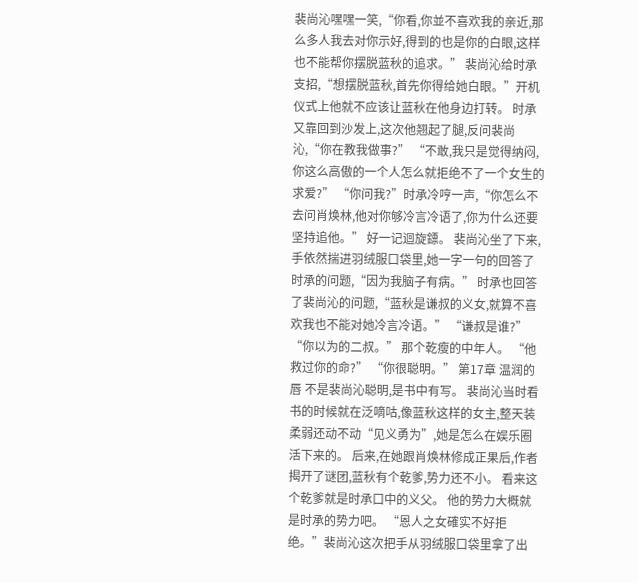裴尚沁嘿嘿一笑,“你看,你並不喜欢我的亲近,那么多人我去对你示好,得到的也是你的白眼,这样也不能帮你摆脱蓝秋的追求。” 裴尚沁给时承支招,“想摆脱蓝秋,首先你得给她白眼。”开机仪式上他就不应该让蓝秋在他身边打转。 时承又靠回到沙发上,这次他翘起了腿,反问裴尚沁,“你在教我做事?” “不敢,我只是觉得纳闷,你这么高傲的一个人怎么就拒绝不了一个女生的求爱?” “你问我?”时承冷哼一声,“你怎么不去问肖焕林,他对你够冷言冷语了,你为什么还要坚持追他。” 好一记迴旋鏢。 裴尚沁坐了下来,手依然揣进羽绒服口袋里,她一字一句的回答了时承的问题,“因为我脑子有病。” 时承也回答了裴尚沁的问题,“蓝秋是谦叔的义女,就算不喜欢我也不能对她冷言冷语。” “谦叔是谁?” “你以为的二叔。” 那个乾瘦的中年人。 “他救过你的命?” “你很聪明。” 第17章 温润的唇 不是裴尚沁聪明,是书中有写。 裴尚沁当时看书的时候就在泛嘀咕,像蓝秋这样的女主,整天装柔弱还动不动“见义勇为”,她是怎么在娱乐圈活下来的。 后来,在她跟肖焕林修成正果后,作者揭开了谜团,蓝秋有个乾爹,势力还不小。 看来这个乾爹就是时承口中的义父。 他的势力大概就是时承的势力吧。 “恩人之女確实不好拒绝。”裴尚沁这次把手从羽绒服口袋里拿了出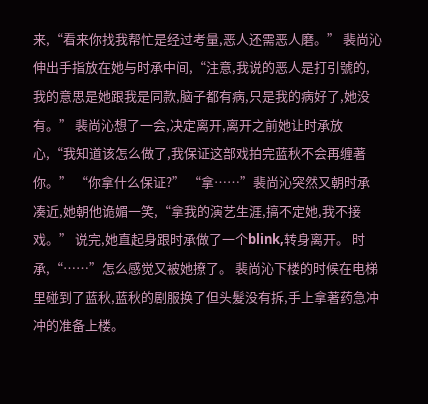来,“看来你找我帮忙是经过考量,恶人还需恶人磨。” 裴尚沁伸出手指放在她与时承中间,“注意,我说的恶人是打引號的,我的意思是她跟我是同款,脑子都有病,只是我的病好了,她没有。” 裴尚沁想了一会,决定离开,离开之前她让时承放心,“我知道该怎么做了,我保证这部戏拍完蓝秋不会再缠著你。” “你拿什么保证?” “拿……”裴尚沁突然又朝时承凑近,她朝他诡媚一笑,“拿我的演艺生涯,搞不定她,我不接戏。” 说完,她直起身跟时承做了一个blink,转身离开。 时承,“……”怎么感觉又被她撩了。 裴尚沁下楼的时候在电梯里碰到了蓝秋,蓝秋的剧服换了但头髮没有拆,手上拿著药急冲冲的准备上楼。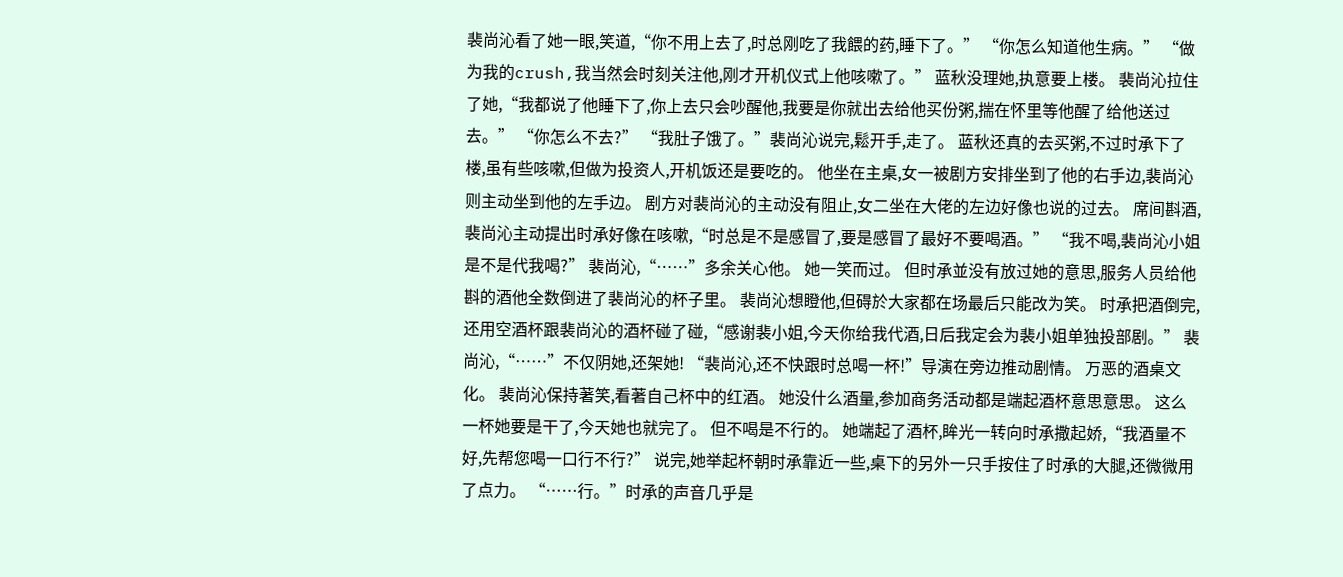裴尚沁看了她一眼,笑道,“你不用上去了,时总刚吃了我餵的药,睡下了。” “你怎么知道他生病。” “做为我的crush,我当然会时刻关注他,刚才开机仪式上他咳嗽了。” 蓝秋没理她,执意要上楼。 裴尚沁拉住了她,“我都说了他睡下了,你上去只会吵醒他,我要是你就出去给他买份粥,揣在怀里等他醒了给他送过去。” “你怎么不去?” “我肚子饿了。”裴尚沁说完,鬆开手,走了。 蓝秋还真的去买粥,不过时承下了楼,虽有些咳嗽,但做为投资人,开机饭还是要吃的。 他坐在主桌,女一被剧方安排坐到了他的右手边,裴尚沁则主动坐到他的左手边。 剧方对裴尚沁的主动没有阻止,女二坐在大佬的左边好像也说的过去。 席间斟酒,裴尚沁主动提出时承好像在咳嗽,“时总是不是感冒了,要是感冒了最好不要喝酒。” “我不喝,裴尚沁小姐是不是代我喝?” 裴尚沁,“……”多余关心他。 她一笑而过。 但时承並没有放过她的意思,服务人员给他斟的酒他全数倒进了裴尚沁的杯子里。 裴尚沁想瞪他,但碍於大家都在场最后只能改为笑。 时承把酒倒完,还用空酒杯跟裴尚沁的酒杯碰了碰,“感谢裴小姐,今天你给我代酒,日后我定会为裴小姐单独投部剧。” 裴尚沁,“……”不仅阴她,还架她! “裴尚沁,还不快跟时总喝一杯!”导演在旁边推动剧情。 万恶的酒桌文化。 裴尚沁保持著笑,看著自己杯中的红酒。 她没什么酒量,参加商务活动都是端起酒杯意思意思。 这么一杯她要是干了,今天她也就完了。 但不喝是不行的。 她端起了酒杯,眸光一转向时承撒起娇,“我酒量不好,先帮您喝一口行不行?” 说完,她举起杯朝时承靠近一些,桌下的另外一只手按住了时承的大腿,还微微用了点力。 “……行。”时承的声音几乎是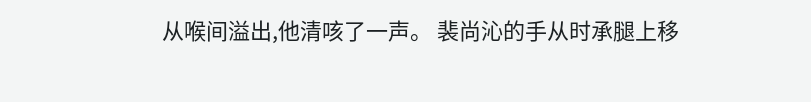从喉间溢出,他清咳了一声。 裴尚沁的手从时承腿上移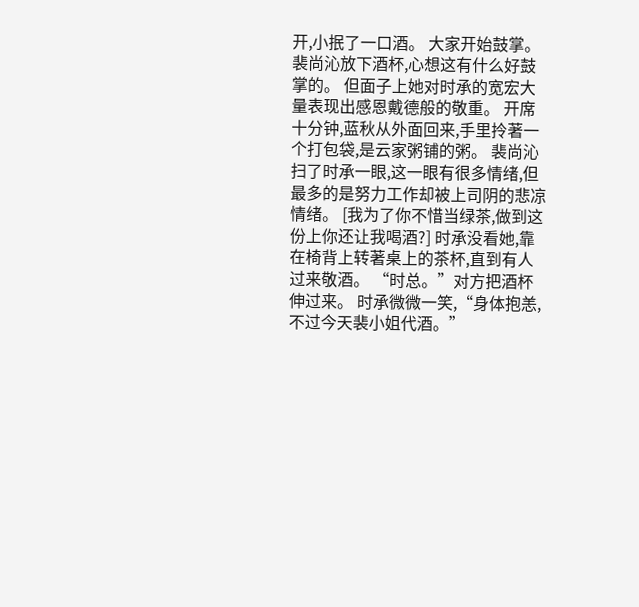开,小抿了一口酒。 大家开始鼓掌。 裴尚沁放下酒杯,心想这有什么好鼓掌的。 但面子上她对时承的宽宏大量表现出感恩戴德般的敬重。 开席十分钟,蓝秋从外面回来,手里拎著一个打包袋,是云家粥铺的粥。 裴尚沁扫了时承一眼,这一眼有很多情绪,但最多的是努力工作却被上司阴的悲凉情绪。 [我为了你不惜当绿茶,做到这份上你还让我喝酒?] 时承没看她,靠在椅背上转著桌上的茶杯,直到有人过来敬酒。 “时总。”对方把酒杯伸过来。 时承微微一笑,“身体抱恙,不过今天裴小姐代酒。”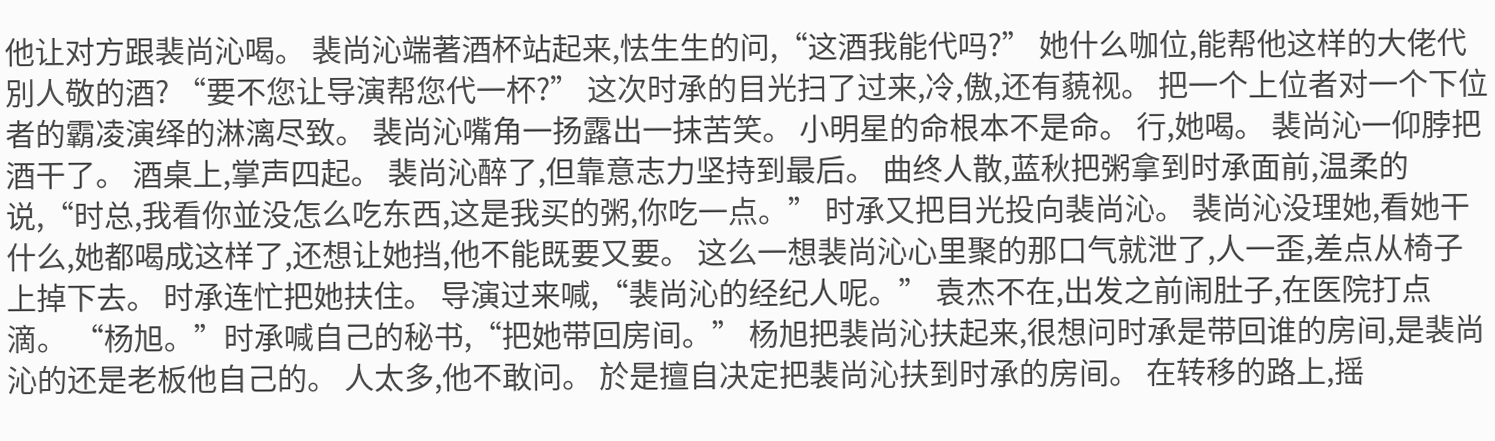他让对方跟裴尚沁喝。 裴尚沁端著酒杯站起来,怯生生的问,“这酒我能代吗?” 她什么咖位,能帮他这样的大佬代別人敬的酒? “要不您让导演帮您代一杯?” 这次时承的目光扫了过来,冷,傲,还有藐视。 把一个上位者对一个下位者的霸凌演绎的淋漓尽致。 裴尚沁嘴角一扬露出一抹苦笑。 小明星的命根本不是命。 行,她喝。 裴尚沁一仰脖把酒干了。 酒桌上,掌声四起。 裴尚沁醉了,但靠意志力坚持到最后。 曲终人散,蓝秋把粥拿到时承面前,温柔的说,“时总,我看你並没怎么吃东西,这是我买的粥,你吃一点。” 时承又把目光投向裴尚沁。 裴尚沁没理她,看她干什么,她都喝成这样了,还想让她挡,他不能既要又要。 这么一想裴尚沁心里聚的那口气就泄了,人一歪,差点从椅子上掉下去。 时承连忙把她扶住。 导演过来喊,“裴尚沁的经纪人呢。” 袁杰不在,出发之前闹肚子,在医院打点滴。 “杨旭。”时承喊自己的秘书,“把她带回房间。” 杨旭把裴尚沁扶起来,很想问时承是带回谁的房间,是裴尚沁的还是老板他自己的。 人太多,他不敢问。 於是擅自决定把裴尚沁扶到时承的房间。 在转移的路上,摇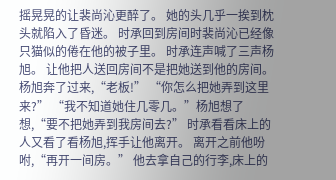摇晃晃的让裴尚沁更醉了。 她的头几乎一挨到枕头就陷入了昏迷。 时承回到房间时裴尚沁已经像只猫似的倦在他的被子里。 时承连声喊了三声杨旭。 让他把人送回房间不是把她送到他的房间。 杨旭奔了过来,“老板!” “你怎么把她弄到这里来?” “我不知道她住几零几。”杨旭想了想,“要不把她弄到我房间去?” 时承看看床上的人又看了看杨旭,挥手让他离开。 离开之前他吩咐,“再开一间房。” 他去拿自己的行李,床上的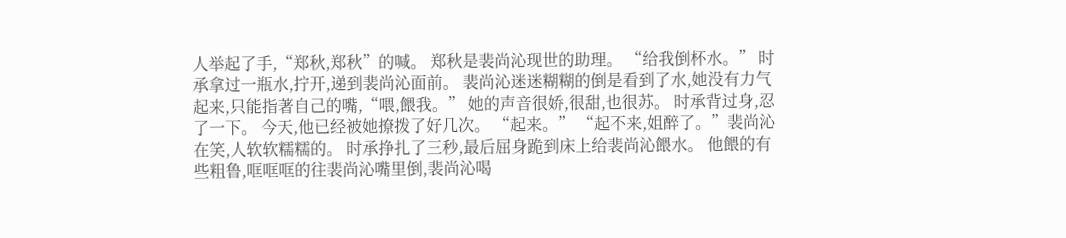人举起了手,“郑秋,郑秋”的喊。 郑秋是裴尚沁现世的助理。 “给我倒杯水。” 时承拿过一瓶水,拧开,递到裴尚沁面前。 裴尚沁迷迷糊糊的倒是看到了水,她没有力气起来,只能指著自己的嘴,“喂,餵我。” 她的声音很娇,很甜,也很苏。 时承背过身,忍了一下。 今天,他已经被她撩拨了好几次。 “起来。” “起不来,姐醉了。”裴尚沁在笑,人软软糯糯的。 时承挣扎了三秒,最后屈身跪到床上给裴尚沁餵水。 他餵的有些粗鲁,哐哐哐的往裴尚沁嘴里倒,裴尚沁喝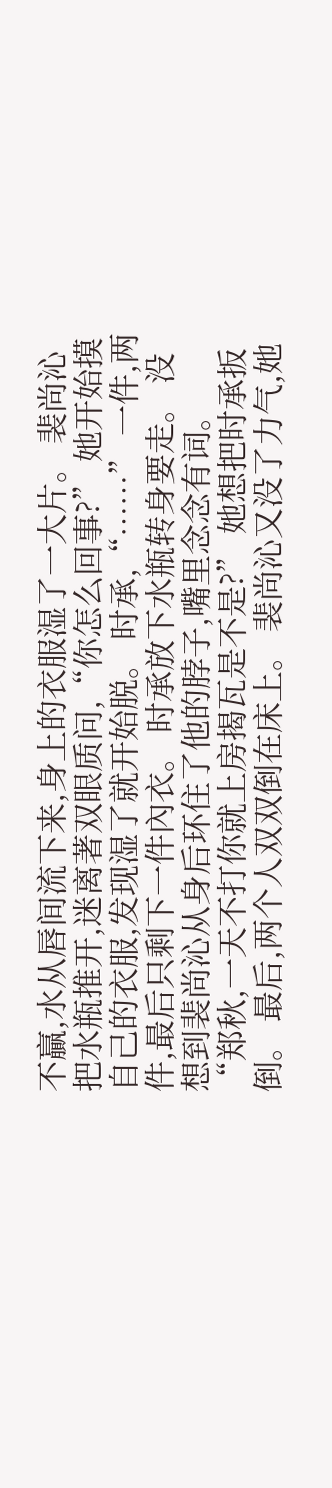不贏,水从唇间流下来,身上的衣服湿了一大片。 裴尚沁把水瓶推开,迷离著双眼质问,“你怎么回事?” 她开始摸自己的衣服,发现湿了就开始脱。 时承,“……” 一件,两件,最后只剩下一件內衣。 时承放下水瓶转身要走。 没想到裴尚沁从身后环住了他的脖子,嘴里念念有词。 “郑秋,一天不打你就上房揭瓦是不是?” 她想把时承扳倒。 最后,两个人双双倒在床上。 裴尚沁又没了力气,她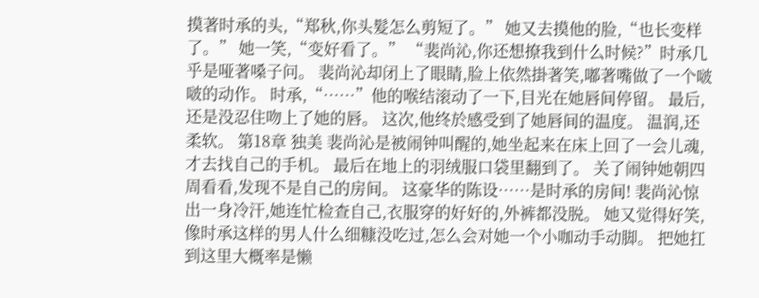摸著时承的头,“郑秋,你头髮怎么剪短了。” 她又去摸他的脸,“也长变样了。” 她一笑,“变好看了。” “裴尚沁,你还想撩我到什么时候?”时承几乎是哑著嗓子问。 裴尚沁却闭上了眼睛,脸上依然掛著笑,嘟著嘴做了一个啵啵的动作。 时承,“……”他的喉结滚动了一下,目光在她唇间停留。 最后,还是没忍住吻上了她的唇。 这次,他终於感受到了她唇间的温度。 温润,还柔软。 第18章 独美 裴尚沁是被闹钟叫醒的,她坐起来在床上回了一会儿魂,才去找自己的手机。 最后在地上的羽绒服口袋里翻到了。 关了闹钟她朝四周看看,发现不是自己的房间。 这豪华的陈设……是时承的房间! 裴尚沁惊出一身冷汗,她连忙检查自己,衣服穿的好好的,外裤都没脱。 她又觉得好笑,像时承这样的男人什么细糠没吃过,怎么会对她一个小咖动手动脚。 把她扛到这里大概率是懒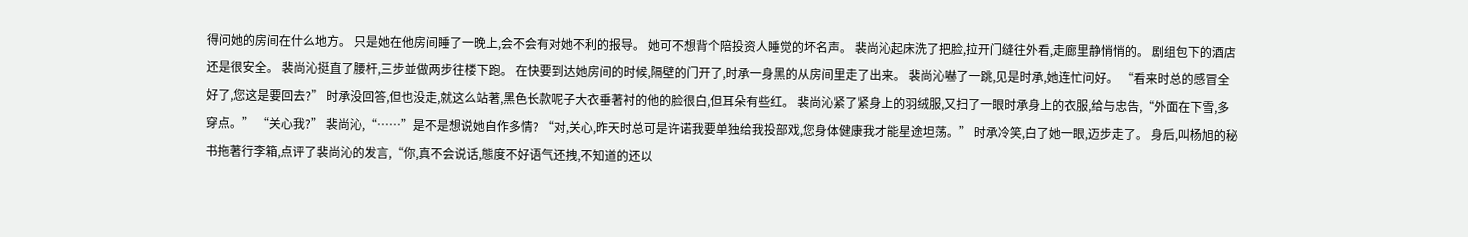得问她的房间在什么地方。 只是她在他房间睡了一晚上,会不会有对她不利的报导。 她可不想背个陪投资人睡觉的坏名声。 裴尚沁起床洗了把脸,拉开门缝往外看,走廊里静悄悄的。 剧组包下的酒店还是很安全。 裴尚沁挺直了腰杆,三步並做两步往楼下跑。 在快要到达她房间的时候,隔壁的门开了,时承一身黑的从房间里走了出来。 裴尚沁嚇了一跳,见是时承,她连忙问好。 “看来时总的感冒全好了,您这是要回去?” 时承没回答,但也没走,就这么站著,黑色长款呢子大衣垂著衬的他的脸很白,但耳朵有些红。 裴尚沁紧了紧身上的羽绒服,又扫了一眼时承身上的衣服,给与忠告,“外面在下雪,多穿点。” “关心我?” 裴尚沁,“……”是不是想说她自作多情? “对,关心,昨天时总可是许诺我要单独给我投部戏,您身体健康我才能星途坦荡。” 时承冷笑,白了她一眼,迈步走了。 身后,叫杨旭的秘书拖著行李箱,点评了裴尚沁的发言,“你,真不会说话,態度不好语气还拽,不知道的还以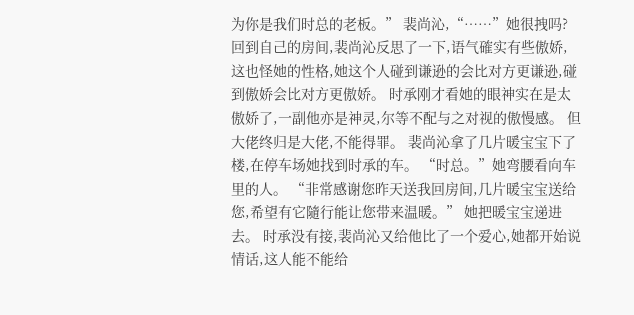为你是我们时总的老板。” 裴尚沁,“……”她很拽吗? 回到自己的房间,裴尚沁反思了一下,语气確实有些傲娇,这也怪她的性格,她这个人碰到谦逊的会比对方更谦逊,碰到傲娇会比对方更傲娇。 时承刚才看她的眼神实在是太傲娇了,一副他亦是神灵,尔等不配与之对视的傲慢感。 但大佬终归是大佬,不能得罪。 裴尚沁拿了几片暖宝宝下了楼,在停车场她找到时承的车。 “时总。”她弯腰看向车里的人。 “非常感谢您昨天送我回房间,几片暖宝宝送给您,希望有它隨行能让您带来温暖。” 她把暖宝宝递进去。 时承没有接,裴尚沁又给他比了一个爱心,她都开始说情话,这人能不能给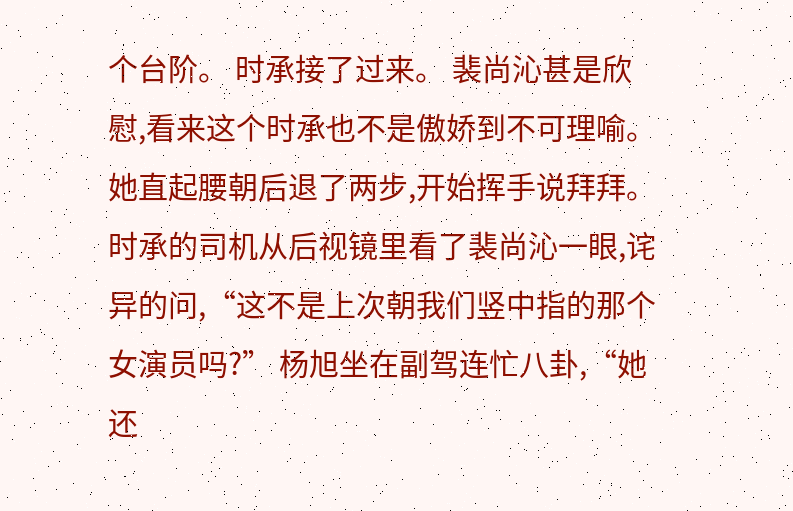个台阶。 时承接了过来。 裴尚沁甚是欣慰,看来这个时承也不是傲娇到不可理喻。 她直起腰朝后退了两步,开始挥手说拜拜。 时承的司机从后视镜里看了裴尚沁一眼,诧异的问,“这不是上次朝我们竖中指的那个女演员吗?” 杨旭坐在副驾连忙八卦,“她还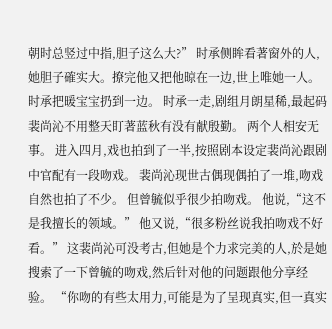朝时总竖过中指,胆子这么大?” 时承侧眸看著窗外的人,她胆子確实大。撩完他又把他晾在一边,世上唯她一人。 时承把暖宝宝扔到一边。 时承一走,剧组月朗星稀,最起码裴尚沁不用整天盯著蓝秋有没有献殷勤。 两个人相安无事。 进入四月,戏也拍到了一半,按照剧本设定裴尚沁跟剧中官配有一段吻戏。 裴尚沁现世古偶现偶拍了一堆,吻戏自然也拍了不少。 但曾毓似乎很少拍吻戏。 他说,“这不是我擅长的领域。” 他又说,“很多粉丝说我拍吻戏不好看。” 这裴尚沁可没考古,但她是个力求完美的人,於是她搜索了一下曾毓的吻戏,然后针对他的问题跟他分享经验。 “你吻的有些太用力,可能是为了呈现真实,但一真实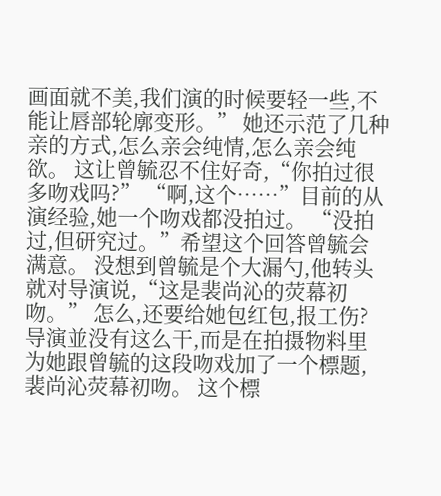画面就不美,我们演的时候要轻一些,不能让唇部轮廓变形。” 她还示范了几种亲的方式,怎么亲会纯情,怎么亲会纯欲。 这让曾毓忍不住好奇,“你拍过很多吻戏吗?” “啊,这个……”目前的从演经验,她一个吻戏都没拍过。 “没拍过,但研究过。”希望这个回答曾毓会满意。 没想到曾毓是个大漏勺,他转头就对导演说,“这是裴尚沁的荧幕初吻。” 怎么,还要给她包红包,报工伤? 导演並没有这么干,而是在拍摄物料里为她跟曾毓的这段吻戏加了一个標题,裴尚沁荧幕初吻。 这个標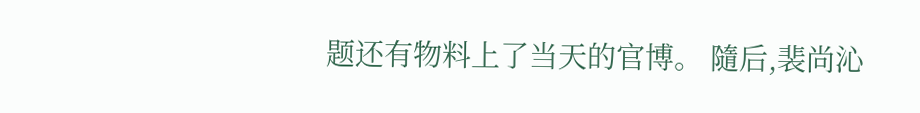题还有物料上了当天的官博。 隨后,裴尚沁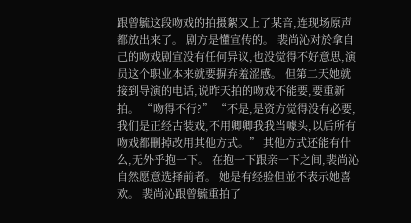跟曾毓这段吻戏的拍摄絮又上了某音,连现场原声都放出来了。 剧方是懂宣传的。 裴尚沁对於拿自己的吻戏剧宣没有任何异议,也没觉得不好意思,演员这个职业本来就要摒弃羞涩感。 但第二天她就接到导演的电话,说昨天拍的吻戏不能要,要重新拍。 “吻得不行?” “不是,是资方觉得没有必要,我们是正经古装戏,不用卿卿我我当噱头,以后所有吻戏都刪掉改用其他方式。” 其他方式还能有什么,无外乎抱一下。 在抱一下跟亲一下之间,裴尚沁自然愿意选择前者。 她是有经验但並不表示她喜欢。 裴尚沁跟曾毓重拍了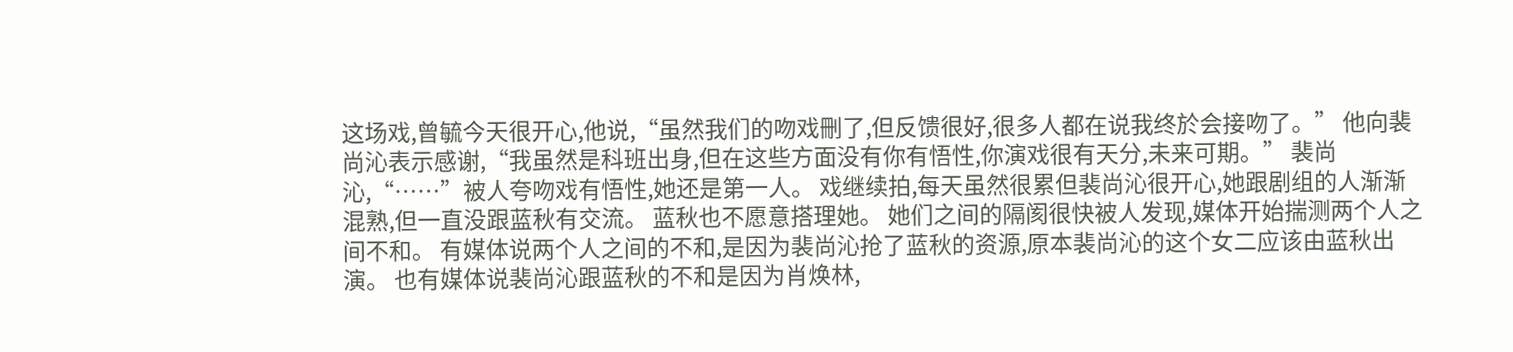这场戏,曾毓今天很开心,他说,“虽然我们的吻戏刪了,但反馈很好,很多人都在说我终於会接吻了。” 他向裴尚沁表示感谢,“我虽然是科班出身,但在这些方面没有你有悟性,你演戏很有天分,未来可期。” 裴尚沁,“……”被人夸吻戏有悟性,她还是第一人。 戏继续拍,每天虽然很累但裴尚沁很开心,她跟剧组的人渐渐混熟,但一直没跟蓝秋有交流。 蓝秋也不愿意搭理她。 她们之间的隔阂很快被人发现,媒体开始揣测两个人之间不和。 有媒体说两个人之间的不和,是因为裴尚沁抢了蓝秋的资源,原本裴尚沁的这个女二应该由蓝秋出演。 也有媒体说裴尚沁跟蓝秋的不和是因为肖焕林,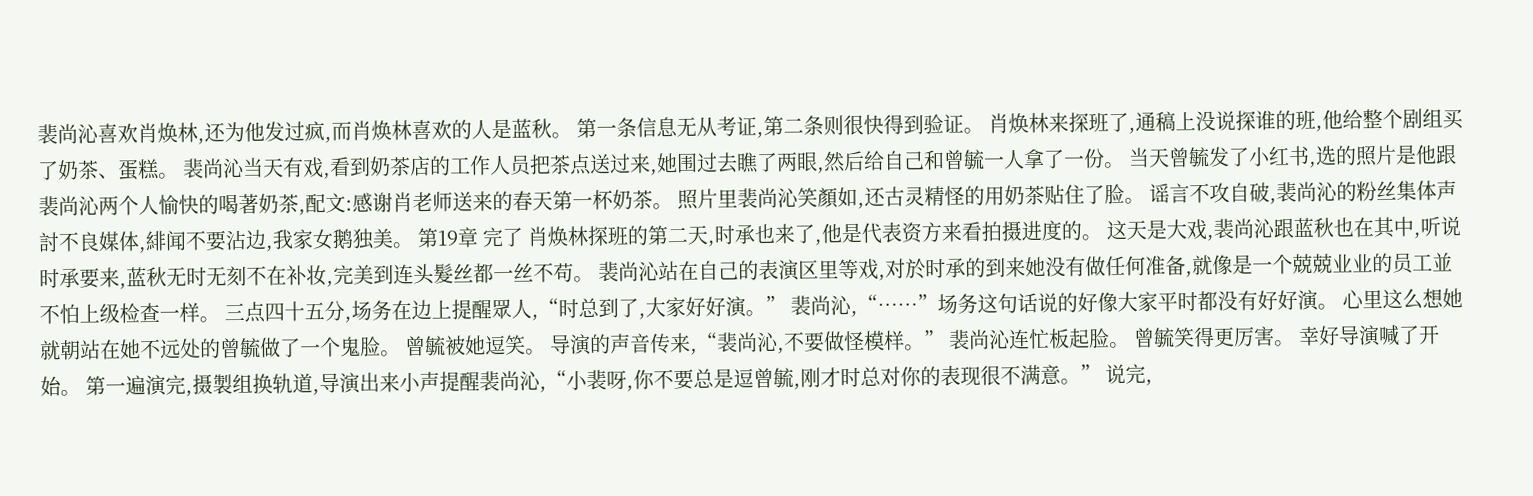裴尚沁喜欢肖焕林,还为他发过疯,而肖焕林喜欢的人是蓝秋。 第一条信息无从考证,第二条则很快得到验证。 肖焕林来探班了,通稿上没说探谁的班,他给整个剧组买了奶茶、蛋糕。 裴尚沁当天有戏,看到奶茶店的工作人员把茶点送过来,她围过去瞧了两眼,然后给自己和曾毓一人拿了一份。 当天曾毓发了小红书,选的照片是他跟裴尚沁两个人愉快的喝著奶茶,配文:感谢肖老师送来的春天第一杯奶茶。 照片里裴尚沁笑顏如,还古灵精怪的用奶茶贴住了脸。 谣言不攻自破,裴尚沁的粉丝集体声討不良媒体,緋闻不要沾边,我家女鹅独美。 第19章 完了 肖焕林探班的第二天,时承也来了,他是代表资方来看拍摄进度的。 这天是大戏,裴尚沁跟蓝秋也在其中,听说时承要来,蓝秋无时无刻不在补妆,完美到连头髮丝都一丝不苟。 裴尚沁站在自己的表演区里等戏,对於时承的到来她没有做任何准备,就像是一个兢兢业业的员工並不怕上级检查一样。 三点四十五分,场务在边上提醒眾人,“时总到了,大家好好演。” 裴尚沁,“……”场务这句话说的好像大家平时都没有好好演。 心里这么想她就朝站在她不远处的曾毓做了一个鬼脸。 曾毓被她逗笑。 导演的声音传来,“裴尚沁,不要做怪模样。” 裴尚沁连忙板起脸。 曾毓笑得更厉害。 幸好导演喊了开始。 第一遍演完,摄製组换轨道,导演出来小声提醒裴尚沁,“小裴呀,你不要总是逗曾毓,刚才时总对你的表现很不满意。” 说完,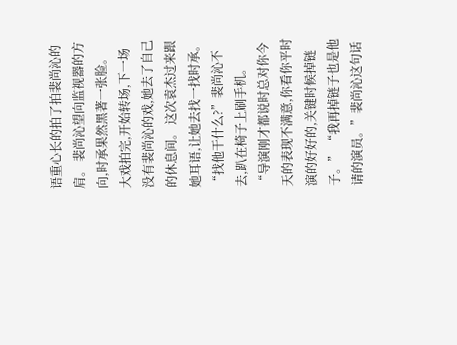语重心长的拍了拍裴尚沁的肩。 裴尚沁望向监视器的方向,时承果然黑著一张脸。 大戏拍完,开始转场,下一场没有裴尚沁的戏,她去了自己的休息间。 这次袁杰过来跟她耳语,让她去找一找时承。 “找他干什么?”裴尚沁不去,趴在椅子上刷手机。 “导演刚才都说时总对你今天的表现不满意,你看你平时演的好好的,关键时候掉链子。” “我再掉链子也是他请的演员。”裴尚沁这句话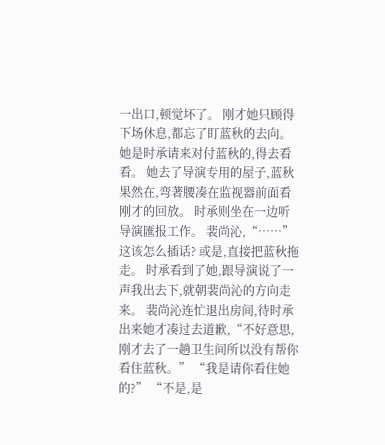一出口,顿觉坏了。 刚才她只顾得下场休息,都忘了盯蓝秋的去向。 她是时承请来对付蓝秋的,得去看看。 她去了导演专用的屋子,蓝秋果然在,弯著腰凑在监视器前面看刚才的回放。 时承则坐在一边听导演匯报工作。 裴尚沁,“……”这该怎么插话? 或是,直接把蓝秋拖走。 时承看到了她,跟导演说了一声我出去下,就朝裴尚沁的方向走来。 裴尚沁连忙退出房间,待时承出来她才凑过去道歉,“不好意思,刚才去了一趟卫生间所以没有帮你看住蓝秋。” “我是请你看住她的?” “不是,是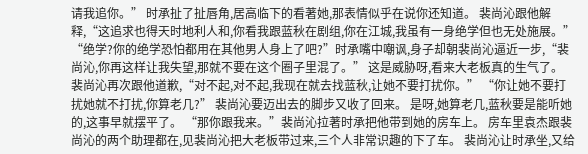请我追你。” 时承扯了扯唇角,居高临下的看著她,那表情似乎在说你还知道。 裴尚沁跟他解释,“这追求也得天时地利人和,你看我跟蓝秋在剧组,你在江城,我虽有一身绝学但也无处施展。” “绝学?你的绝学恐怕都用在其他男人身上了吧?”时承嘴中嘲讽,身子却朝裴尚沁逼近一步,“裴尚沁,你再这样让我失望,那就不要在这个圈子里混了。” 这是威胁呀,看来大老板真的生气了。 裴尚沁再次跟他道歉,“对不起,对不起,我现在就去找蓝秋,让她不要打扰你。” “你让她不要打扰她就不打扰,你算老几?” 裴尚沁要迈出去的脚步又收了回来。 是呀,她算老几,蓝秋要是能听她的,这事早就摆平了。 “那你跟我来。”裴尚沁拉著时承把他带到她的房车上。 房车里袁杰跟裴尚沁的两个助理都在,见裴尚沁把大老板带过来,三个人非常识趣的下了车。 裴尚沁让时承坐,又给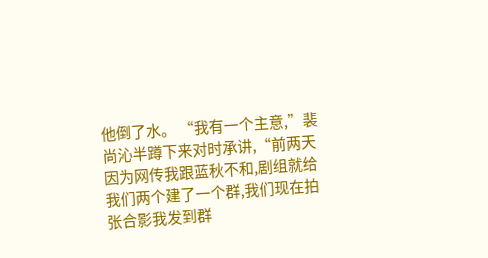他倒了水。 “我有一个主意,”裴尚沁半蹲下来对时承讲,“前两天因为网传我跟蓝秋不和,剧组就给我们两个建了一个群,我们现在拍张合影我发到群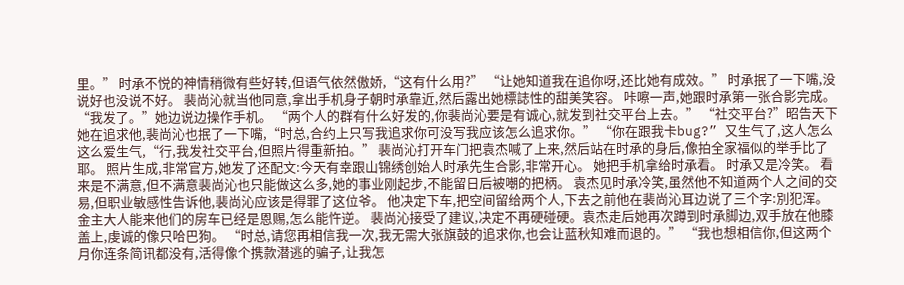里。” 时承不悦的神情稍微有些好转,但语气依然傲娇,“这有什么用?” “让她知道我在追你呀,还比她有成效。” 时承抿了一下嘴,没说好也没说不好。 裴尚沁就当他同意,拿出手机身子朝时承靠近,然后露出她標誌性的甜美笑容。 咔嚓一声,她跟时承第一张合影完成。 “我发了。”她边说边操作手机。 “两个人的群有什么好发的,你裴尚沁要是有诚心,就发到社交平台上去。” “社交平台?”昭告天下她在追求他,裴尚沁也抿了一下嘴,“时总,合约上只写我追求你可没写我应该怎么追求你。” “你在跟我卡bug?” 又生气了,这人怎么这么爱生气,“行,我发社交平台,但照片得重新拍。” 裴尚沁打开车门把袁杰喊了上来,然后站在时承的身后,像拍全家福似的举手比了耶。 照片生成,非常官方,她发了还配文:今天有幸跟山锦绣创始人时承先生合影,非常开心。 她把手机拿给时承看。 时承又是冷笑。 看来是不满意,但不满意裴尚沁也只能做这么多,她的事业刚起步,不能留日后被嘲的把柄。 袁杰见时承冷笑,虽然他不知道两个人之间的交易,但职业敏感性告诉他,裴尚沁应该是得罪了这位爷。 他决定下车,把空间留给两个人,下去之前他在裴尚沁耳边说了三个字:別犯浑。 金主大人能来他们的房车已经是恩赐,怎么能忤逆。 裴尚沁接受了建议,决定不再硬碰硬。袁杰走后她再次蹲到时承脚边,双手放在他膝盖上,虔诚的像只哈巴狗。 “时总,请您再相信我一次,我无需大张旗鼓的追求你,也会让蓝秋知难而退的。” “我也想相信你,但这两个月你连条简讯都没有,活得像个携款潜逃的骗子,让我怎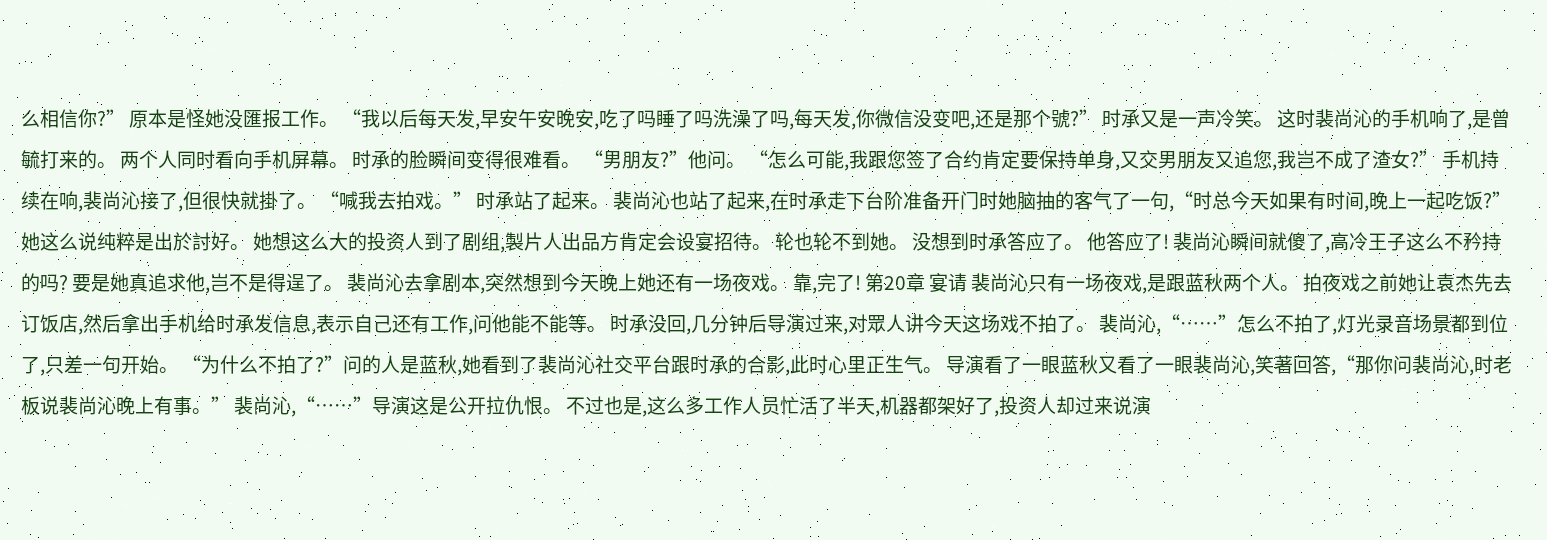么相信你?” 原本是怪她没匯报工作。 “我以后每天发,早安午安晚安,吃了吗睡了吗洗澡了吗,每天发,你微信没变吧,还是那个號?” 时承又是一声冷笑。 这时裴尚沁的手机响了,是曾毓打来的。 两个人同时看向手机屏幕。 时承的脸瞬间变得很难看。 “男朋友?”他问。 “怎么可能,我跟您签了合约肯定要保持单身,又交男朋友又追您,我岂不成了渣女?” 手机持续在响,裴尚沁接了,但很快就掛了。 “喊我去拍戏。” 时承站了起来。 裴尚沁也站了起来,在时承走下台阶准备开门时她脑抽的客气了一句,“时总今天如果有时间,晚上一起吃饭?” 她这么说纯粹是出於討好。 她想这么大的投资人到了剧组,製片人出品方肯定会设宴招待。 轮也轮不到她。 没想到时承答应了。 他答应了! 裴尚沁瞬间就傻了,高冷王子这么不矜持的吗? 要是她真追求他,岂不是得逞了。 裴尚沁去拿剧本,突然想到今天晚上她还有一场夜戏。 靠,完了! 第20章 宴请 裴尚沁只有一场夜戏,是跟蓝秋两个人。 拍夜戏之前她让袁杰先去订饭店,然后拿出手机给时承发信息,表示自己还有工作,问他能不能等。 时承没回,几分钟后导演过来,对眾人讲今天这场戏不拍了。 裴尚沁,“……”怎么不拍了,灯光录音场景都到位了,只差一句开始。 “为什么不拍了?”问的人是蓝秋,她看到了裴尚沁社交平台跟时承的合影,此时心里正生气。 导演看了一眼蓝秋又看了一眼裴尚沁,笑著回答,“那你问裴尚沁,时老板说裴尚沁晚上有事。” 裴尚沁,“……”导演这是公开拉仇恨。 不过也是,这么多工作人员忙活了半天,机器都架好了,投资人却过来说演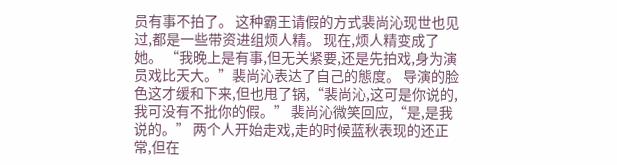员有事不拍了。 这种霸王请假的方式裴尚沁现世也见过,都是一些带资进组烦人精。 现在,烦人精变成了她。 “我晚上是有事,但无关紧要,还是先拍戏,身为演员戏比天大。”裴尚沁表达了自己的態度。 导演的脸色这才缓和下来,但也甩了锅,“裴尚沁,这可是你说的,我可没有不批你的假。” 裴尚沁微笑回应,“是,是我说的。” 两个人开始走戏,走的时候蓝秋表现的还正常,但在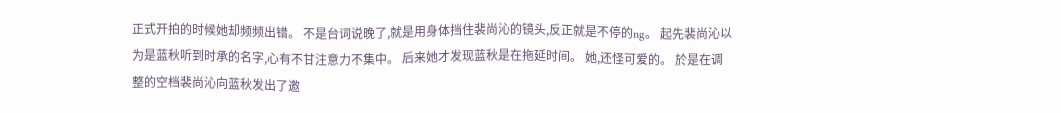正式开拍的时候她却频频出错。 不是台词说晚了,就是用身体挡住裴尚沁的镜头,反正就是不停的ng。 起先裴尚沁以为是蓝秋听到时承的名字,心有不甘注意力不集中。 后来她才发现蓝秋是在拖延时间。 她,还怪可爱的。 於是在调整的空档裴尚沁向蓝秋发出了邀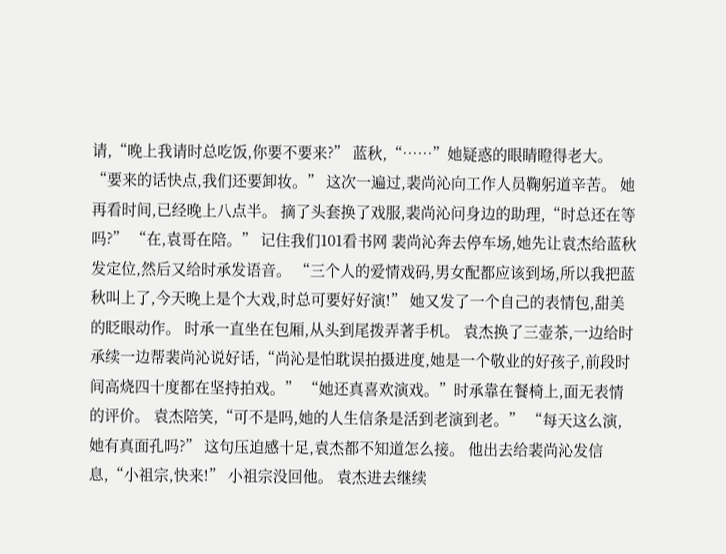请,“晚上我请时总吃饭,你要不要来?” 蓝秋,“……”她疑惑的眼睛瞪得老大。 “要来的话快点,我们还要卸妆。” 这次一遍过,裴尚沁向工作人员鞠躬道辛苦。 她再看时间,已经晚上八点半。 摘了头套换了戏服,裴尚沁问身边的助理,“时总还在等吗?” “在,袁哥在陪。” 记住我们101看书网 裴尚沁奔去停车场,她先让袁杰给蓝秋发定位,然后又给时承发语音。 “三个人的爱情戏码,男女配都应该到场,所以我把蓝秋叫上了,今天晚上是个大戏,时总可要好好演!” 她又发了一个自己的表情包,甜美的眨眼动作。 时承一直坐在包厢,从头到尾拨弄著手机。 袁杰换了三壶茶,一边给时承续一边帮裴尚沁说好话,“尚沁是怕耽误拍摄进度,她是一个敬业的好孩子,前段时间高烧四十度都在坚持拍戏。” “她还真喜欢演戏。”时承靠在餐椅上,面无表情的评价。 袁杰陪笑,“可不是吗,她的人生信条是活到老演到老。” “每天这么演,她有真面孔吗?” 这句压迫感十足,袁杰都不知道怎么接。 他出去给裴尚沁发信息,“小祖宗,快来!” 小祖宗没回他。 袁杰进去继续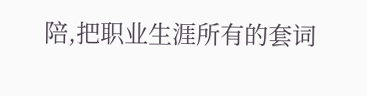陪,把职业生涯所有的套词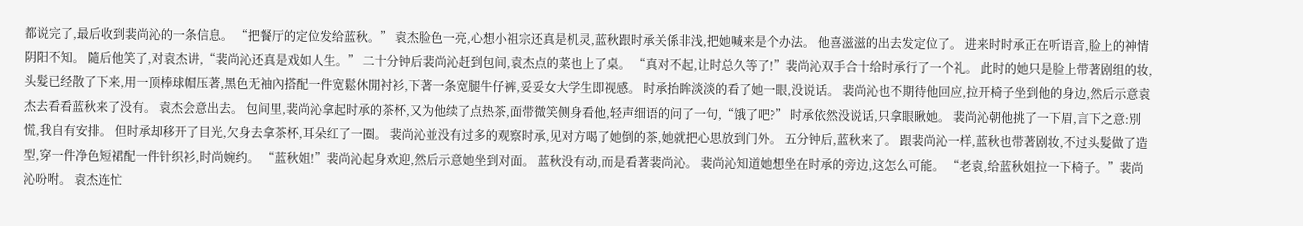都说完了,最后收到裴尚沁的一条信息。 “把餐厅的定位发给蓝秋。” 袁杰脸色一亮,心想小祖宗还真是机灵,蓝秋跟时承关係非浅,把她喊来是个办法。 他喜滋滋的出去发定位了。 进来时时承正在听语音,脸上的神情阴阳不知。 隨后他笑了,对袁杰讲,“裴尚沁还真是戏如人生。” 二十分钟后裴尚沁赶到包间,袁杰点的菜也上了桌。 “真对不起,让时总久等了!”裴尚沁双手合十给时承行了一个礼。 此时的她只是脸上带著剧组的妆,头髮已经散了下来,用一顶棒球帽压著,黑色无袖內搭配一件宽鬆休閒衬衫,下著一条宽腿牛仔裤,妥妥女大学生即视感。 时承抬眸淡淡的看了她一眼,没说话。 裴尚沁也不期待他回应,拉开椅子坐到他的身边,然后示意袁杰去看看蓝秋来了没有。 袁杰会意出去。 包间里,裴尚沁拿起时承的茶杯,又为他续了点热茶,面带微笑侧身看他,轻声细语的问了一句,“饿了吧?” 时承依然没说话,只拿眼瞅她。 裴尚沁朝他挑了一下眉,言下之意:別慌,我自有安排。 但时承却移开了目光,欠身去拿茶杯,耳朵红了一圈。 裴尚沁並没有过多的观察时承,见对方喝了她倒的茶,她就把心思放到门外。 五分钟后,蓝秋来了。 跟裴尚沁一样,蓝秋也带著剧妆,不过头髮做了造型,穿一件净色短裙配一件针织衫,时尚婉约。 “蓝秋姐!”裴尚沁起身欢迎,然后示意她坐到对面。 蓝秋没有动,而是看著裴尚沁。 裴尚沁知道她想坐在时承的旁边,这怎么可能。 “老袁,给蓝秋姐拉一下椅子。”裴尚沁吩咐。 袁杰连忙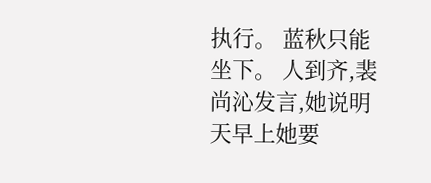执行。 蓝秋只能坐下。 人到齐,裴尚沁发言,她说明天早上她要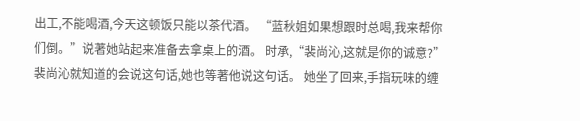出工,不能喝酒,今天这顿饭只能以茶代酒。 “蓝秋姐如果想跟时总喝,我来帮你们倒。”说著她站起来准备去拿桌上的酒。 时承,“裴尚沁,这就是你的诚意?” 裴尚沁就知道的会说这句话,她也等著他说这句话。 她坐了回来,手指玩味的缠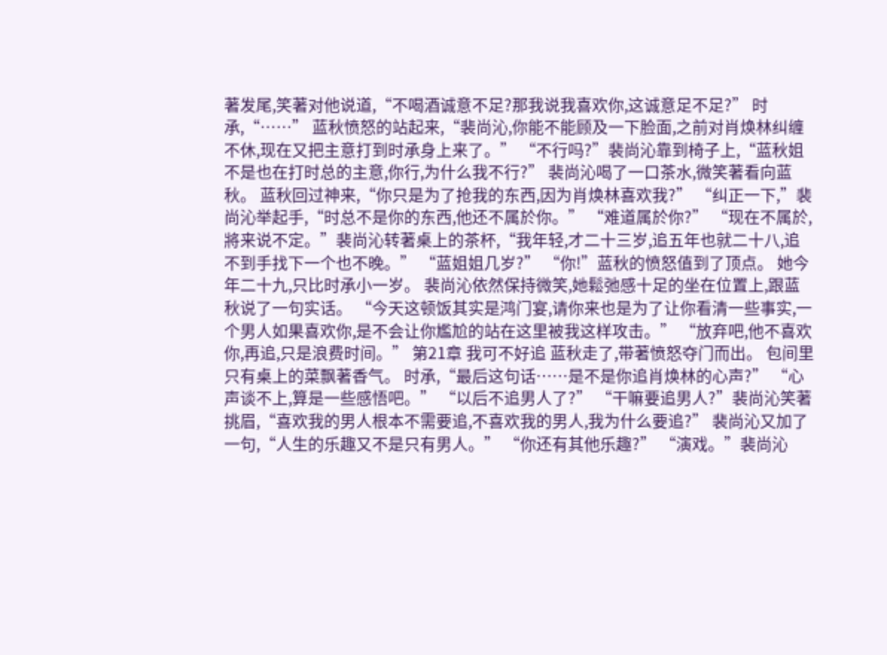著发尾,笑著对他说道,“不喝酒诚意不足?那我说我喜欢你,这诚意足不足?” 时承,“……” 蓝秋愤怒的站起来,“裴尚沁,你能不能顾及一下脸面,之前对肖焕林纠缠不休,现在又把主意打到时承身上来了。” “不行吗?”裴尚沁靠到椅子上,“蓝秋姐不是也在打时总的主意,你行,为什么我不行?” 裴尚沁喝了一口茶水,微笑著看向蓝秋。 蓝秋回过神来,“你只是为了抢我的东西,因为肖焕林喜欢我?” “纠正一下,”裴尚沁举起手,“时总不是你的东西,他还不属於你。” “难道属於你?” “现在不属於,將来说不定。”裴尚沁转著桌上的茶杯,“我年轻,才二十三岁,追五年也就二十八,追不到手找下一个也不晚。” “蓝姐姐几岁?” “你!”蓝秋的愤怒值到了顶点。 她今年二十九,只比时承小一岁。 裴尚沁依然保持微笑,她鬆弛感十足的坐在位置上,跟蓝秋说了一句实话。 “今天这顿饭其实是鸿门宴,请你来也是为了让你看清一些事实,一个男人如果喜欢你,是不会让你尷尬的站在这里被我这样攻击。” “放弃吧,他不喜欢你,再追,只是浪费时间。” 第21章 我可不好追 蓝秋走了,带著愤怒夺门而出。 包间里只有桌上的菜飘著香气。 时承,“最后这句话……是不是你追肖焕林的心声?” “心声谈不上,算是一些感悟吧。” “以后不追男人了?” “干嘛要追男人?”裴尚沁笑著挑眉,“喜欢我的男人根本不需要追,不喜欢我的男人,我为什么要追?” 裴尚沁又加了一句,“人生的乐趣又不是只有男人。” “你还有其他乐趣?” “演戏。”裴尚沁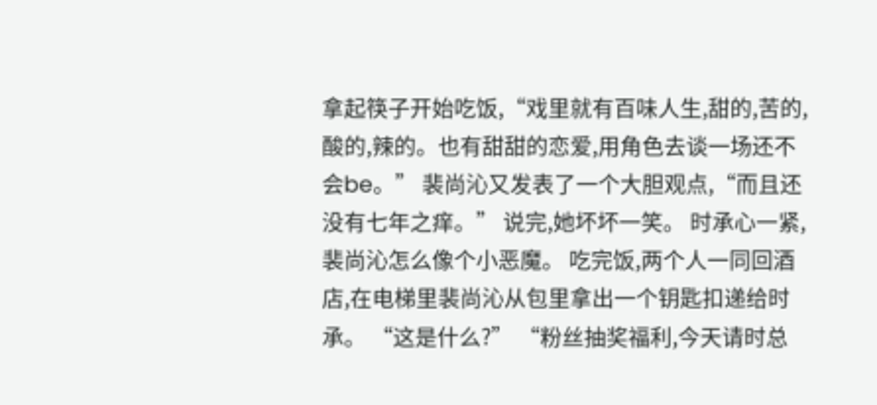拿起筷子开始吃饭,“戏里就有百味人生,甜的,苦的,酸的,辣的。也有甜甜的恋爱,用角色去谈一场还不会be。” 裴尚沁又发表了一个大胆观点,“而且还没有七年之痒。” 说完,她坏坏一笑。 时承心一紧,裴尚沁怎么像个小恶魔。 吃完饭,两个人一同回酒店,在电梯里裴尚沁从包里拿出一个钥匙扣递给时承。 “这是什么?” “粉丝抽奖福利,今天请时总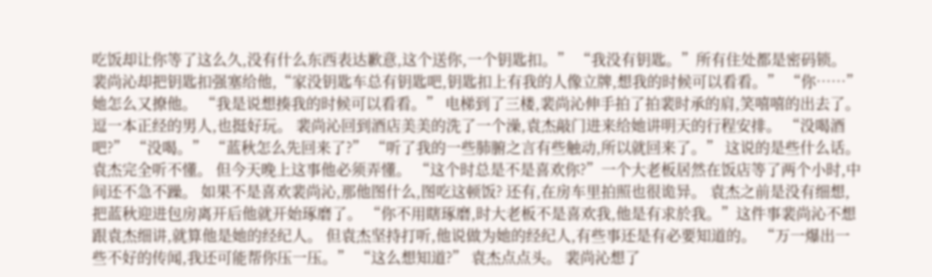吃饭却让你等了这么久,没有什么东西表达歉意,这个送你,一个钥匙扣。” “我没有钥匙。”所有住处都是密码锁。 裴尚沁却把钥匙扣强塞给他,“家没钥匙车总有钥匙吧,钥匙扣上有我的人像立牌,想我的时候可以看看。” “你……”她怎么又撩他。 “我是说想揍我的时候可以看看。” 电梯到了三楼,裴尚沁伸手拍了拍裴时承的肩,笑嘻嘻的出去了。 逗一本正经的男人,也挺好玩。 裴尚沁回到酒店美美的洗了一个澡,袁杰敲门进来给她讲明天的行程安排。 “没喝酒吧?” “没喝。” “蓝秋怎么先回来了?” “听了我的一些肺腑之言有些触动,所以就回来了。” 这说的是些什么话。袁杰完全听不懂。 但今天晚上这事他必须弄懂。 “这个时总是不是喜欢你?”一个大老板居然在饭店等了两个小时,中间还不急不躁。 如果不是喜欢裴尚沁,那他图什么,图吃这顿饭? 还有,在房车里拍照也很诡异。 袁杰之前是没有细想,把蓝秋迎进包房离开后他就开始琢磨了。 “你不用瞎琢磨,时大老板不是喜欢我,他是有求於我。”这件事裴尚沁不想跟袁杰细讲,就算他是她的经纪人。 但袁杰坚持打听,他说做为她的经纪人,有些事还是有必要知道的。 “万一爆出一些不好的传闻,我还可能帮你压一压。” “这么想知道?” 袁杰点点头。 裴尚沁想了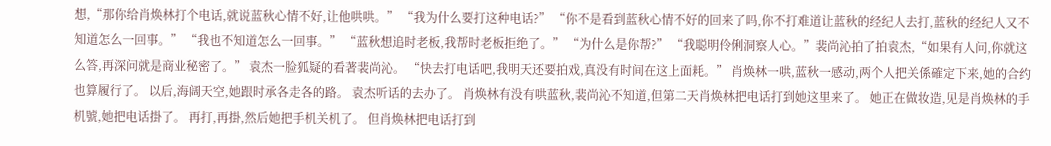想,“那你给肖焕林打个电话,就说蓝秋心情不好,让他哄哄。” “我为什么要打这种电话?” “你不是看到蓝秋心情不好的回来了吗,你不打难道让蓝秋的经纪人去打,蓝秋的经纪人又不知道怎么一回事。” “我也不知道怎么一回事。” “蓝秋想追时老板,我帮时老板拒绝了。” “为什么是你帮?” “我聪明伶俐洞察人心。”裴尚沁拍了拍袁杰,“如果有人问,你就这么答,再深问就是商业秘密了。” 袁杰一脸狐疑的看著裴尚沁。 “快去打电话吧,我明天还要拍戏,真没有时间在这上面耗。” 肖焕林一哄,蓝秋一感动,两个人把关係確定下来,她的合约也算履行了。 以后,海阔天空,她跟时承各走各的路。 袁杰听话的去办了。 肖焕林有没有哄蓝秋,裴尚沁不知道,但第二天肖焕林把电话打到她这里来了。 她正在做妆造,见是肖焕林的手机號,她把电话掛了。 再打,再掛,然后她把手机关机了。 但肖焕林把电话打到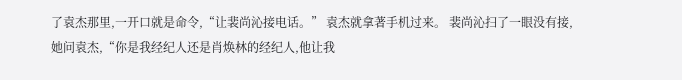了袁杰那里,一开口就是命令,“让裴尚沁接电话。” 袁杰就拿著手机过来。 裴尚沁扫了一眼没有接,她问袁杰,“你是我经纪人还是肖焕林的经纪人,他让我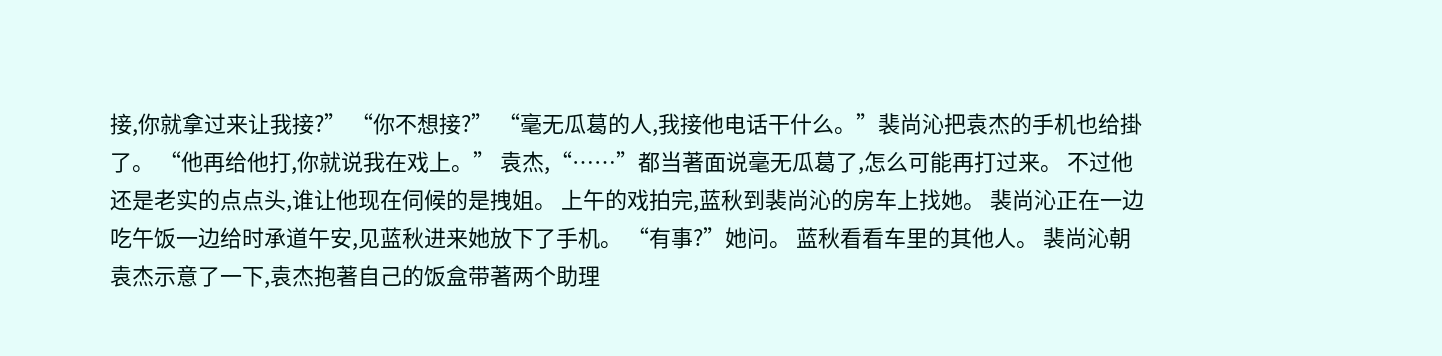接,你就拿过来让我接?” “你不想接?” “毫无瓜葛的人,我接他电话干什么。”裴尚沁把袁杰的手机也给掛了。 “他再给他打,你就说我在戏上。” 袁杰,“……”都当著面说毫无瓜葛了,怎么可能再打过来。 不过他还是老实的点点头,谁让他现在伺候的是拽姐。 上午的戏拍完,蓝秋到裴尚沁的房车上找她。 裴尚沁正在一边吃午饭一边给时承道午安,见蓝秋进来她放下了手机。 “有事?”她问。 蓝秋看看车里的其他人。 裴尚沁朝袁杰示意了一下,袁杰抱著自己的饭盒带著两个助理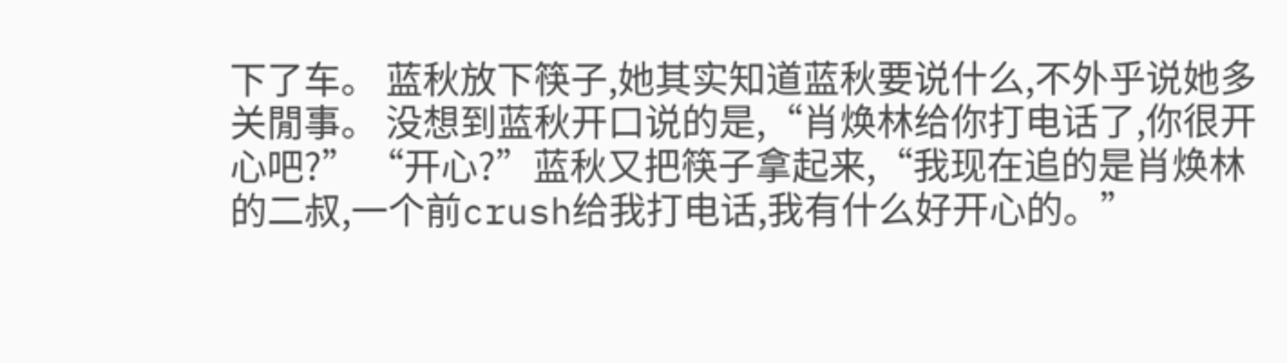下了车。 蓝秋放下筷子,她其实知道蓝秋要说什么,不外乎说她多关閒事。 没想到蓝秋开口说的是,“肖焕林给你打电话了,你很开心吧?” “开心?”蓝秋又把筷子拿起来,“我现在追的是肖焕林的二叔,一个前crush给我打电话,我有什么好开心的。”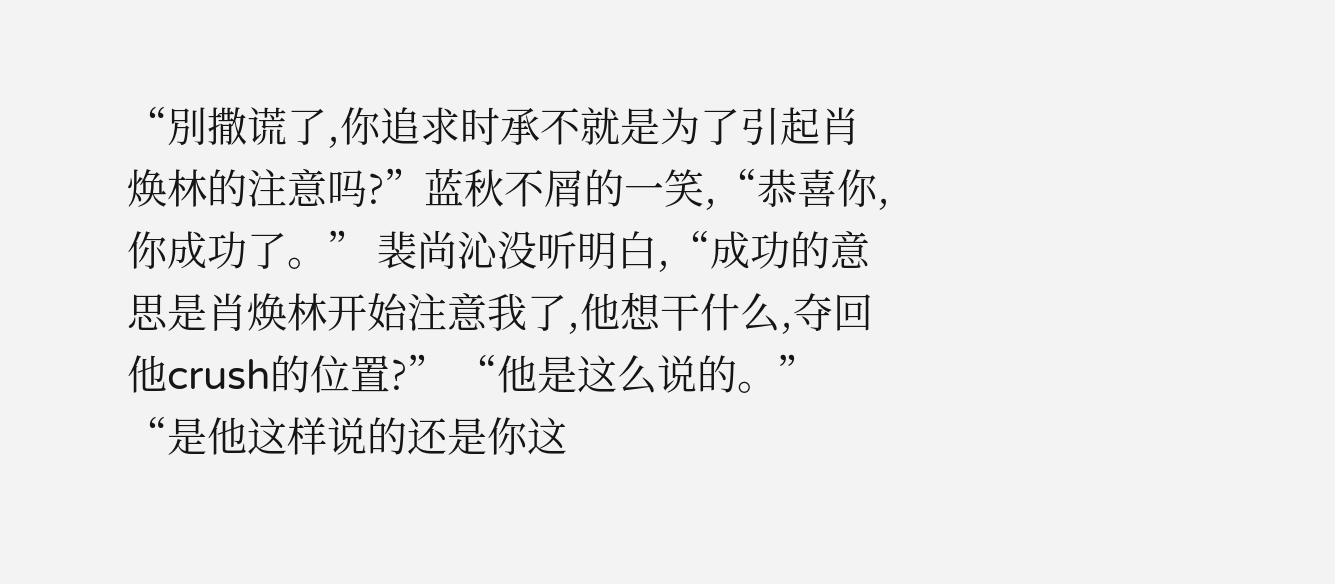“別撒谎了,你追求时承不就是为了引起肖焕林的注意吗?”蓝秋不屑的一笑,“恭喜你,你成功了。” 裴尚沁没听明白,“成功的意思是肖焕林开始注意我了,他想干什么,夺回他crush的位置?” “他是这么说的。” “是他这样说的还是你这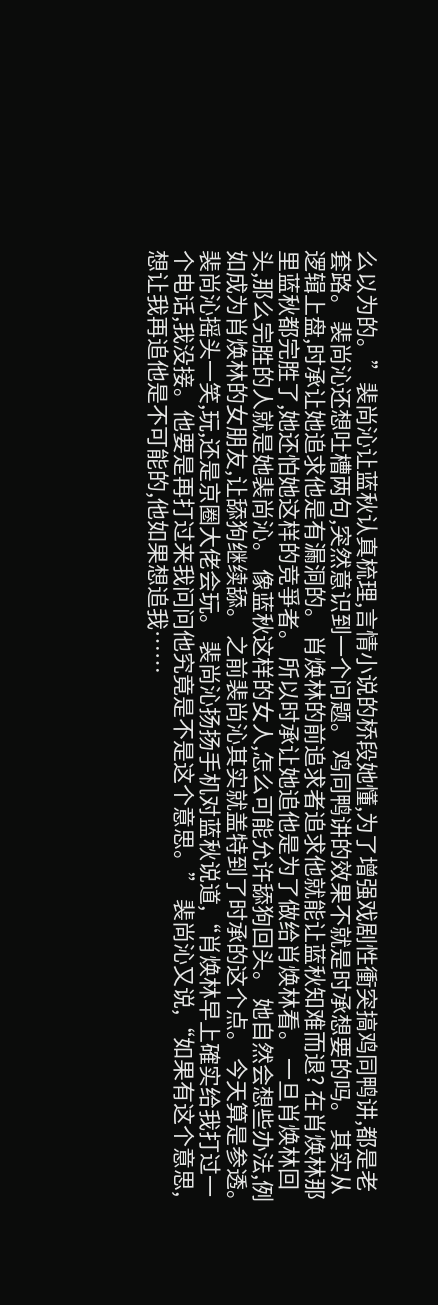么以为的。”裴尚沁让蓝秋认真梳理,言情小说的桥段她懂,为了增强戏剧性衝突搞鸡同鸭讲,都是老套路。 裴尚沁还想吐槽两句,突然意识到一个问题。 鸡同鸭讲的效果不就是时承想要的吗。 其实从逻辑上盘,时承让她追求他是有漏洞的。 肖焕林的前追求者追求他就能让蓝秋知难而退? 在肖焕林那里蓝秋都完胜了,她还怕她这样的竞爭者。 所以时承让她追他是为了做给肖焕林看。 一旦肖焕林回头,那么完胜的人就是她裴尚沁。 像蓝秋这样的女人,怎么可能允许舔狗回头。 她自然会想些办法,例如成为肖焕林的女朋友,让舔狗继续舔。 之前裴尚沁其实就盖特到了时承的这个点。 今天算是参透。 裴尚沁摇头一笑,玩,还是京圈大佬会玩。 裴尚沁扬扬手机对蓝秋说道,“肖焕林早上確实给我打过一个电话,我没接。他要是再打过来我问问他究竟是不是这个意思。” 裴尚沁又说,“如果有这个意思,想让我再追他是不可能的,他如果想追我……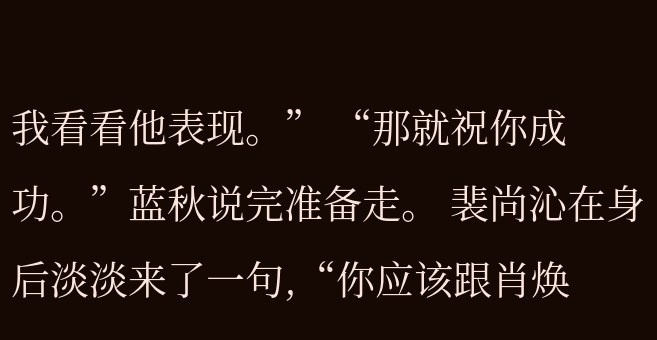我看看他表现。” “那就祝你成功。”蓝秋说完准备走。 裴尚沁在身后淡淡来了一句,“你应该跟肖焕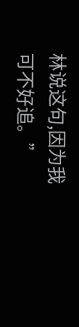林说这句,因为我可不好追。”